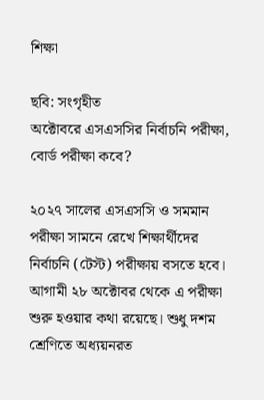শিক্ষা

ছবি: সংগৃহীত
অক্টোবরে এসএসসির নির্বাচনি পরীক্ষা, বোর্ড পরীক্ষা কবে?

২০২৭ সালের এসএসসি ও সমমান পরীক্ষা সামনে রেখে শিক্ষার্থীদের নির্বাচনি (টেস্ট) পরীক্ষায় বসতে হবে। আগামী ২৮ অক্টোবর থেকে এ পরীক্ষা শুরু হওয়ার কথা রয়েছে। শুধু দশম শ্রেণিতে অধ্যয়নরত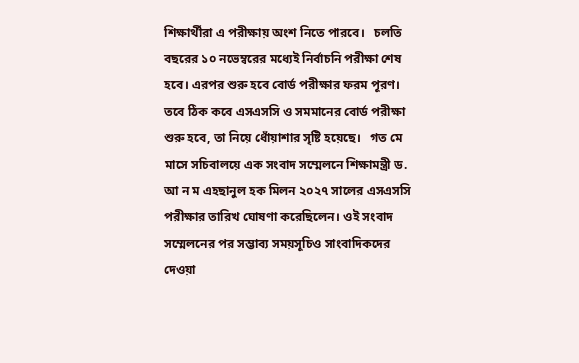শিক্ষার্থীরা এ পরীক্ষায় অংশ নিতে পারবে।   চলতি বছরের ১০ নভেম্বরের মধ্যেই নির্বাচনি পরীক্ষা শেষ হবে। এরপর শুরু হবে বোর্ড পরীক্ষার ফরম পূরণ। তবে ঠিক কবে এসএসসি ও সমমানের বোর্ড পরীক্ষা শুরু হবে, তা নিয়ে ধোঁয়াশার সৃষ্টি হয়েছে।   গত মে মাসে সচিবালয়ে এক সংবাদ সম্মেলনে শিক্ষামন্ত্রী ড. আ ন ম এহছানুল হক মিলন ২০২৭ সালের এসএসসি পরীক্ষার তারিখ ঘোষণা করেছিলেন। ওই সংবাদ সম্মেলনের পর সম্ভাব্য সময়সূচিও সাংবাদিকদের দেওয়া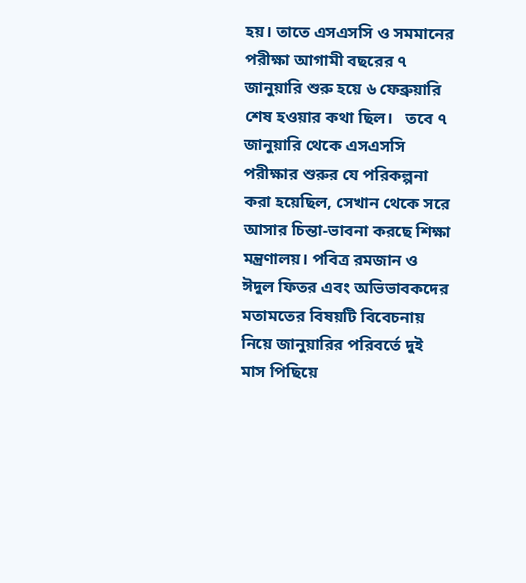হয়। তাতে এসএসসি ও সমমানের পরীক্ষা আগামী বছরের ৭ জানুয়ারি শুরু হয়ে ৬ ফেব্রুয়ারি শেষ হওয়ার কথা ছিল।   তবে ৭ জানুয়ারি থেকে এসএসসি পরীক্ষার শুরুর যে পরিকল্পনা করা হয়েছিল, সেখান থেকে সরে আসার চিন্তা-ভাবনা করছে শিক্ষা মন্ত্রণালয়। পবিত্র রমজান ও ঈদুল ফিতর এবং অভিভাবকদের মতামতের বিষয়টি বিবেচনায় নিয়ে জানুয়ারির পরিবর্তে দুই মাস পিছিয়ে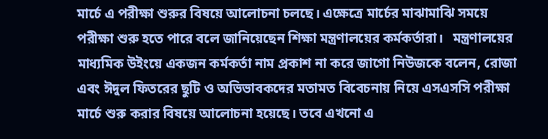মার্চে এ পরীক্ষা শুরুর বিষয়ে আলোচনা চলছে। এক্ষেত্রে মার্চের মাঝামাঝি সময়ে পরীক্ষা শুরু হতে পারে বলে জানিয়েছেন শিক্ষা মন্ত্রণালয়ের কর্মকর্তারা।   মন্ত্রণালয়ের মাধ্যমিক উইংয়ে একজন কর্মকর্তা নাম প্রকাশ না করে জাগো নিউজকে বলেন, রোজা এবং ঈদুল ফিতরের ছুটি ও অভিভাবকদের মতামত বিবেচনায় নিয়ে এসএসসি পরীক্ষা মার্চে শুরু করার বিষয়ে আলোচনা হয়েছে। তবে এখনো এ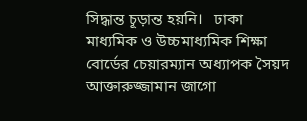সিদ্ধান্ত চূড়ান্ত হয়নি।   ঢাকা মাধ্যমিক ও উচ্চমাধ্যমিক শিক্ষা বোর্ডের চেয়ারম্যান অধ্যাপক সৈয়দ আক্তারুজ্জামান জাগো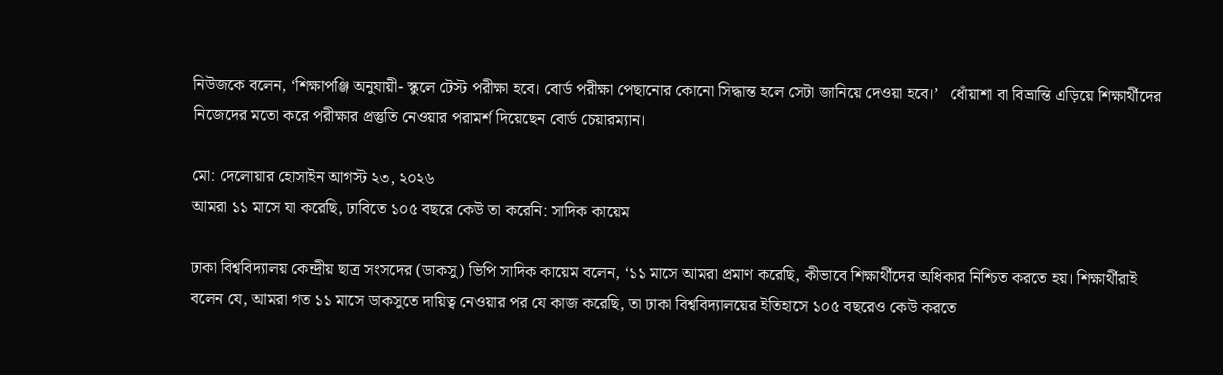নিউজকে বলেন, ‘শিক্ষাপঞ্জি অনুযায়ী- স্কুলে টেস্ট পরীক্ষা হবে। বোর্ড পরীক্ষা পেছানোর কোনো সিদ্ধান্ত হলে সেটা জানিয়ে দেওয়া হবে।’   ধোঁয়াশা বা বিভ্রান্তি এড়িয়ে শিক্ষার্থীদের নিজেদের মতো করে পরীক্ষার প্রস্তুতি নেওয়ার পরামর্শ দিয়েছেন বোর্ড চেয়ারম্যান।

মো: দেলোয়ার হোসাইন আগস্ট ২৩, ২০২৬
আমরা ১১ মাসে যা করেছি, ঢাবিতে ১০৫ বছরে কেউ তা করেনি: সাদিক কায়েম

ঢাকা বিশ্ববিদ্যালয় কেন্দ্রীয় ছাত্র সংসদের (ডাকসু) ভিপি সাদিক কায়েম বলেন, ‘১১ মাসে আমরা প্রমাণ করেছি, কীভাবে শিক্ষার্থীদের অধিকার নিশ্চিত করতে হয়। শিক্ষার্থীরাই বলেন যে, আমরা গত ১১ মাসে ডাকসুতে দায়িত্ব নেওয়ার পর যে কাজ করেছি, তা ঢাকা বিশ্ববিদ্যালয়ের ইতিহাসে ১০৫ বছরেও কেউ করতে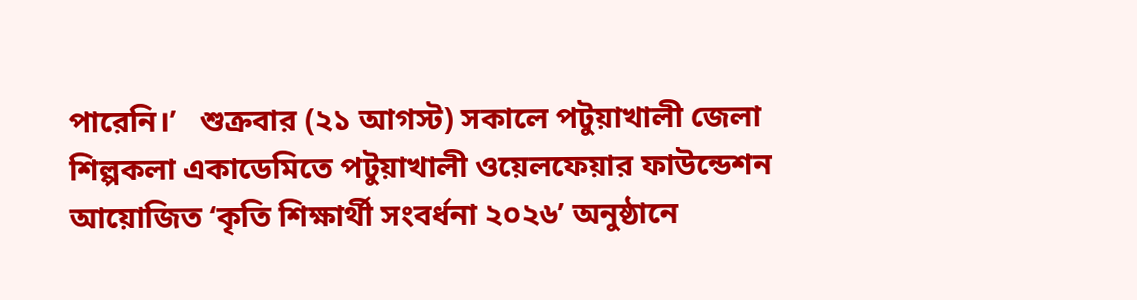পারেনি।’   শুক্রবার (২১ আগস্ট) সকালে পটুয়াখালী জেলা শিল্পকলা একাডেমিতে পটুয়াখালী ওয়েলফেয়ার ফাউন্ডেশন আয়োজিত ‘কৃতি শিক্ষার্থী সংবর্ধনা ২০২৬’ অনুষ্ঠানে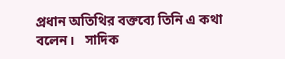প্রধান অতিথির বক্তব্যে তিনি এ কথা বলেন।   সাদিক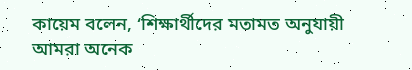কায়েম বলেন, ‘শিক্ষার্থীদের মতামত অনুযায়ী আমরা অনেক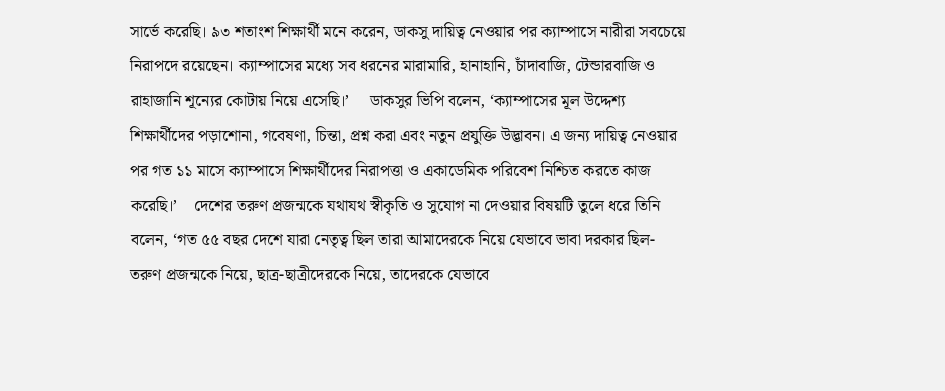সার্ভে করেছি। ৯৩ শতাংশ শিক্ষার্থী মনে করেন, ডাকসু দায়িত্ব নেওয়ার পর ক্যাম্পাসে নারীরা সবচেয়ে নিরাপদে রয়েছেন। ক্যাম্পাসের মধ্যে সব ধরনের মারামারি, হানাহানি, চাঁদাবাজি, টেন্ডারবাজি ও রাহাজানি শূন্যের কোটায় নিয়ে এসেছি।’     ডাকসুর ভিপি বলেন, ‘ক্যাম্পাসের মূল উদ্দেশ্য শিক্ষার্থীদের পড়াশোনা, গবেষণা, চিন্তা, প্রশ্ন করা এবং নতুন প্রযুক্তি উদ্ভাবন। এ জন্য দায়িত্ব নেওয়ার পর গত ১১ মাসে ক্যাম্পাসে শিক্ষার্থীদের নিরাপত্তা ও একাডেমিক পরিবেশ নিশ্চিত করতে কাজ করেছি।’    দেশের তরুণ প্রজন্মকে যথাযথ স্বীকৃতি ও সুযোগ না দেওয়ার বিষয়টি তুলে ধরে তিনি বলেন, ‘গত ৫৫ বছর দেশে যারা নেতৃত্ব ছিল তারা আমাদেরকে নিয়ে যেভাবে ভাবা দরকার ছিল- তরুণ প্রজন্মকে নিয়ে, ছাত্র-ছাত্রীদেরকে নিয়ে, তাদেরকে যেভাবে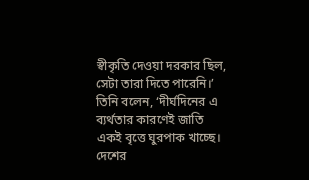স্বীকৃতি দেওয়া দরকার ছিল, সেটা তারা দিতে পারেনি।’   তিনি বলেন, ‘দীর্ঘদিনের এ ব্যর্থতার কারণেই জাতি একই বৃত্তে ঘুরপাক খাচ্ছে। দেশের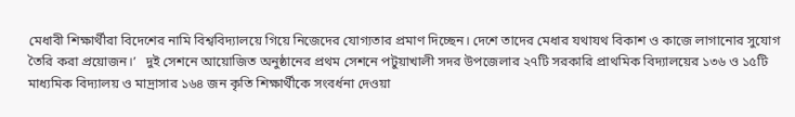মেধাবী শিক্ষার্থীরা বিদেশের নামি বিশ্ববিদ্যালয়ে গিয়ে নিজেদের যোগ্যতার প্রমাণ দিচ্ছেন। দেশে তাদের মেধার যথাযথ বিকাশ ও কাজে লাগানোর সুযোগ তৈরি করা প্রয়োজন।’   দুই সেশনে আয়োজিত অনুষ্ঠানের প্রথম সেশনে পটুয়াখালী সদর উপজেলার ২৭টি সরকারি প্রাথমিক বিদ্যালয়ের ১৩৬ ও ১৫টি মাধ্যমিক বিদ্যালয় ও মাদ্রাসার ১৬৪ জন কৃতি শিক্ষার্থীকে সংবর্ধনা দেওয়া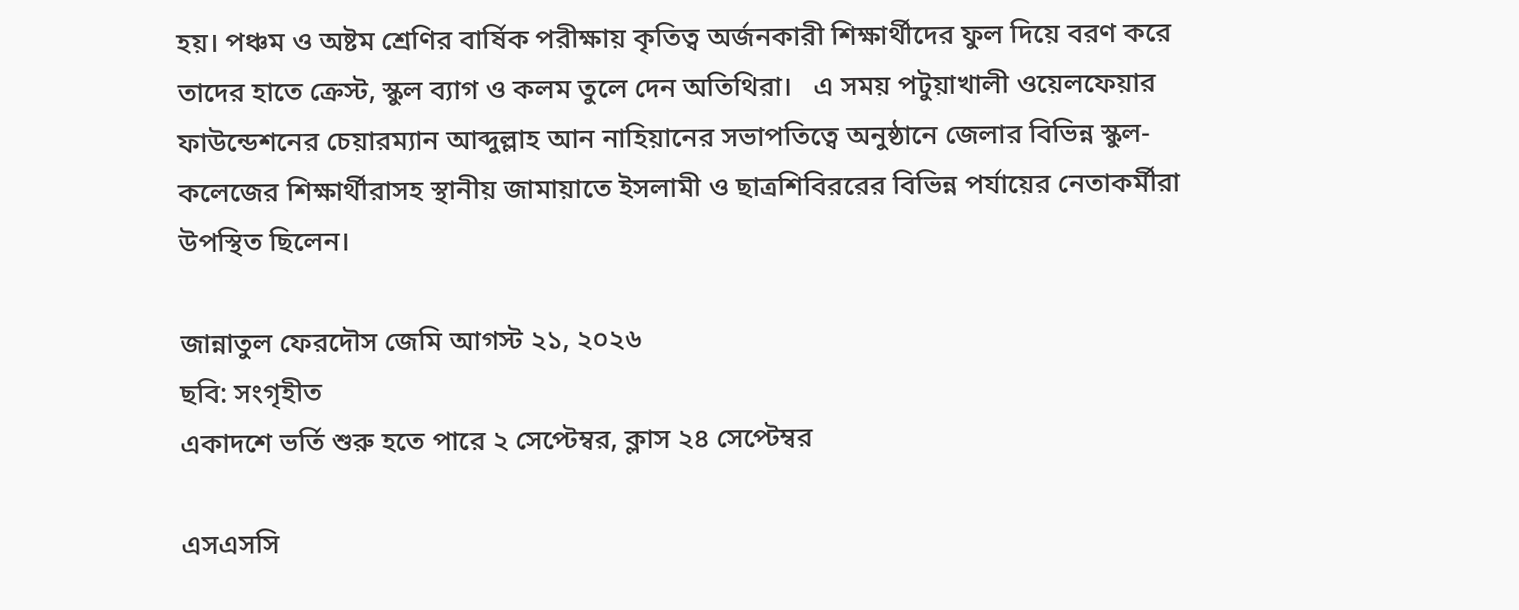হয়। পঞ্চম ও অষ্টম শ্রেণির বার্ষিক পরীক্ষায় কৃতিত্ব অর্জনকারী শিক্ষার্থীদের ফুল দিয়ে বরণ করে তাদের হাতে ক্রেস্ট, স্কুল ব্যাগ ও কলম তুলে দেন অতিথিরা।   এ সময় পটুয়াখালী ওয়েলফেয়ার ফাউন্ডেশনের চেয়ারম্যান আব্দুল্লাহ আন নাহিয়ানের সভাপতিত্বে অনুষ্ঠানে জেলার বিভিন্ন স্কুল-কলেজের শিক্ষার্থীরাসহ স্থানীয় জামায়াতে ইসলামী ও ছাত্রশিবিররের বিভিন্ন পর্যায়ের নেতাকর্মীরা উপস্থিত ছিলেন।

জান্নাতুল ফেরদৌস জেমি আগস্ট ২১, ২০২৬
ছবি: সংগৃহীত
একাদশে ভর্তি শুরু হতে পারে ২ সেপ্টেম্বর, ক্লাস ২৪ সেপ্টেম্বর

এসএসসি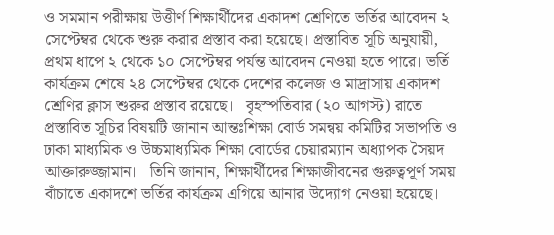ও সমমান পরীক্ষায় উত্তীর্ণ শিক্ষার্থীদের একাদশ শ্রেণিতে ভর্তির আবেদন ২ সেপ্টেম্বর থেকে শুরু করার প্রস্তাব করা হয়েছে। প্রস্তাবিত সূচি অনুযায়ী, প্রথম ধাপে ২ থেকে ১০ সেপ্টেম্বর পর্যন্ত আবেদন নেওয়া হতে পারে। ভর্তি কার্যক্রম শেষে ২৪ সেপ্টেম্বর থেকে দেশের কলেজ ও মাদ্রাসায় একাদশ শ্রেণির ক্লাস শুরুর প্রস্তাব রয়েছে।   বৃহস্পতিবার (২০ আগস্ট) রাতে প্রস্তাবিত সূচির বিষয়টি জানান আন্তঃশিক্ষা বোর্ড সমন্বয় কমিটির সভাপতি ও ঢাকা মাধ্যমিক ও উচ্চমাধ্যমিক শিক্ষা বোর্ডের চেয়ারম্যান অধ্যাপক সৈয়দ আক্তারুজ্জামান।   তিনি জানান, শিক্ষার্থীদের শিক্ষাজীবনের গুরুত্বপূর্ণ সময় বাঁচাতে একাদশে ভর্তির কার্যক্রম এগিয়ে আনার উদ্যোগ নেওয়া হয়েছে।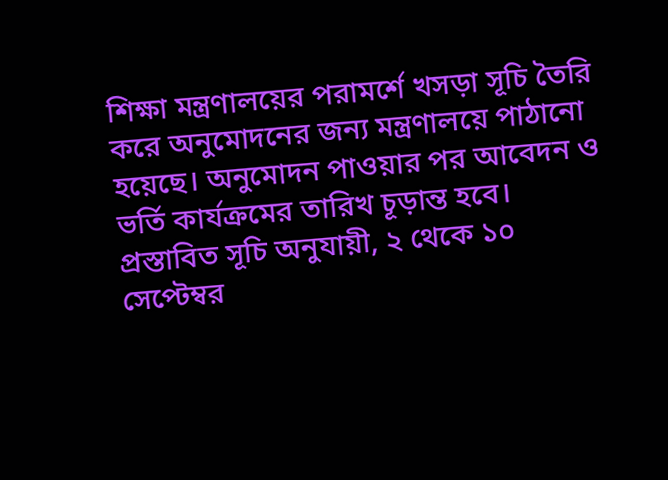শিক্ষা মন্ত্রণালয়ের পরামর্শে খসড়া সূচি তৈরি করে অনুমোদনের জন্য মন্ত্রণালয়ে পাঠানো হয়েছে। অনুমোদন পাওয়ার পর আবেদন ও ভর্তি কার্যক্রমের তারিখ চূড়ান্ত হবে।   প্রস্তাবিত সূচি অনুযায়ী, ২ থেকে ১০ সেপ্টেম্বর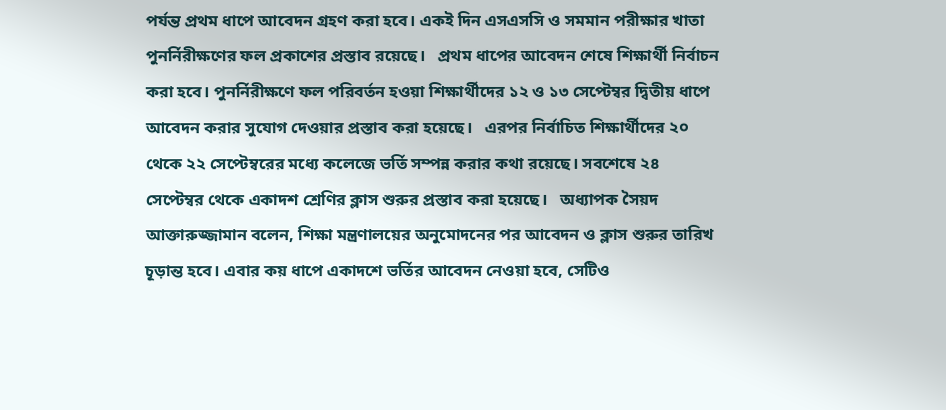পর্যন্ত প্রথম ধাপে আবেদন গ্রহণ করা হবে। একই দিন এসএসসি ও সমমান পরীক্ষার খাতা পুনর্নিরীক্ষণের ফল প্রকাশের প্রস্তাব রয়েছে।   প্রথম ধাপের আবেদন শেষে শিক্ষার্থী নির্বাচন করা হবে। পুনর্নিরীক্ষণে ফল পরিবর্তন হওয়া শিক্ষার্থীদের ১২ ও ১৩ সেপ্টেম্বর দ্বিতীয় ধাপে আবেদন করার সুযোগ দেওয়ার প্রস্তাব করা হয়েছে।   এরপর নির্বাচিত শিক্ষার্থীদের ২০ থেকে ২২ সেপ্টেম্বরের মধ্যে কলেজে ভর্তি সম্পন্ন করার কথা রয়েছে। সবশেষে ২৪ সেপ্টেম্বর থেকে একাদশ শ্রেণির ক্লাস শুরুর প্রস্তাব করা হয়েছে।   অধ্যাপক সৈয়দ আক্তারুজ্জামান বলেন, শিক্ষা মন্ত্রণালয়ের অনুমোদনের পর আবেদন ও ক্লাস শুরুর তারিখ চূড়ান্ত হবে। এবার কয় ধাপে একাদশে ভর্তির আবেদন নেওয়া হবে, সেটিও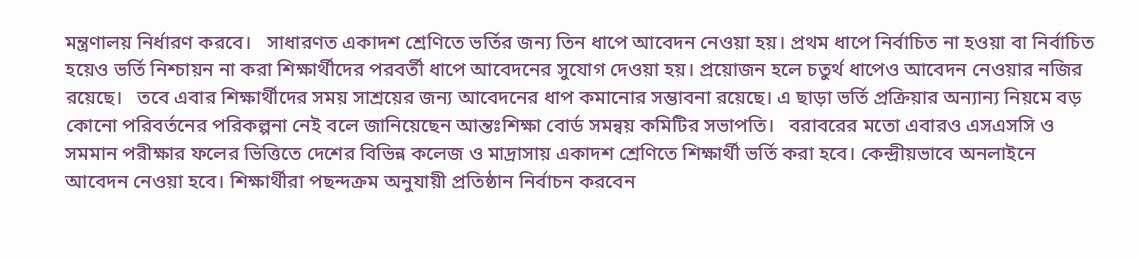মন্ত্রণালয় নির্ধারণ করবে।   সাধারণত একাদশ শ্রেণিতে ভর্তির জন্য তিন ধাপে আবেদন নেওয়া হয়। প্রথম ধাপে নির্বাচিত না হওয়া বা নির্বাচিত হয়েও ভর্তি নিশ্চায়ন না করা শিক্ষার্থীদের পরবর্তী ধাপে আবেদনের সুযোগ দেওয়া হয়। প্রয়োজন হলে চতুর্থ ধাপেও আবেদন নেওয়ার নজির রয়েছে।   তবে এবার শিক্ষার্থীদের সময় সাশ্রয়ের জন্য আবেদনের ধাপ কমানোর সম্ভাবনা রয়েছে। এ ছাড়া ভর্তি প্রক্রিয়ার অন্যান্য নিয়মে বড় কোনো পরিবর্তনের পরিকল্পনা নেই বলে জানিয়েছেন আন্তঃশিক্ষা বোর্ড সমন্বয় কমিটির সভাপতি।   বরাবরের মতো এবারও এসএসসি ও সমমান পরীক্ষার ফলের ভিত্তিতে দেশের বিভিন্ন কলেজ ও মাদ্রাসায় একাদশ শ্রেণিতে শিক্ষার্থী ভর্তি করা হবে। কেন্দ্রীয়ভাবে অনলাইনে আবেদন নেওয়া হবে। শিক্ষার্থীরা পছন্দক্রম অনুযায়ী প্রতিষ্ঠান নির্বাচন করবেন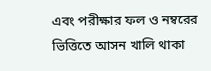এবং পরীক্ষার ফল ও নম্বরের ভিত্তিতে আসন খালি থাকা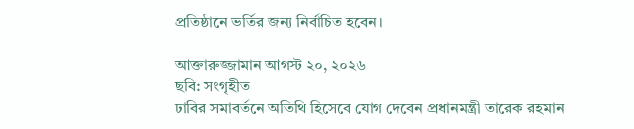প্রতিষ্ঠানে ভর্তির জন্য নির্বাচিত হবেন।

আক্তারুজ্জামান আগস্ট ২০, ২০২৬
ছবি: সংগৃহীত
ঢাবির সমাবর্তনে অতিথি হিসেবে যোগ দেবেন প্রধানমন্ত্রী তারেক রহমান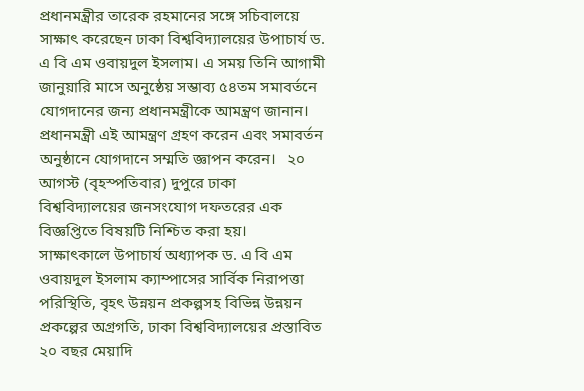প্রধানমন্ত্রীর তারেক রহমানের সঙ্গে সচিবালয়ে সাক্ষাৎ করেছেন ঢাকা বিশ্ববিদ্যালয়ের উপাচার্য ড. এ বি এম ওবায়দুল ইসলাম। এ সময় তিনি আগামী জানুয়ারি মাসে অনুষ্ঠেয় সম্ভাব্য ৫৪তম সমাবর্তনে যোগদানের জন্য প্রধানমন্ত্রীকে আমন্ত্রণ জানান। প্রধানমন্ত্রী এই আমন্ত্রণ গ্রহণ করেন এবং সমাবর্তন অনুষ্ঠানে যোগদানে সম্মতি জ্ঞাপন করেন।   ২০ আগস্ট (বৃহস্পতিবার) দুপুরে ঢাকা বিশ্ববিদ্যালয়ের জনসংযোগ দফতরের এক বিজ্ঞপ্তিতে বিষয়টি নিশ্চিত করা হয়।   সাক্ষাৎকালে উপাচার্য অধ্যাপক ড. এ বি এম ওবায়দুল ইসলাম ক্যাম্পাসের সার্বিক নিরাপত্তা পরিস্থিতি, বৃহৎ উন্নয়ন প্রকল্পসহ বিভিন্ন উন্নয়ন প্রকল্পের অগ্রগতি, ঢাকা বিশ্ববিদ্যালয়ের প্রস্তাবিত ২০ বছর মেয়াদি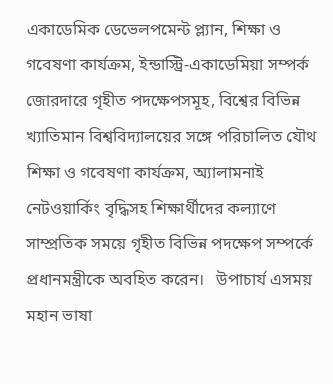একাডেমিক ডেভেলপমেন্ট প্ল্যান, শিক্ষা ও গবেষণা কার্যক্রম, ইন্ডাস্ট্রি-একাডেমিয়া সম্পর্ক জোরদারে গৃহীত পদক্ষেপসমূহ, বিশ্বের বিভিন্ন খ্যাতিমান বিশ্ববিদ্যালয়ের সঙ্গে পরিচালিত যৌথ শিক্ষা ও গবেষণা কার্যক্রম, অ্যালামনাই নেটওয়ার্কিং বৃদ্ধিসহ শিক্ষার্থীদের কল্যাণে সাম্প্রতিক সময়ে গৃহীত বিভিন্ন পদক্ষেপ সম্পর্কে প্রধানমন্ত্রীকে অবহিত করেন।   উপাচার্য এসময় মহান ভাষা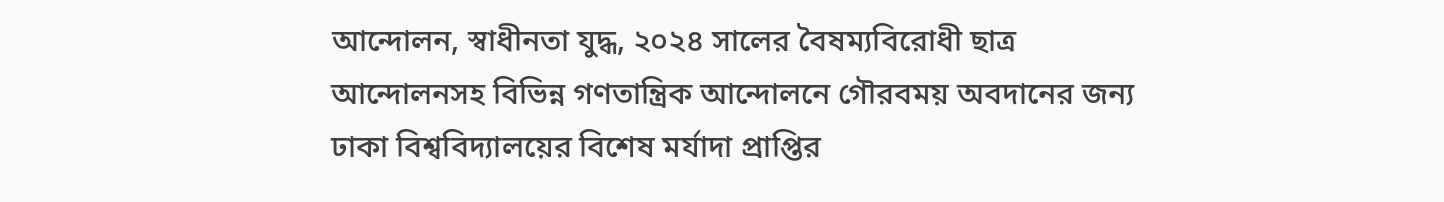আন্দোলন, স্বাধীনতা যুদ্ধ, ২০২৪ সালের বৈষম্যবিরোধী ছাত্র আন্দোলনসহ বিভিন্ন গণতান্ত্রিক আন্দোলনে গৌরবময় অবদানের জন্য ঢাকা বিশ্ববিদ্যালয়ের বিশেষ মর্যাদা প্রাপ্তির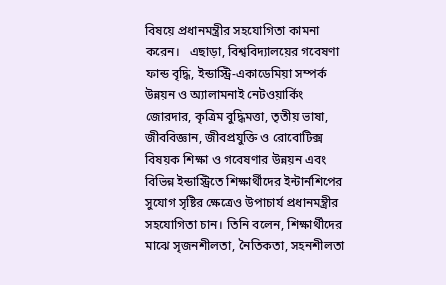বিষয়ে প্রধানমন্ত্রীর সহযোগিতা কামনা করেন।   এছাড়া, বিশ্ববিদ্যালয়ের গবেষণা ফান্ড বৃদ্ধি, ইন্ডাস্ট্রি-একাডেমিয়া সম্পর্ক উন্নয়ন ও অ্যালামনাই নেটওয়ার্কিং জোরদার, কৃত্রিম বুদ্ধিমত্তা, তৃতীয় ভাষা, জীববিজ্ঞান, জীবপ্রযুক্তি ও রোবোটিক্স বিষয়ক শিক্ষা ও গবেষণার উন্নয়ন এবং বিভিন্ন ইন্ডাস্ট্রিতে শিক্ষার্থীদের ইন্টার্নশিপের সুযোগ সৃষ্টির ক্ষেত্রেও উপাচার্য প্রধানমন্ত্রীর সহযোগিতা চান। তিনি বলেন, শিক্ষার্থীদের মাঝে সৃজনশীলতা, নৈতিকতা, সহনশীলতা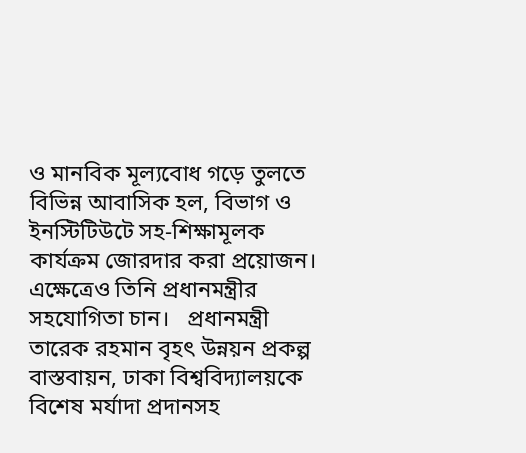ও মানবিক মূল্যবোধ গড়ে তুলতে বিভিন্ন আবাসিক হল, বিভাগ ও ইনস্টিটিউটে সহ-শিক্ষামূলক কার্যক্রম জোরদার করা প্রয়োজন। এক্ষেত্রেও তিনি প্রধানমন্ত্রীর সহযোগিতা চান।   প্রধানমন্ত্রী তারেক রহমান বৃহৎ উন্নয়ন প্রকল্প বাস্তবায়ন, ঢাকা বিশ্ববিদ্যালয়কে বিশেষ মর্যাদা প্রদানসহ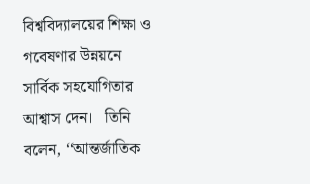বিশ্ববিদ্যালয়ের শিক্ষা ও গবেষণার উন্নয়নে সার্বিক সহযোগিতার আশ্বাস দেন।   তিনি বলেন, ‘‘আন্তর্জাতিক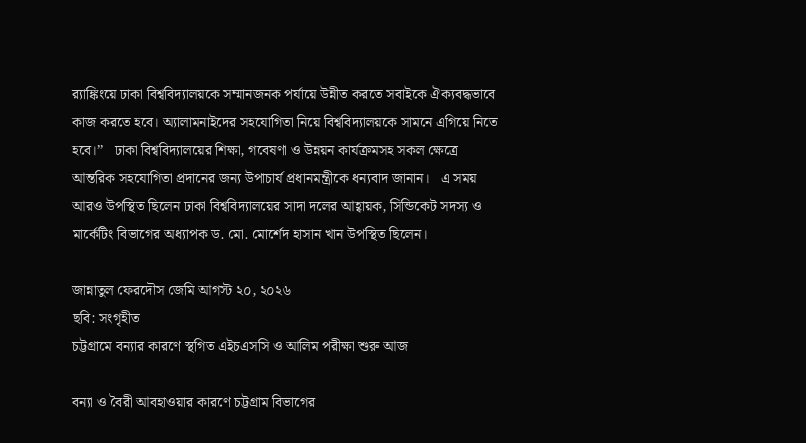র‌্যাঙ্কিংয়ে ঢাকা বিশ্ববিদ্যালয়কে সম্মানজনক পর্যায়ে উন্নীত করতে সবাইকে ঐক্যবদ্ধভাবে কাজ করতে হবে। অ্যালামনাইদের সহযোগিতা নিয়ে বিশ্ববিদ্যালয়কে সামনে এগিয়ে নিতে হবে।’’   ঢাকা বিশ্ববিদ্যালয়ের শিক্ষা, গবেষণা ও উন্নয়ন কার্যক্রমসহ সকল ক্ষেত্রে আন্তরিক সহযোগিতা প্রদানের জন্য উপাচার্য প্রধানমন্ত্রীকে ধন্যবাদ জানান।   এ সময় আরও উপস্থিত ছিলেন ঢাকা বিশ্ববিদ্যালয়ের সাদা দলের আহ্বায়ক, সিন্ডিকেট সদস্য ও মার্কেটিং বিভাগের অধ্যাপক ড. মো. মোর্শেদ হাসান খান উপস্থিত ছিলেন।

জান্নাতুল ফেরদৌস জেমি আগস্ট ২০, ২০২৬
ছবি: সংগৃহীত
চট্টগ্রামে বন্যার কারণে স্থগিত এইচএসসি ও আলিম পরীক্ষা শুরু আজ

বন্যা ও বৈরী আবহাওয়ার কারণে চট্টগ্রাম বিভাগের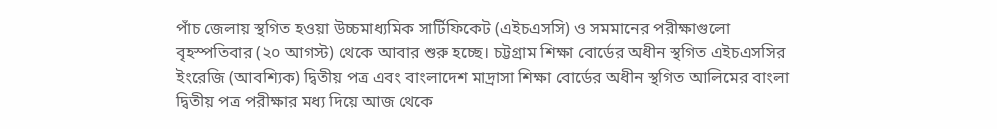পাঁচ জেলায় স্থগিত হওয়া উচ্চমাধ্যমিক সার্টিফিকেট (এইচএসসি) ও সমমানের পরীক্ষাগুলো বৃহস্পতিবার (২০ আগস্ট) থেকে আবার শুরু হচ্ছে। চট্টগ্রাম শিক্ষা বোর্ডের অধীন স্থগিত এইচএসসির ইংরেজি (আবশ্যিক) দ্বিতীয় পত্র এবং বাংলাদেশ মাদ্রাসা শিক্ষা বোর্ডের অধীন স্থগিত আলিমের বাংলা দ্বিতীয় পত্র পরীক্ষার মধ্য দিয়ে আজ থেকে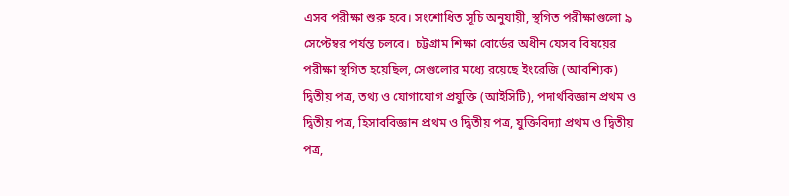এসব পরীক্ষা শুরু হবে। সংশোধিত সূচি অনুযায়ী, স্থগিত পরীক্ষাগুলো ৯ সেপ্টেম্বর পর্যন্ত চলবে।  চট্টগ্রাম শিক্ষা বোর্ডের অধীন যেসব বিষয়ের পরীক্ষা স্থগিত হয়েছিল, সেগুলোর মধ্যে রয়েছে ইংরেজি (আবশ্যিক) দ্বিতীয় পত্র, তথ্য ও যোগাযোগ প্রযুক্তি (আইসিটি), পদার্থবিজ্ঞান প্রথম ও দ্বিতীয় পত্র, হিসাববিজ্ঞান প্রথম ও দ্বিতীয় পত্র, যুক্তিবিদ্যা প্রথম ও দ্বিতীয় পত্র,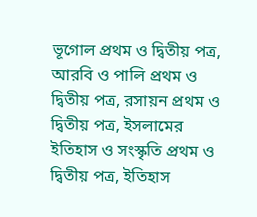ভূগোল প্রথম ও দ্বিতীয় পত্র, আরবি ও পালি প্রথম ও দ্বিতীয় পত্র, রসায়ন প্রথম ও দ্বিতীয় পত্র, ইসলামের ইতিহাস ও সংস্কৃতি প্রথম ও দ্বিতীয় পত্র, ইতিহাস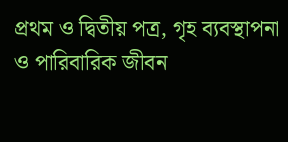প্রথম ও দ্বিতীয় পত্র, গৃহ ব্যবস্থাপনা ও পারিবারিক জীবন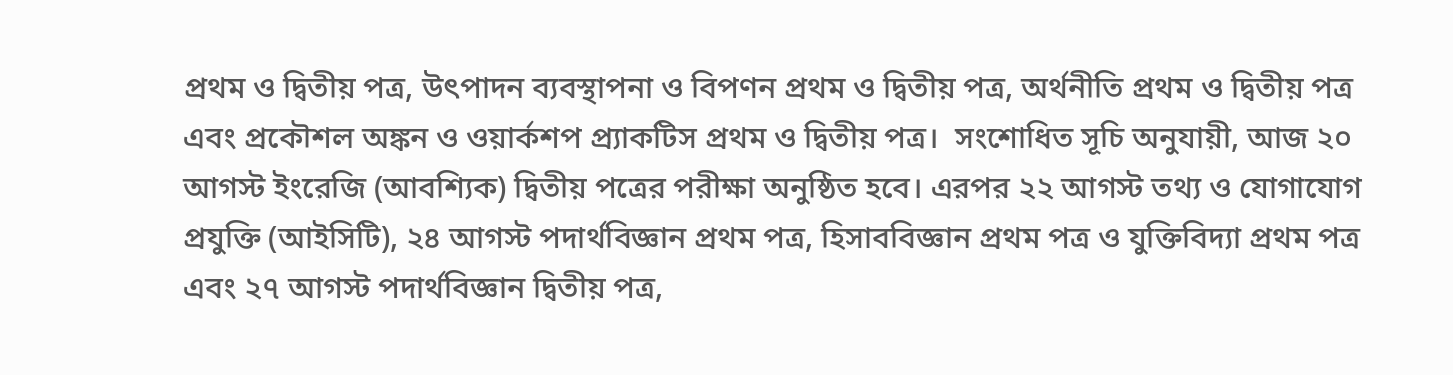প্রথম ও দ্বিতীয় পত্র, উৎপাদন ব্যবস্থাপনা ও বিপণন প্রথম ও দ্বিতীয় পত্র, অর্থনীতি প্রথম ও দ্বিতীয় পত্র এবং প্রকৌশল অঙ্কন ও ওয়ার্কশপ প্র্যাকটিস প্রথম ও দ্বিতীয় পত্র।  সংশোধিত সূচি অনুযায়ী, আজ ২০ আগস্ট ইংরেজি (আবশ্যিক) দ্বিতীয় পত্রের পরীক্ষা অনুষ্ঠিত হবে। এরপর ২২ আগস্ট তথ্য ও যোগাযোগ প্রযুক্তি (আইসিটি), ২৪ আগস্ট পদার্থবিজ্ঞান প্রথম পত্র, হিসাববিজ্ঞান প্রথম পত্র ও যুক্তিবিদ্যা প্রথম পত্র এবং ২৭ আগস্ট পদার্থবিজ্ঞান দ্বিতীয় পত্র,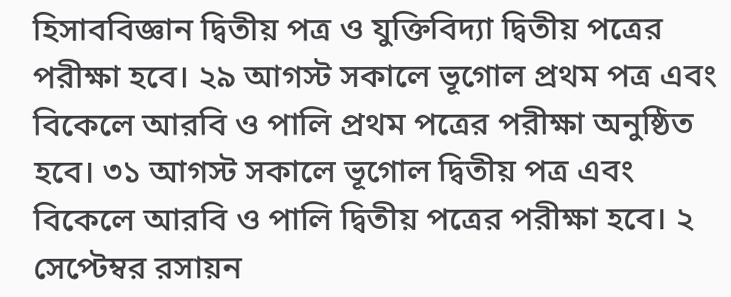হিসাববিজ্ঞান দ্বিতীয় পত্র ও যুক্তিবিদ্যা দ্বিতীয় পত্রের পরীক্ষা হবে। ২৯ আগস্ট সকালে ভূগোল প্রথম পত্র এবং বিকেলে আরবি ও পালি প্রথম পত্রের পরীক্ষা অনুষ্ঠিত হবে। ৩১ আগস্ট সকালে ভূগোল দ্বিতীয় পত্র এবং বিকেলে আরবি ও পালি দ্বিতীয় পত্রের পরীক্ষা হবে। ২ সেপ্টেম্বর রসায়ন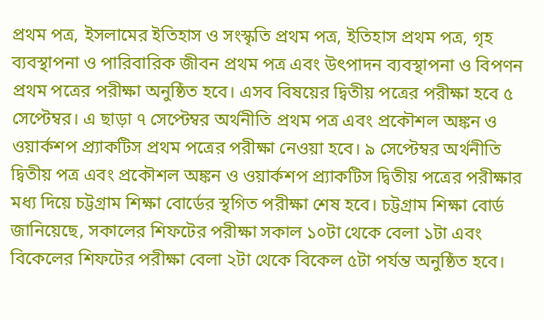প্রথম পত্র, ইসলামের ইতিহাস ও সংস্কৃতি প্রথম পত্র, ইতিহাস প্রথম পত্র, গৃহ ব্যবস্থাপনা ও পারিবারিক জীবন প্রথম পত্র এবং উৎপাদন ব্যবস্থাপনা ও বিপণন প্রথম পত্রের পরীক্ষা অনুষ্ঠিত হবে। এসব বিষয়ের দ্বিতীয় পত্রের পরীক্ষা হবে ৫ সেপ্টেম্বর। এ ছাড়া ৭ সেপ্টেম্বর অর্থনীতি প্রথম পত্র এবং প্রকৌশল অঙ্কন ও ওয়ার্কশপ প্র্যাকটিস প্রথম পত্রের পরীক্ষা নেওয়া হবে। ৯ সেপ্টেম্বর অর্থনীতি দ্বিতীয় পত্র এবং প্রকৌশল অঙ্কন ও ওয়ার্কশপ প্র্যাকটিস দ্বিতীয় পত্রের পরীক্ষার মধ্য দিয়ে চট্টগ্রাম শিক্ষা বোর্ডের স্থগিত পরীক্ষা শেষ হবে। চট্টগ্রাম শিক্ষা বোর্ড জানিয়েছে, সকালের শিফটের পরীক্ষা সকাল ১০টা থেকে বেলা ১টা এবং বিকেলের শিফটের পরীক্ষা বেলা ২টা থেকে বিকেল ৫টা পর্যন্ত অনুষ্ঠিত হবে।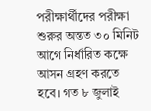পরীক্ষার্থীদের পরীক্ষা শুরুর অন্তত ৩০ মিনিট আগে নির্ধারিত কক্ষে আসন গ্রহণ করতে হবে। গত ৮ জুলাই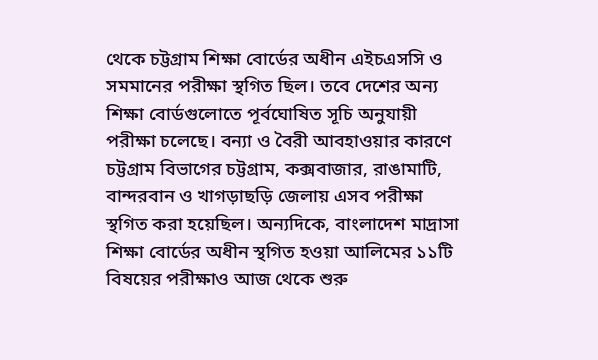থেকে চট্টগ্রাম শিক্ষা বোর্ডের অধীন এইচএসসি ও সমমানের পরীক্ষা স্থগিত ছিল। তবে দেশের অন্য শিক্ষা বোর্ডগুলোতে পূর্বঘোষিত সূচি অনুযায়ী পরীক্ষা চলেছে। বন্যা ও বৈরী আবহাওয়ার কারণে চট্টগ্রাম বিভাগের চট্টগ্রাম, কক্সবাজার, রাঙামাটি, বান্দরবান ও খাগড়াছড়ি জেলায় এসব পরীক্ষা স্থগিত করা হয়েছিল। অন্যদিকে, বাংলাদেশ মাদ্রাসা শিক্ষা বোর্ডের অধীন স্থগিত হওয়া আলিমের ১১টি বিষয়ের পরীক্ষাও আজ থেকে শুরু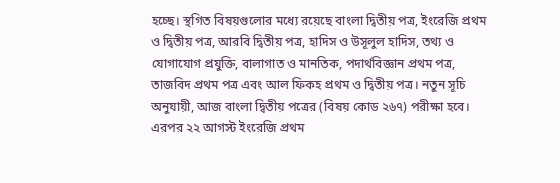হচ্ছে। স্থগিত বিষয়গুলোর মধ্যে রয়েছে বাংলা দ্বিতীয় পত্র, ইংরেজি প্রথম ও দ্বিতীয় পত্র, আরবি দ্বিতীয় পত্র, হাদিস ও উসূলুল হাদিস, তথ্য ও যোগাযোগ প্রযুক্তি, বালাগাত ও মানতিক, পদার্থবিজ্ঞান প্রথম পত্র, তাজবিদ প্রথম পত্র এবং আল ফিকহ প্রথম ও দ্বিতীয় পত্র। নতুন সূচি অনুযায়ী, আজ বাংলা দ্বিতীয় পত্রের (বিষয় কোড ২৬৭) পরীক্ষা হবে। এরপর ২২ আগস্ট ইংরেজি প্রথম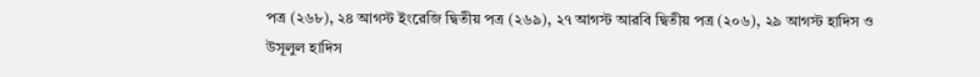পত্র (২৬৮), ২৪ আগস্ট ইংরেজি দ্বিতীয় পত্র (২৬৯), ২৭ আগস্ট আরবি দ্বিতীয় পত্র (২০৬), ২৯ আগস্ট হাদিস ও উসূলুল হাদিস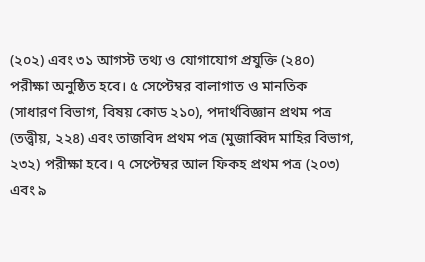(২০২) এবং ৩১ আগস্ট তথ্য ও যোগাযোগ প্রযুক্তি (২৪০) পরীক্ষা অনুষ্ঠিত হবে। ৫ সেপ্টেম্বর বালাগাত ও মানতিক (সাধারণ বিভাগ, বিষয় কোড ২১০), পদার্থবিজ্ঞান প্রথম পত্র (তত্ত্বীয়, ২২৪) এবং তাজবিদ প্রথম পত্র (মুজাব্বিদ মাহির বিভাগ, ২৩২) পরীক্ষা হবে। ৭ সেপ্টেম্বর আল ফিকহ প্রথম পত্র (২০৩) এবং ৯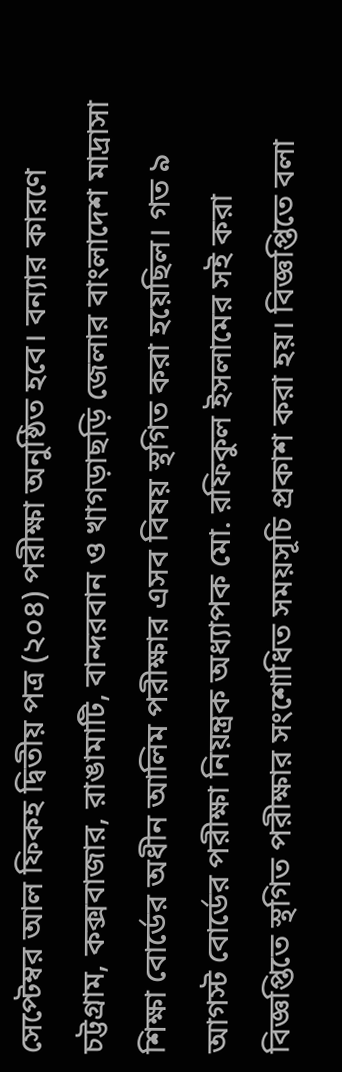সেপ্টেম্বর আল ফিকহ দ্বিতীয় পত্র (২০৪) পরীক্ষা অনুষ্ঠিত হবে। বন্যার কারণে চট্টগ্রাম, কক্সবাজার, রাঙামাটি, বান্দরবান ও খাগড়াছড়ি জেলার বাংলাদেশ মাদ্রাসা শিক্ষা বোর্ডের অধীন আলিম পরীক্ষার এসব বিষয় স্থগিত করা হয়েছিল। গত ৯ আগস্ট বোর্ডের পরীক্ষা নিয়ন্ত্রক অধ্যাপক মো. রফিকুল ইসলামের সই করা বিজ্ঞপ্তিতে স্থগিত পরীক্ষার সংশোধিত সময়সূচি প্রকাশ করা হয়। বিজ্ঞপ্তিতে বলা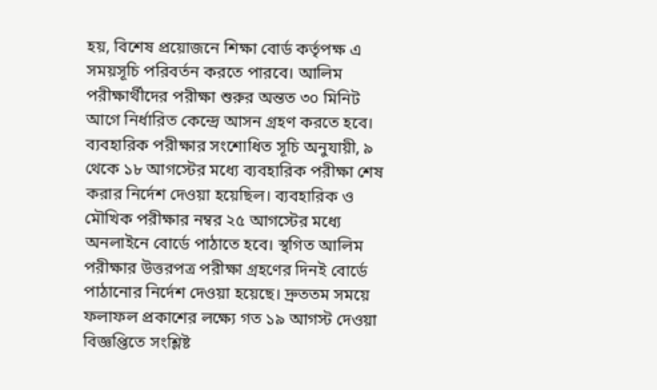হয়, বিশেষ প্রয়োজনে শিক্ষা বোর্ড কর্তৃপক্ষ এ সময়সূচি পরিবর্তন করতে পারবে। আলিম পরীক্ষার্থীদের পরীক্ষা শুরুর অন্তত ৩০ মিনিট আগে নির্ধারিত কেন্দ্রে আসন গ্রহণ করতে হবে। ব্যবহারিক পরীক্ষার সংশোধিত সূচি অনুযায়ী, ৯ থেকে ১৮ আগস্টের মধ্যে ব্যবহারিক পরীক্ষা শেষ করার নির্দেশ দেওয়া হয়েছিল। ব্যবহারিক ও মৌখিক পরীক্ষার নম্বর ২৫ আগস্টের মধ্যে অনলাইনে বোর্ডে পাঠাতে হবে। স্থগিত আলিম পরীক্ষার উত্তরপত্র পরীক্ষা গ্রহণের দিনই বোর্ডে পাঠানোর নির্দেশ দেওয়া হয়েছে। দ্রুততম সময়ে ফলাফল প্রকাশের লক্ষ্যে গত ১৯ আগস্ট দেওয়া বিজ্ঞপ্তিতে সংশ্লিষ্ট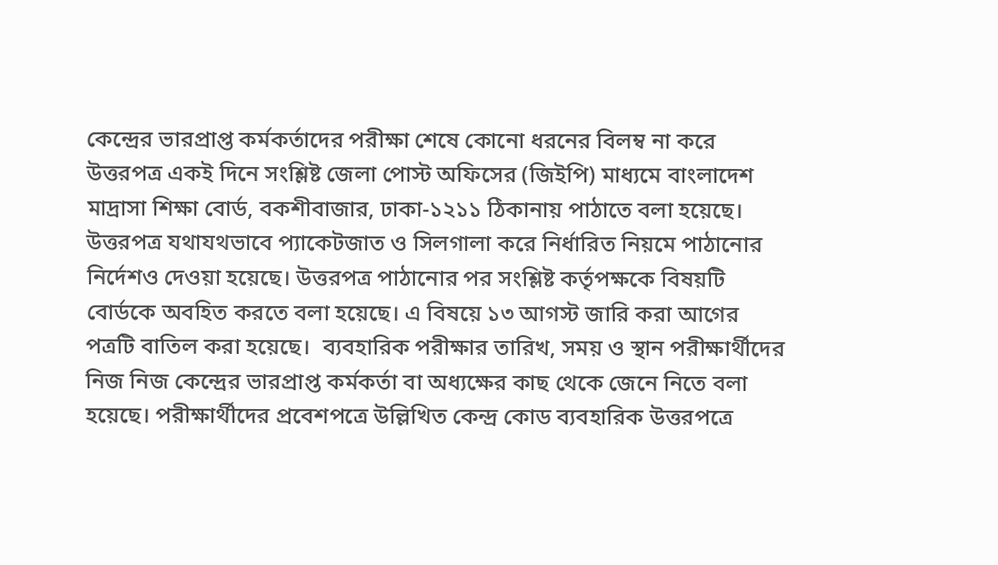কেন্দ্রের ভারপ্রাপ্ত কর্মকর্তাদের পরীক্ষা শেষে কোনো ধরনের বিলম্ব না করে উত্তরপত্র একই দিনে সংশ্লিষ্ট জেলা পোস্ট অফিসের (জিইপি) মাধ্যমে বাংলাদেশ মাদ্রাসা শিক্ষা বোর্ড, বকশীবাজার, ঢাকা-১২১১ ঠিকানায় পাঠাতে বলা হয়েছে। উত্তরপত্র যথাযথভাবে প্যাকেটজাত ও সিলগালা করে নির্ধারিত নিয়মে পাঠানোর নির্দেশও দেওয়া হয়েছে। উত্তরপত্র পাঠানোর পর সংশ্লিষ্ট কর্তৃপক্ষকে বিষয়টি বোর্ডকে অবহিত করতে বলা হয়েছে। এ বিষয়ে ১৩ আগস্ট জারি করা আগের পত্রটি বাতিল করা হয়েছে।  ব্যবহারিক পরীক্ষার তারিখ, সময় ও স্থান পরীক্ষার্থীদের নিজ নিজ কেন্দ্রের ভারপ্রাপ্ত কর্মকর্তা বা অধ্যক্ষের কাছ থেকে জেনে নিতে বলা হয়েছে। পরীক্ষার্থীদের প্রবেশপত্রে উল্লিখিত কেন্দ্র কোড ব্যবহারিক উত্তরপত্রে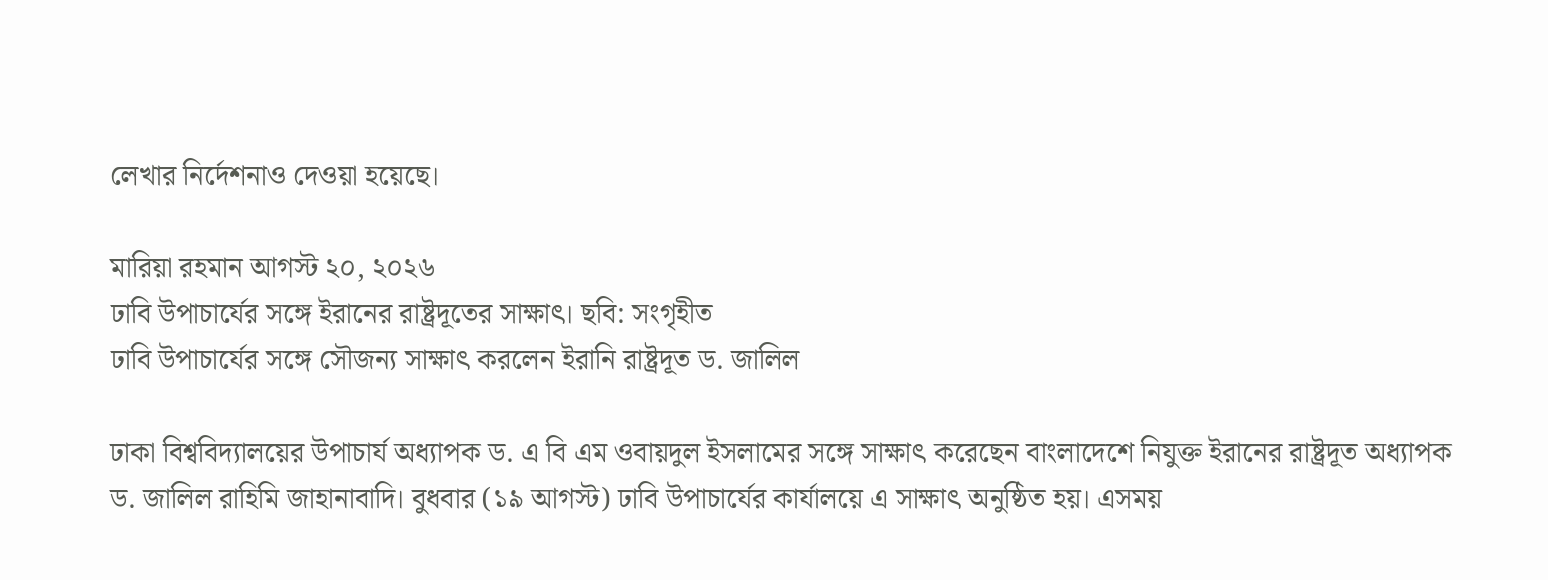লেখার নির্দেশনাও দেওয়া হয়েছে।

মারিয়া রহমান আগস্ট ২০, ২০২৬
ঢাবি উপাচার্যের সঙ্গে ইরানের রাষ্ট্রদূতের সাক্ষাৎ। ছবি: সংগৃহীত
ঢাবি উপাচার্যের সঙ্গে সৌজন্য সাক্ষাৎ করলেন ইরানি রাষ্ট্রদূত ড. জালিল

ঢাকা বিশ্ববিদ্যালয়ের উপাচার্য অধ্যাপক ড. এ বি এম ওবায়দুল ইসলামের সঙ্গে সাক্ষাৎ করেছেন বাংলাদেশে নিযুক্ত ইরানের রাষ্ট্রদূত অধ্যাপক ড. জালিল রাহিমি জাহানাবাদি। বুধবার (১৯ আগস্ট) ঢাবি উপাচার্যের কার্যালয়ে এ সাক্ষাৎ অনুষ্ঠিত হয়। এসময়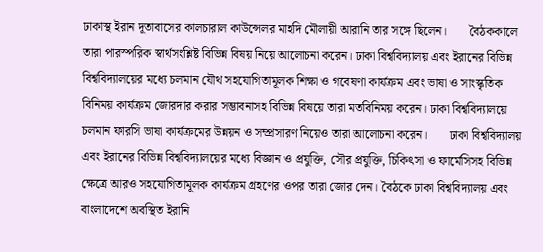ঢাকাস্থ ইরান দূতাবাসের কালচারাল কাউন্সেলর মাহদি মৌলায়ী আরানি তার সঙ্গে ছিলেন।       বৈঠককালে তারা পারস্পরিক স্বার্থসংশ্লিষ্ট বিভিন্ন বিষয় নিয়ে আলোচনা করেন। ঢাকা বিশ্ববিদ্যালয় এবং ইরানের বিভিন্ন বিশ্ববিদ্যালয়ের মধ্যে চলমান যৌথ সহযোগিতামূলক শিক্ষা ও গবেষণা কার্যক্রম এবং ভাষা ও সাংস্কৃতিক বিনিময় কার্যক্রম জোরদার করার সম্ভাবনাসহ বিভিন্ন বিষয়ে তারা মতবিনিময় করেন। ঢাকা বিশ্ববিদ্যালয়ে চলমান ফারসি ভাষা কার্যক্রমের উন্নয়ন ও সম্প্রসারণ নিয়েও তারা আলোচনা করেন।       ঢাকা বিশ্ববিদ্যালয় এবং ইরানের বিভিন্ন বিশ্ববিদ্যালয়ের মধ্যে বিজ্ঞান ও প্রযুক্তি, সৌর প্রযুক্তি, চিকিৎসা ও ফার্মেসিসহ বিভিন্ন ক্ষেত্রে আরও সহযোগিতামূলক কার্যক্রম গ্রহণের ওপর তারা জোর দেন। বৈঠকে ঢাকা বিশ্ববিদ্যালয় এবং বাংলাদেশে অবস্থিত ইরানি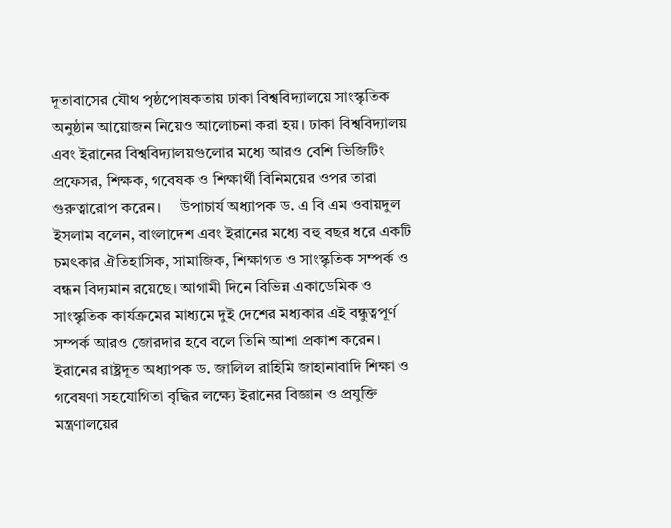দূতাবাসের যৌথ পৃষ্ঠপোষকতায় ঢাকা বিশ্ববিদ্যালয়ে সাংস্কৃতিক অনুষ্ঠান আয়োজন নিয়েও আলোচনা করা হয়। ঢাকা বিশ্ববিদ্যালয় এবং ইরানের বিশ্ববিদ্যালয়গুলোর মধ্যে আরও বেশি ভিজিটিং প্রফেসর, শিক্ষক, গবেষক ও শিক্ষার্থী বিনিময়ের ওপর তারা গুরুত্বারোপ করেন।     উপাচার্য অধ্যাপক ড. এ বি এম ওবায়দুল ইসলাম বলেন, বাংলাদেশ এবং ইরানের মধ্যে বহু বছর ধরে একটি চমৎকার ঐতিহাসিক, সামাজিক, শিক্ষাগত ও সাংস্কৃতিক সম্পর্ক ও বন্ধন বিদ্যমান রয়েছে। আগামী দিনে বিভিন্ন একাডেমিক ও সাংস্কৃতিক কার্যক্রমের মাধ্যমে দুই দেশের মধ্যকার এই বন্ধুত্বপূর্ণ সম্পর্ক আরও জোরদার হবে বলে তিনি আশা প্রকাশ করেন।   ইরানের রাষ্ট্রদূত অধ্যাপক ড. জালিল রাহিমি জাহানাবাদি শিক্ষা ও গবেষণা সহযোগিতা বৃদ্ধির লক্ষ্যে ইরানের বিজ্ঞান ও প্রযুক্তি মন্ত্রণালয়ের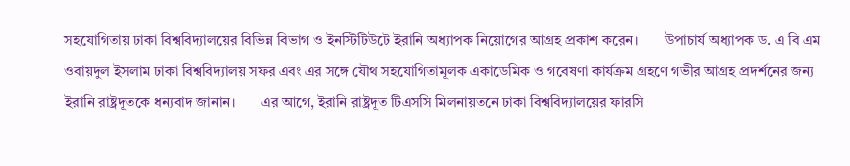সহযোগিতায় ঢাকা বিশ্ববিদ্যালয়ের বিভিন্ন বিভাগ ও ইনস্টিটিউটে ইরানি অধ্যাপক নিয়োগের আগ্রহ প্রকাশ করেন।       উপাচার্য অধ্যাপক ড. এ বি এম ওবায়দুল ইসলাম ঢাকা বিশ্ববিদ্যালয় সফর এবং এর সঙ্গে যৌথ সহযোগিতামূলক একাডেমিক ও গবেষণা কার্যক্রম গ্রহণে গভীর আগ্রহ প্রদর্শনের জন্য ইরানি রাষ্ট্রদূতকে ধন্যবাদ জানান।       এর আগে, ইরানি রাষ্ট্রদূত টিএসসি মিলনায়তনে ঢাকা বিশ্ববিদ্যালয়ের ফারসি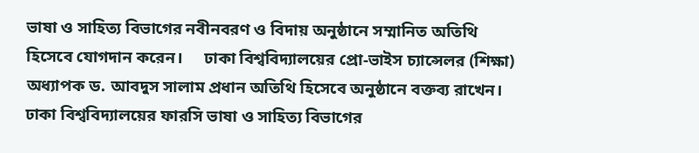ভাষা ও সাহিত্য বিভাগের নবীনবরণ ও বিদায় অনুষ্ঠানে সম্মানিত অতিথি হিসেবে যোগদান করেন।     ঢাকা বিশ্ববিদ্যালয়ের প্রো-ভাইস চ্যান্সেলর (শিক্ষা) অধ্যাপক ড. আবদুস সালাম প্রধান অতিথি হিসেবে অনুষ্ঠানে বক্তব্য রাখেন। ঢাকা বিশ্ববিদ্যালয়ের ফারসি ভাষা ও সাহিত্য বিভাগের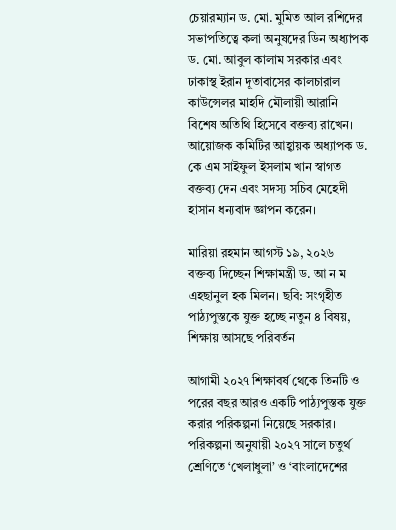চেয়ারম্যান ড. মো. মুমিত আল রশিদের সভাপতিত্বে কলা অনুষদের ডিন অধ্যাপক ড. মো. আবুল কালাম সরকার এবং ঢাকাস্থ ইরান দূতাবাসের কালচারাল কাউন্সেলর মাহদি মৌলায়ী আরানি বিশেষ অতিথি হিসেবে বক্তব্য রাখেন। আয়োজক কমিটির আহ্বায়ক অধ্যাপক ড. কে এম সাইফুল ইসলাম খান স্বাগত বক্তব্য দেন এবং সদস্য সচিব মেহেদী হাসান ধন্যবাদ জ্ঞাপন করেন।

মারিয়া রহমান আগস্ট ১৯, ২০২৬
বক্তব্য দিচ্ছেন শিক্ষামন্ত্রী ড. আ ন ম এহছানুল হক মিলন। ছবি: সংগৃহীত
পাঠ্যপুস্তকে যুক্ত হচ্ছে নতুন ৪ বিষয়, শিক্ষায় আসছে পরিবর্তন

আগামী ২০২৭ শিক্ষাবর্ষ থেকে তিনটি ও পরের বছর আরও একটি পাঠ্যপুস্তক যুক্ত করার পরিকল্পনা নিয়েছে সরকার। পরিকল্পনা অনুযায়ী ২০২৭ সালে চতুর্থ শ্রেণিতে ‘খেলাধুলা’ ও ‘বাংলাদেশের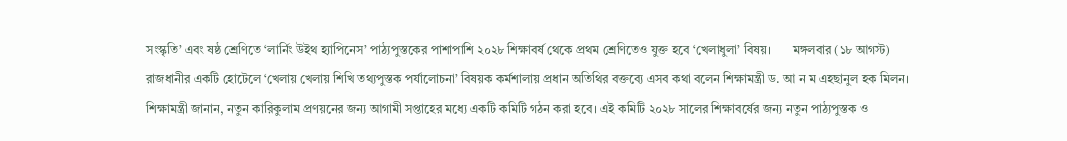সংস্কৃতি’ এবং ষষ্ঠ শ্রেণিতে ‘লার্নিং উইথ হ্যাপিনেস’ পাঠ্যপুস্তকের পাশাপাশি ২০২৮ শিক্ষাবর্ষ থেকে প্রথম শ্রেণিতেও যুক্ত হবে ‘খেলাধুলা’ বিষয়।       মঙ্গলবার (১৮ আগস্ট) রাজধানীর একটি হোটেলে ‘খেলায় খেলায় শিখি তথ্যপুস্তক পর্যালোচনা’ বিষয়ক কর্মশালায় প্রধান অতিথির বক্তব্যে এসব কথা বলেন শিক্ষামন্ত্রী ড. আ ন ম এহছানুল হক মিলন।       শিক্ষামন্ত্রী জানান, নতুন কারিকুলাম প্রণয়নের জন্য আগামী সপ্তাহের মধ্যে একটি কমিটি গঠন করা হবে। এই কমিটি ২০২৮ সালের শিক্ষাবর্ষের জন্য নতুন পাঠ্যপুস্তক ও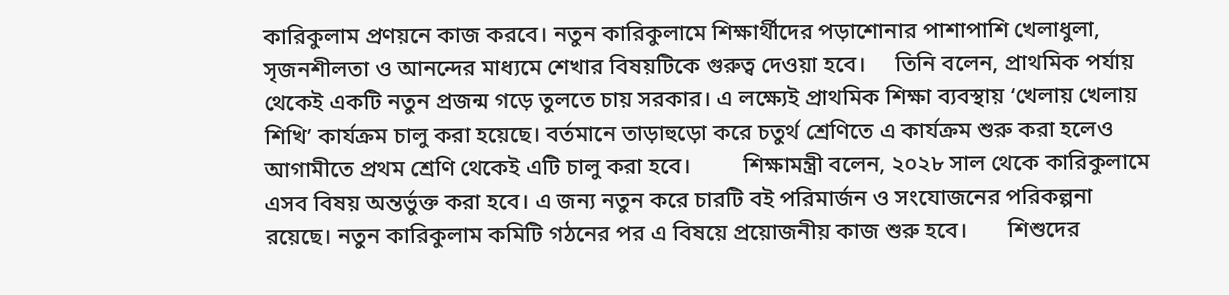কারিকুলাম প্রণয়নে কাজ করবে। নতুন কারিকুলামে শিক্ষার্থীদের পড়াশোনার পাশাপাশি খেলাধুলা, সৃজনশীলতা ও আনন্দের মাধ্যমে শেখার বিষয়টিকে গুরুত্ব দেওয়া হবে।     তিনি বলেন, প্রাথমিক পর্যায় থেকেই একটি নতুন প্রজন্ম গড়ে তুলতে চায় সরকার। এ লক্ষ্যেই প্রাথমিক শিক্ষা ব্যবস্থায় ‘খেলায় খেলায় শিখি’ কার্যক্রম চালু করা হয়েছে। বর্তমানে তাড়াহুড়ো করে চতুর্থ শ্রেণিতে এ কার্যক্রম শুরু করা হলেও আগামীতে প্রথম শ্রেণি থেকেই এটি চালু করা হবে।         শিক্ষামন্ত্রী বলেন, ২০২৮ সাল থেকে কারিকুলামে এসব বিষয় অন্তর্ভুক্ত করা হবে। এ জন্য নতুন করে চারটি বই পরিমার্জন ও সংযোজনের পরিকল্পনা রয়েছে। নতুন কারিকুলাম কমিটি গঠনের পর এ বিষয়ে প্রয়োজনীয় কাজ শুরু হবে।       শিশুদের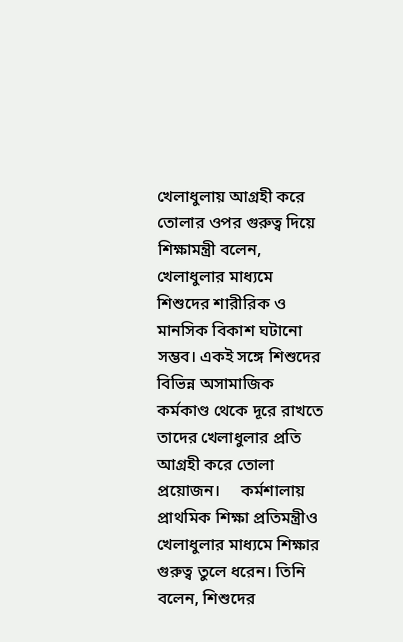খেলাধুলায় আগ্রহী করে তোলার ওপর গুরুত্ব দিয়ে শিক্ষামন্ত্রী বলেন, খেলাধুলার মাধ্যমে শিশুদের শারীরিক ও মানসিক বিকাশ ঘটানো সম্ভব। একই সঙ্গে শিশুদের বিভিন্ন অসামাজিক কর্মকাণ্ড থেকে দূরে রাখতে তাদের খেলাধুলার প্রতি আগ্রহী করে তোলা প্রয়োজন।     কর্মশালায় প্রাথমিক শিক্ষা প্রতিমন্ত্রীও খেলাধুলার মাধ্যমে শিক্ষার গুরুত্ব তুলে ধরেন। তিনি বলেন, শিশুদের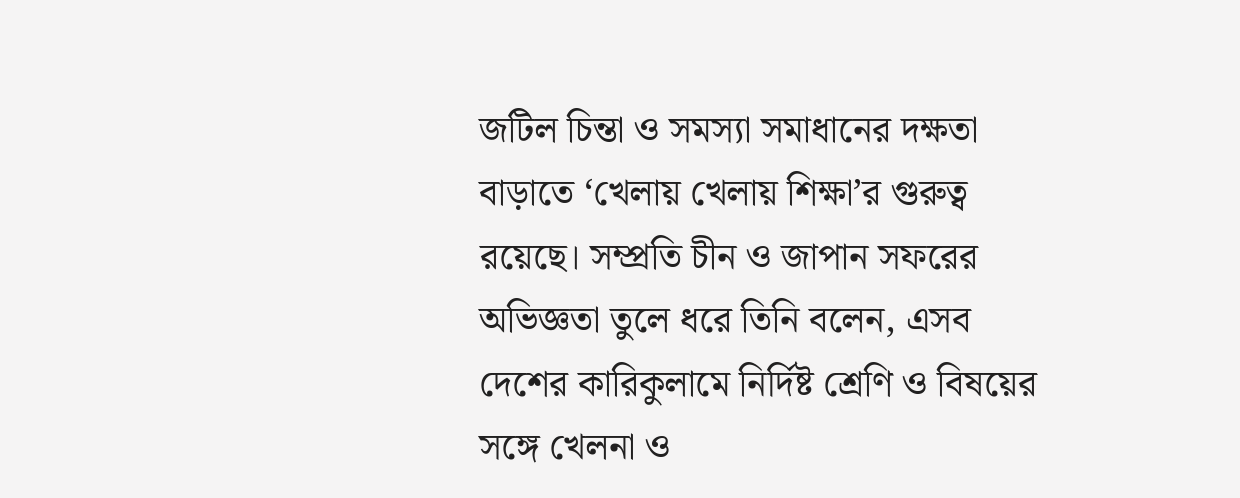জটিল চিন্তা ও সমস্যা সমাধানের দক্ষতা বাড়াতে ‘খেলায় খেলায় শিক্ষা’র গুরুত্ব রয়েছে। সম্প্রতি চীন ও জাপান সফরের অভিজ্ঞতা তুলে ধরে তিনি বলেন, এসব দেশের কারিকুলামে নির্দিষ্ট শ্রেণি ও বিষয়ের সঙ্গে খেলনা ও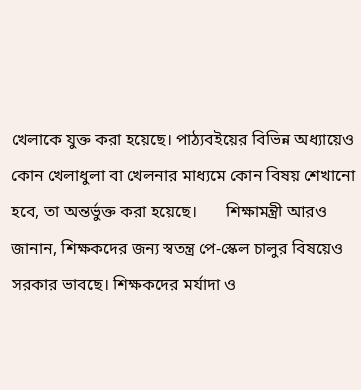খেলাকে যুক্ত করা হয়েছে। পাঠ্যবইয়ের বিভিন্ন অধ্যায়েও কোন খেলাধুলা বা খেলনার মাধ্যমে কোন বিষয় শেখানো হবে, তা অন্তর্ভুক্ত করা হয়েছে।       শিক্ষামন্ত্রী আরও জানান, শিক্ষকদের জন্য স্বতন্ত্র পে-স্কেল চালুর বিষয়েও সরকার ভাবছে। শিক্ষকদের মর্যাদা ও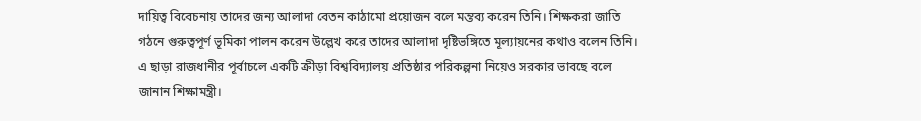দায়িত্ব বিবেচনায় তাদের জন্য আলাদা বেতন কাঠামো প্রয়োজন বলে মন্তব্য করেন তিনি। শিক্ষকরা জাতি গঠনে গুরুত্বপূর্ণ ভূমিকা পালন করেন উল্লেখ করে তাদের আলাদা দৃষ্টিভঙ্গিতে মূল্যায়নের কথাও বলেন তিনি।       এ ছাড়া রাজধানীর পূর্বাচলে একটি ক্রীড়া বিশ্ববিদ্যালয় প্রতিষ্ঠার পরিকল্পনা নিয়েও সরকার ভাবছে বলে জানান শিক্ষামন্ত্রী।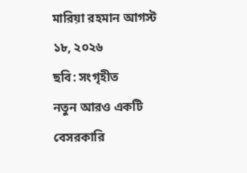মারিয়া রহমান আগস্ট ১৮, ২০২৬
ছবি: সংগৃহীত
নতুন আরও একটি বেসরকারি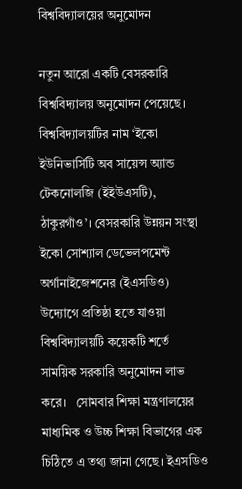বিশ্ববিদ্যালয়ের অনুমোদন

নতুন আরো একটি বেসরকারি বিশ্ববিদ্যালয় অনুমোদন পেয়েছে। বিশ্ববিদ্যালয়টির নাম ‘ইকো ইউনিভার্সিটি অব সায়েন্স অ্যান্ড টেকনোলজি (ইইউএসটি), ঠাকুরগাঁও’। বেসরকারি উন্নয়ন সংস্থা ইকো সোশ্যাল ডেভেলপমেন্ট অর্গানাইজেশনের (ইএসডিও) উদ্যোগে প্রতিষ্ঠা হতে যাওয়া বিশ্ববিদ্যালয়টি কয়েকটি শর্তে সাময়িক সরকারি অনুমোদন লাভ করে।   সোমবার শিক্ষা মন্ত্রণালয়ের মাধ্যমিক ও উচ্চ শিক্ষা বিভাগের এক চিঠিতে এ তথ্য জানা গেছে। ইএসডিও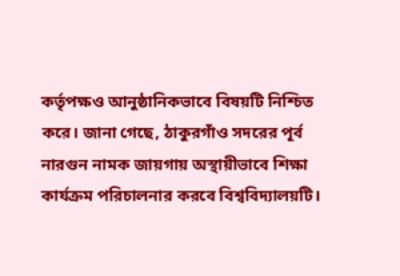কর্তৃপক্ষও আনুষ্ঠানিকভাবে বিষয়টি নিশ্চিত করে। জানা গেছে, ঠাকুরগাঁও সদরের পূর্ব নারগুন নামক জায়গায় অস্থায়ীভাবে শিক্ষা কার্যক্রম পরিচালনার করবে বিশ্ববিদ্যালয়টি।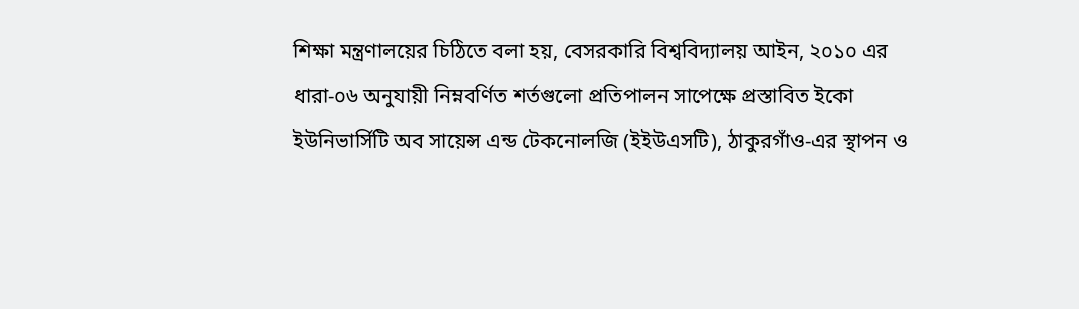শিক্ষা মন্ত্রণালয়ের চিঠিতে বলা হয়, বেসরকারি বিশ্ববিদ্যালয় আইন, ২০১০ এর ধারা-০৬ অনুযায়ী নিম্নবর্ণিত শর্তগুলো প্রতিপালন সাপেক্ষে প্রস্তাবিত ইকো ইউনিভার্সিটি অব সায়েন্স এন্ড টেকনোলজি (ইইউএসটি), ঠাকুরগাঁও-এর স্থাপন ও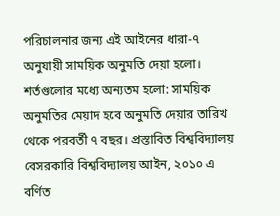পরিচালনার জন্য এই আইনের ধারা-৭ অনুযায়ী সাময়িক অনুমতি দেয়া হলো।   শর্তগুলোর মধ্যে অন্যতম হলো: সাময়িক অনুমতির মেয়াদ হবে অনুমতি দেয়ার তারিখ থেকে পরবর্তী ৭ বছর। প্রস্তাবিত বিশ্ববিদ্যালয় বেসরকারি বিশ্ববিদ্যালয় আইন, ২০১০ এ বর্ণিত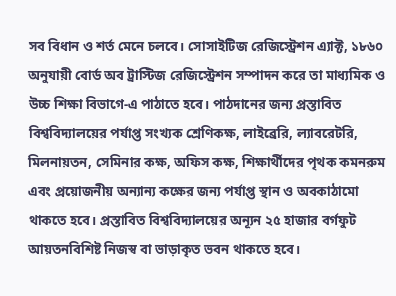সব বিধান ও শর্ত মেনে চলবে। সোসাইটিজ রেজিস্ট্রেশন এ্যাক্ট, ১৮৬০ অনুযায়ী বোর্ড অব ট্রাস্টিজ রেজিস্ট্রেশন সম্পাদন করে তা মাধ্যমিক ও উচ্চ শিক্ষা বিভাগে-এ পাঠাতে হবে। পাঠদানের জন্য প্রস্তাবিত বিশ্ববিদ্যালয়ের পর্যাপ্ত সংখ্যক শ্রেণিকক্ষ, লাইব্রেরি, ল্যাবরেটরি, মিলনায়তন, সেমিনার কক্ষ, অফিস কক্ষ, শিক্ষার্থীদের পৃথক কমনরুম এবং প্রয়োজনীয় অন্যান্য কক্ষের জন্য পর্যাপ্ত স্থান ও অবকাঠামো থাকতে হবে। প্রস্তাবিত বিশ্ববিদ্যালয়ের অন্যূন ২৫ হাজার বর্গফুট আয়তনবিশিষ্ট নিজস্ব বা ভাড়াকৃত ভবন থাকতে হবে।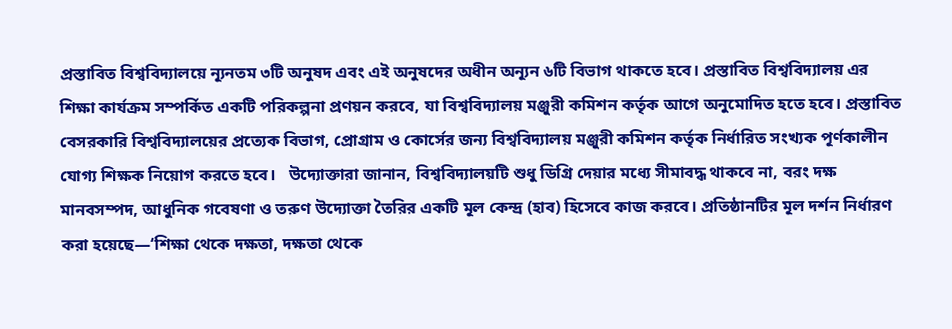প্রস্তাবিত বিশ্ববিদ্যালয়ে ন্যূনতম ৩টি অনুষদ এবং এই অনুষদের অধীন অন্যূন ৬টি বিভাগ থাকতে হবে। প্রস্তাবিত বিশ্ববিদ্যালয় এর শিক্ষা কার্যক্রম সম্পর্কিত একটি পরিকল্পনা প্রণয়ন করবে, যা বিশ্ববিদ্যালয় মঞ্জুরী কমিশন কর্তৃক আগে অনুমোদিত হতে হবে। প্রস্তাবিত বেসরকারি বিশ্ববিদ্যালয়ের প্রত্যেক বিভাগ, প্রোগ্রাম ও কোর্সের জন্য বিশ্ববিদ্যালয় মঞ্জুরী কমিশন কর্তৃক নির্ধারিত সংখ্যক পূর্ণকালীন যোগ্য শিক্ষক নিয়োগ করতে হবে।   উদ্যোক্তারা জানান, বিশ্ববিদ্যালয়টি শুধু ডিগ্রি দেয়ার মধ্যে সীমাবদ্ধ থাকবে না, বরং দক্ষ মানবসম্পদ, আধুনিক গবেষণা ও তরুণ উদ্যোক্তা তৈরির একটি মূল কেন্দ্র (হাব) হিসেবে কাজ করবে। প্রতিষ্ঠানটির মূল দর্শন নির্ধারণ করা হয়েছে—‘শিক্ষা থেকে দক্ষতা, দক্ষতা থেকে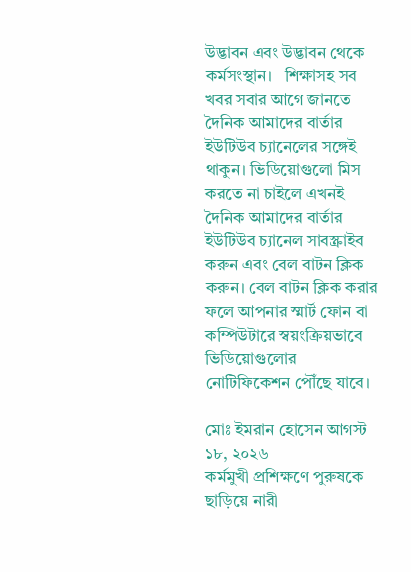উদ্ভাবন এবং উদ্ভাবন থেকে কর্মসংস্থান।   শিক্ষাসহ সব খবর সবার আগে জানতে দৈনিক আমাদের বার্তার ইউটিউব চ্যানেলের সঙ্গেই থাকুন। ভিডিয়োগুলো মিস করতে না চাইলে এখনই দৈনিক আমাদের বার্তার ইউটিউব চ্যানেল সাবস্ক্রাইব করুন এবং বেল বাটন ক্লিক করুন। বেল বাটন ক্লিক করার ফলে আপনার স্মার্ট ফোন বা কম্পিউটারে স্বয়ংক্রিয়ভাবে ভিডিয়োগুলোর নোটিফিকেশন পৌঁছে যাবে।

মোঃ ইমরান হোসেন আগস্ট ১৮, ২০২৬
কর্মমুখী প্রশিক্ষণে পুরুষকে ছাড়িয়ে নারী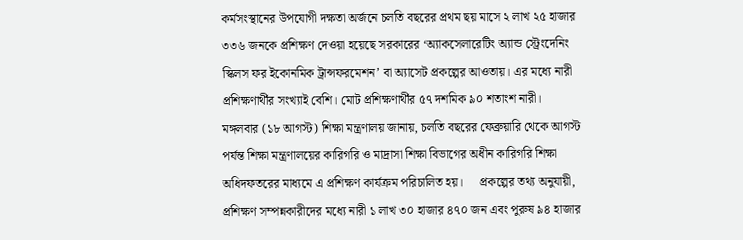কর্মসংস্থানের উপযোগী দক্ষতা অর্জনে চলতি বছরের প্রথম ছয় মাসে ২ লাখ ২৫ হাজার ৩৩৬ জনকে প্রশিক্ষণ দেওয়া হয়েছে সরকারের ‘অ্যাকসেলারেটিং অ্যান্ড স্ট্রেংদেনিং স্কিলস ফর ইকোনমিক ট্রান্সফরমেশন’ বা অ্যাসেট প্রকল্পের আওতায়। এর মধ্যে নারী প্রশিক্ষণার্থীর সংখ্যাই বেশি। মোট প্রশিক্ষণার্থীর ৫৭ দশমিক ৯০ শতাংশ নারী।   মঙ্গলবার (১৮ আগস্ট) শিক্ষা মন্ত্রণালয় জানায়, চলতি বছরের ফেব্রুয়ারি থেকে আগস্ট পর্যন্ত শিক্ষা মন্ত্রণালয়ের কারিগরি ও মাদ্রাসা শিক্ষা বিভাগের অধীন কারিগরি শিক্ষা অধিদফতরের মাধ্যমে এ প্রশিক্ষণ কার্যক্রম পরিচালিত হয়।     প্রকল্পের তথ্য অনুযায়ী, প্রশিক্ষণ সম্পন্নকারীদের মধ্যে নারী ১ লাখ ৩০ হাজার ৪৭০ জন এবং পুরুষ ৯৪ হাজার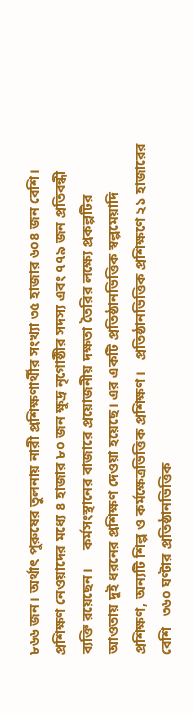৮৬৬ জন। অর্থাৎ পুরুষের তুলনায় নারী প্রশিক্ষণার্থীর সংখ্যা ৩৫ হাজার ৬০৪ জন বেশি। প্রশিক্ষণ নেওয়াদের মধ্যে ৪ হাজার ৮০ জন ক্ষুদ্র নৃগোষ্ঠীর সদস্য এবং ৭৭৯ জন প্রতিবন্ধী ব্যক্তি রয়েছেন।     কর্মসংস্থানের বাজারে প্রয়োজনীয় দক্ষতা তৈরির লক্ষ্যে প্রকল্পটির আওতায় দুই ধরনের প্রশিক্ষণ দেওয়া হয়েছে। এর একটি প্রতিষ্ঠানভিত্তিক স্বল্পমেয়াদি প্রশিক্ষণ, অন্যটি শিল্প ও কর্মক্ষেত্রভিত্তিক প্রশিক্ষণ।   প্রতিষ্ঠানভিত্তিক প্রশিক্ষণে ২১ হাজারের বেশি   ৩৬০ ঘণ্টার প্রতিষ্ঠানভিত্তিক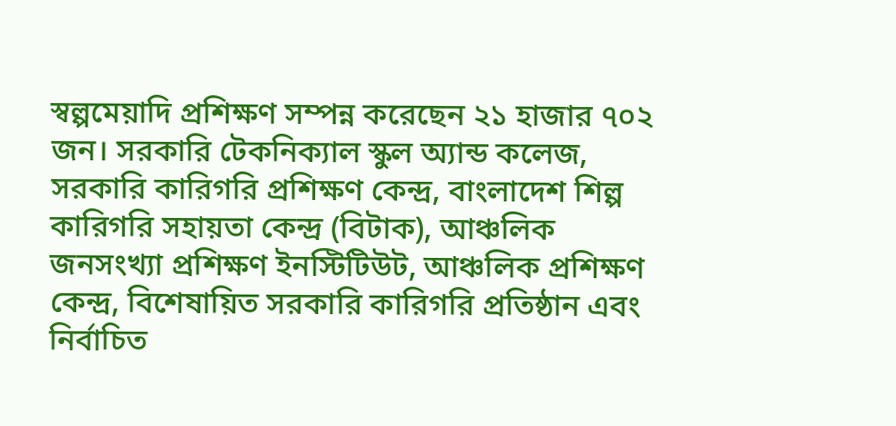স্বল্পমেয়াদি প্রশিক্ষণ সম্পন্ন করেছেন ২১ হাজার ৭০২ জন। সরকারি টেকনিক্যাল স্কুল অ্যান্ড কলেজ, সরকারি কারিগরি প্রশিক্ষণ কেন্দ্র, বাংলাদেশ শিল্প কারিগরি সহায়তা কেন্দ্র (বিটাক), আঞ্চলিক জনসংখ্যা প্রশিক্ষণ ইনস্টিটিউট, আঞ্চলিক প্রশিক্ষণ কেন্দ্র, বিশেষায়িত সরকারি কারিগরি প্রতিষ্ঠান এবং নির্বাচিত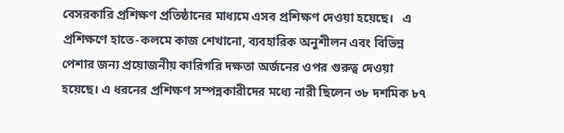বেসরকারি প্রশিক্ষণ প্রতিষ্ঠানের মাধ্যমে এসব প্রশিক্ষণ দেওয়া হয়েছে।   এ প্রশিক্ষণে হাতে-কলমে কাজ শেখানো, ব্যবহারিক অনুশীলন এবং বিভিন্ন পেশার জন্য প্রয়োজনীয় কারিগরি দক্ষতা অর্জনের ওপর গুরুত্ব দেওয়া হয়েছে। এ ধরনের প্রশিক্ষণ সম্পন্নকারীদের মধ্যে নারী ছিলেন ৩৮ দশমিক ৮৭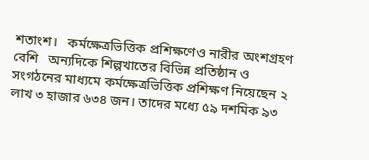শতাংশ।   কর্মক্ষেত্রভিত্তিক প্রশিক্ষণেও নারীর অংশগ্রহণ বেশি   অন্যদিকে শিল্পখাতের বিভিন্ন প্রতিষ্ঠান ও সংগঠনের মাধ্যমে কর্মক্ষেত্রভিত্তিক প্রশিক্ষণ নিয়েছেন ২ লাখ ৩ হাজার ৬৩৪ জন। তাদের মধ্যে ৫৯ দশমিক ৯৩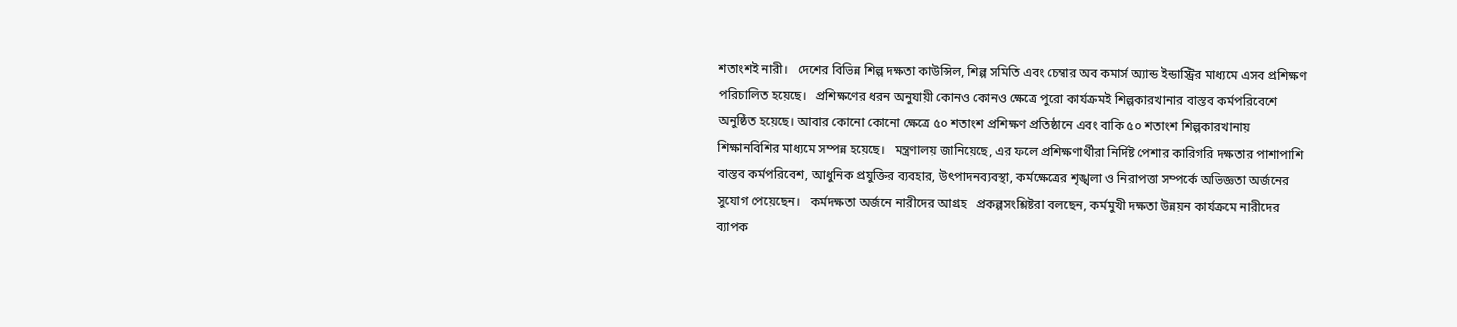শতাংশই নারী।   দেশের বিভিন্ন শিল্প দক্ষতা কাউন্সিল, শিল্প সমিতি এবং চেম্বার অব কমার্স অ্যান্ড ইন্ডাস্ট্রির মাধ্যমে এসব প্রশিক্ষণ পরিচালিত হয়েছে।   প্রশিক্ষণের ধরন অনুযায়ী কোনও কোনও ক্ষেত্রে পুরো কার্যক্রমই শিল্পকারখানার বাস্তব কর্মপরিবেশে অনুষ্ঠিত হয়েছে। আবার কোনো কোনো ক্ষেত্রে ৫০ শতাংশ প্রশিক্ষণ প্রতিষ্ঠানে এবং বাকি ৫০ শতাংশ শিল্পকারখানায় শিক্ষানবিশির মাধ্যমে সম্পন্ন হয়েছে।   মন্ত্রণালয় জানিয়েছে, এর ফলে প্রশিক্ষণার্থীরা নির্দিষ্ট পেশার কারিগরি দক্ষতার পাশাপাশি বাস্তব কর্মপরিবেশ, আধুনিক প্রযুক্তির ব্যবহার, উৎপাদনব্যবস্থা, কর্মক্ষেত্রের শৃঙ্খলা ও নিরাপত্তা সম্পর্কে অভিজ্ঞতা অর্জনের সুযোগ পেয়েছেন।   কর্মদক্ষতা অর্জনে নারীদের আগ্রহ   প্রকল্পসংশ্লিষ্টরা বলছেন, কর্মমুখী দক্ষতা উন্নয়ন কার্যক্রমে নারীদের ব্যাপক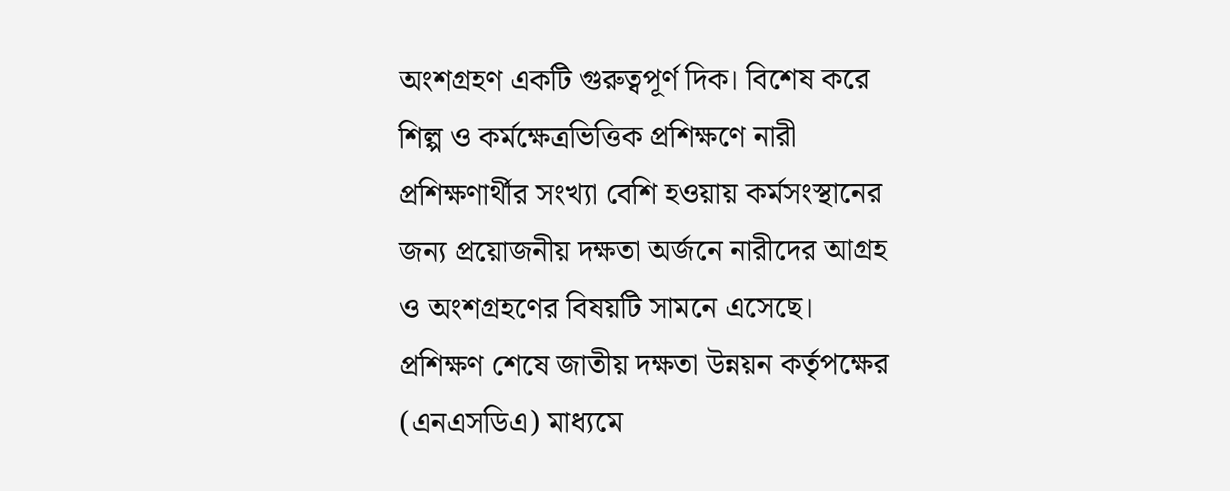অংশগ্রহণ একটি গুরুত্বপূর্ণ দিক। বিশেষ করে শিল্প ও কর্মক্ষেত্রভিত্তিক প্রশিক্ষণে নারী প্রশিক্ষণার্থীর সংখ্যা বেশি হওয়ায় কর্মসংস্থানের জন্য প্রয়োজনীয় দক্ষতা অর্জনে নারীদের আগ্রহ ও অংশগ্রহণের বিষয়টি সামনে এসেছে।   প্রশিক্ষণ শেষে জাতীয় দক্ষতা উন্নয়ন কর্তৃপক্ষের (এনএসডিএ) মাধ্যমে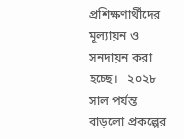প্রশিক্ষণার্থীদের মূল্যায়ন ও সনদায়ন করা হচ্ছে।   ২০২৮ সাল পর্যন্ত বাড়লো প্রকল্পের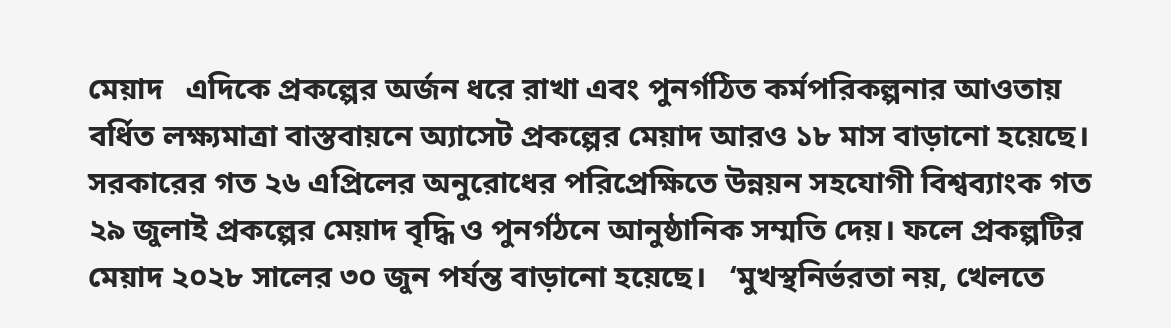মেয়াদ   এদিকে প্রকল্পের অর্জন ধরে রাখা এবং পুনর্গঠিত কর্মপরিকল্পনার আওতায় বর্ধিত লক্ষ্যমাত্রা বাস্তবায়নে অ্যাসেট প্রকল্পের মেয়াদ আরও ১৮ মাস বাড়ানো হয়েছে।   সরকারের গত ২৬ এপ্রিলের অনুরোধের পরিপ্রেক্ষিতে উন্নয়ন সহযোগী বিশ্বব্যাংক গত ২৯ জুলাই প্রকল্পের মেয়াদ বৃদ্ধি ও পুনর্গঠনে আনুষ্ঠানিক সম্মতি দেয়। ফলে প্রকল্পটির মেয়াদ ২০২৮ সালের ৩০ জুন পর্যন্ত বাড়ানো হয়েছে।   ‘মুখস্থনির্ভরতা নয়, খেলতে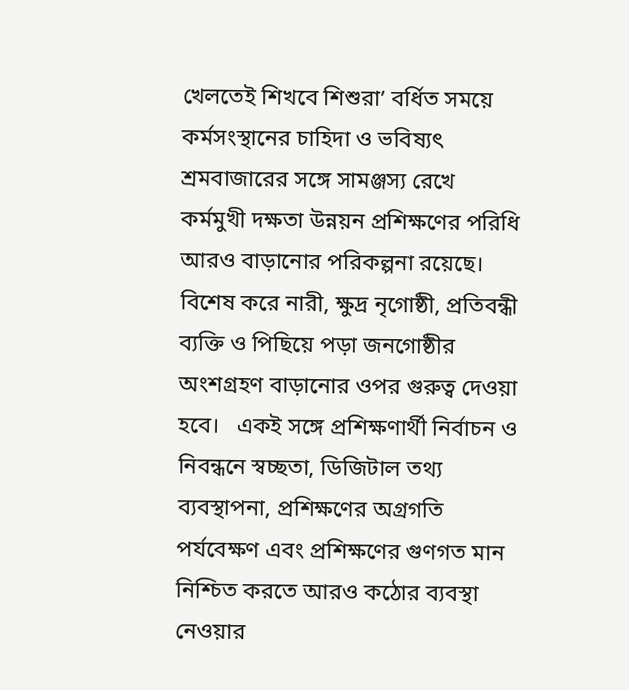খেলতেই শিখবে শিশুরা’ বর্ধিত সময়ে কর্মসংস্থানের চাহিদা ও ভবিষ্যৎ শ্রমবাজারের সঙ্গে সামঞ্জস্য রেখে কর্মমুখী দক্ষতা উন্নয়ন প্রশিক্ষণের পরিধি আরও বাড়ানোর পরিকল্পনা রয়েছে। বিশেষ করে নারী, ক্ষুদ্র নৃগোষ্ঠী, প্রতিবন্ধী ব্যক্তি ও পিছিয়ে পড়া জনগোষ্ঠীর অংশগ্রহণ বাড়ানোর ওপর গুরুত্ব দেওয়া হবে।   একই সঙ্গে প্রশিক্ষণার্থী নির্বাচন ও নিবন্ধনে স্বচ্ছতা, ডিজিটাল তথ্য ব্যবস্থাপনা, প্রশিক্ষণের অগ্রগতি পর্যবেক্ষণ এবং প্রশিক্ষণের গুণগত মান নিশ্চিত করতে আরও কঠোর ব্যবস্থা নেওয়ার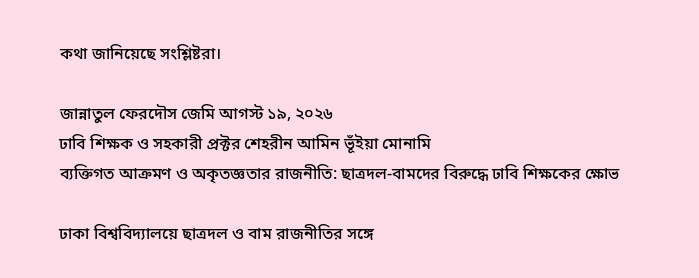কথা জানিয়েছে সংশ্লিষ্টরা।

জান্নাতুল ফেরদৌস জেমি আগস্ট ১৯, ২০২৬
ঢাবি শিক্ষক ও সহকারী প্রক্টর শেহরীন আমিন ভূঁইয়া মোনামি
ব্যক্তিগত আক্রমণ ও অকৃতজ্ঞতার রাজনীতি: ছাত্রদল-বামদের বিরুদ্ধে ঢাবি শিক্ষকের ক্ষোভ

ঢাকা বিশ্ববিদ্যালয়ে ছাত্রদল ও বাম রাজনীতির সঙ্গে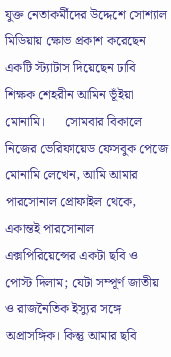যুক্ত নেতাকর্মীদের উদ্দেশে সোশ্যাল মিডিয়ায় ক্ষোভ প্রকাশ করেছেন একটি স্ট্যাটাস দিয়েছেন ঢাবি শিক্ষক শেহরীন আমিন ভূঁইয়া মোনামি।      সোমবার বিকালে নিজের ভেরিফায়েড ফেসবুক পেজে মোনামি লেখেন, আমি আমার পারসোনাল প্রোফাইল থেকে, একান্তই পারসোনাল এক্সপিরিয়েন্সের একটা ছবি ও পোস্ট দিলাম; যেটা সম্পূর্ণ জাতীয় ও রাজনৈতিক ইস্যুর সঙ্গে অপ্রাসঙ্গিক। কিন্তু আমার ছবি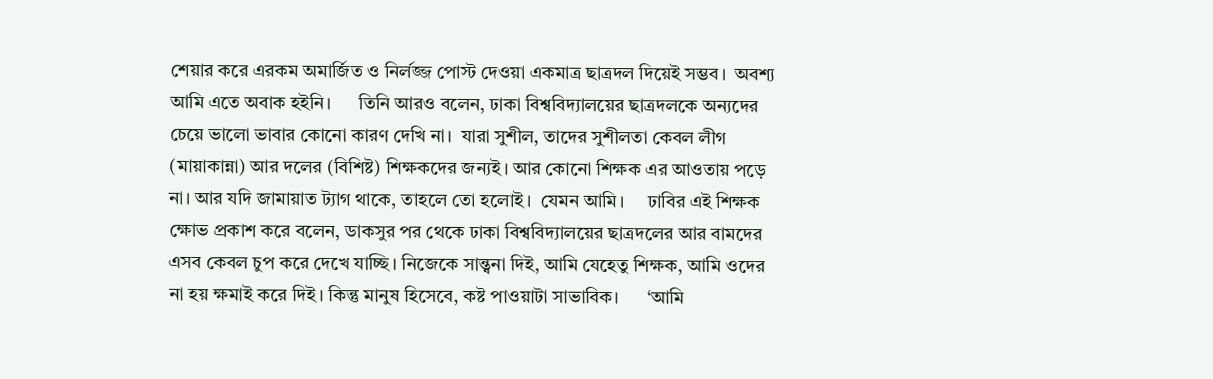শেয়ার করে এরকম অমার্জিত ও নির্লজ্জ পোস্ট দেওয়া একমাত্র ছাত্রদল দিয়েই সম্ভব।  অবশ্য আমি এতে অবাক হইনি।      তিনি আরও বলেন, ঢাকা বিশ্ববিদ্যালয়ের ছাত্রদলকে অন্যদের চেয়ে ভালো ভাবার কোনো কারণ দেখি না।  যারা সুশীল, তাদের সুশীলতা কেবল লীগ (মায়াকান্না) আর দলের (বিশিষ্ট) শিক্ষকদের জন্যই। আর কোনো শিক্ষক এর আওতায় পড়ে না। আর যদি জামায়াত ট্যাগ থাকে, তাহলে তো হলোই।  যেমন আমি।     ঢাবির এই শিক্ষক ক্ষোভ প্রকাশ করে বলেন, ডাকসুর পর থেকে ঢাকা বিশ্ববিদ্যালয়ের ছাত্রদলের আর বামদের এসব কেবল চুপ করে দেখে যাচ্ছি। নিজেকে সান্ত্বনা দিই, আমি যেহেতু শিক্ষক, আমি ওদের না হয় ক্ষমাই করে দিই। কিন্তু মানুষ হিসেবে, কষ্ট পাওয়াটা সাভাবিক।      ‘আমি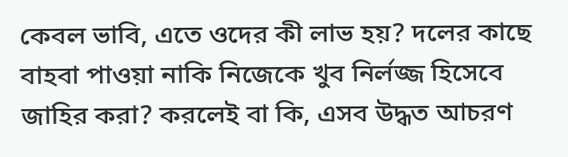কেবল ভাবি, এতে ওদের কী লাভ হয়? দলের কাছে বাহবা পাওয়া নাকি নিজেকে খুব নির্লজ্জ হিসেবে জাহির করা? করলেই বা কি, এসব উদ্ধত আচরণ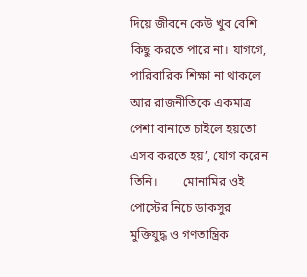দিয়ে জীবনে কেউ খুব বেশি কিছু করতে পারে না। যাগগে, পারিবারিক শিক্ষা না থাকলে আর রাজনীতিকে একমাত্র পেশা বানাতে চাইলে হয়তো এসব করতে হয়’, যোগ করেন তিনি।        মোনামির ওই পোস্টের নিচে ডাকসুর মুক্তিযুদ্ধ ও গণতান্ত্রিক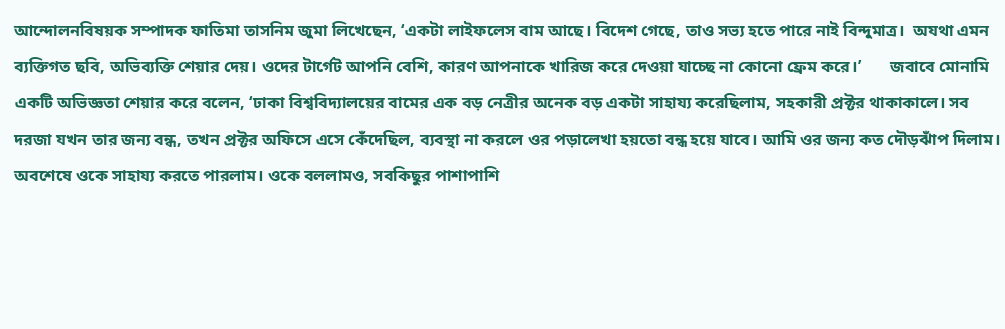আন্দোলনবিষয়ক সম্পাদক ফাতিমা তাসনিম জুমা লিখেছেন, ‘একটা লাইফলেস বাম আছে। বিদেশ গেছে, তাও সভ্য হতে পারে নাই বিন্দুমাত্র।  অযথা এমন ব্যক্তিগত ছবি, অভিব্যক্তি শেয়ার দেয়। ওদের টার্গেট আপনি বেশি, কারণ আপনাকে খারিজ করে দেওয়া যাচ্ছে না কোনো ফ্রেম করে।’       জবাবে মোনামি একটি অভিজ্ঞতা শেয়ার করে বলেন, ‘ঢাকা বিশ্ববিদ্যালয়ের বামের এক বড় নেত্রীর অনেক বড় একটা সাহায্য করেছিলাম, সহকারী প্রক্টর থাকাকালে। সব দরজা যখন তার জন্য বন্ধ, তখন প্রক্টর অফিসে এসে কেঁদেছিল, ব্যবস্থা না করলে ওর পড়ালেখা হয়তো বন্ধ হয়ে যাবে। আমি ওর জন্য কত দৌড়ঝাঁপ দিলাম।  অবশেষে ওকে সাহায্য করতে পারলাম। ওকে বললামও, সবকিছুর পাশাপাশি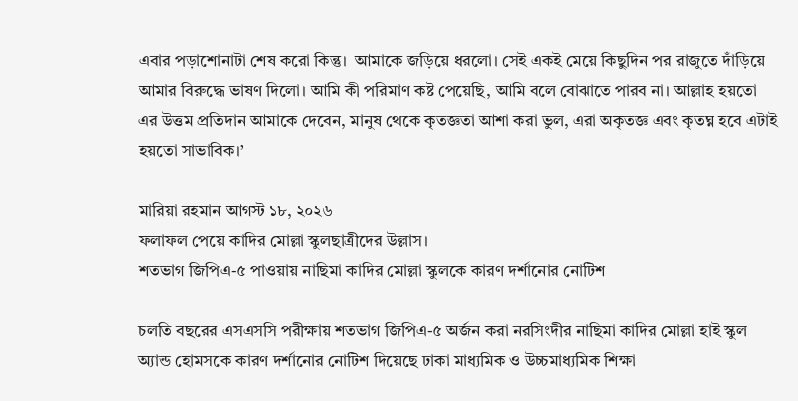এবার পড়াশোনাটা শেষ করো কিন্তু।  আমাকে জড়িয়ে ধরলো। সেই একই মেয়ে কিছুদিন পর রাজুতে দাঁড়িয়ে আমার বিরুদ্ধে ভাষণ দিলো। আমি কী পরিমাণ কষ্ট পেয়েছি, আমি বলে বোঝাতে পারব না। আল্লাহ হয়তো এর উত্তম প্রতিদান আমাকে দেবেন, মানুষ থেকে কৃতজ্ঞতা আশা করা ভুল, এরা অকৃতজ্ঞ এবং কৃতঘ্ন হবে এটাই হয়তো সাভাবিক।’

মারিয়া রহমান আগস্ট ১৮, ২০২৬
ফলাফল পেয়ে কাদির মোল্লা স্কুলছাত্রীদের উল্লাস।
শতভাগ জিপিএ-৫ পাওয়ায় নাছিমা কাদির মোল্লা স্কুলকে কারণ দর্শানোর নোটিশ

চলতি বছরের এসএসসি পরীক্ষায় শতভাগ জিপিএ-৫ অর্জন করা নরসিংদীর নাছিমা কাদির মোল্লা হাই স্কুল অ্যান্ড হোমসকে কারণ দর্শানোর নোটিশ দিয়েছে ঢাকা মাধ্যমিক ও উচ্চমাধ্যমিক শিক্ষা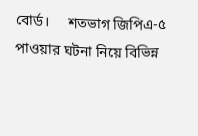বোর্ড।     শতভাগ জিপিএ-৫ পাওয়ার ঘটনা নিয়ে বিভিন্ন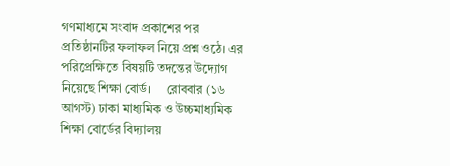গণমাধ্যমে সংবাদ প্রকাশের পর প্রতিষ্ঠানটির ফলাফল নিয়ে প্রশ্ন ওঠে। এর পরিপ্রেক্ষিতে বিষয়টি তদন্তের উদ্যোগ নিয়েছে শিক্ষা বোর্ড।     রোববার (১৬ আগস্ট) ঢাকা মাধ্যমিক ও উচ্চমাধ্যমিক শিক্ষা বোর্ডের বিদ্যালয়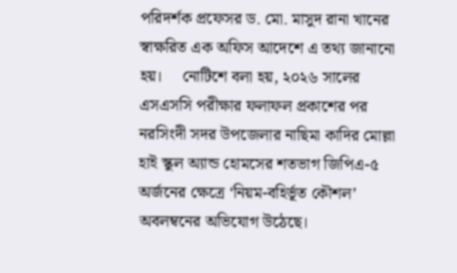পরিদর্শক প্রফেসর ড. মো. মাসুদ রানা খানের স্বাক্ষরিত এক অফিস আদেশে এ তথ্য জানানো হয়।     নোটিশে বলা হয়, ২০২৬ সালের এসএসসি পরীক্ষার ফলাফল প্রকাশের পর নরসিংদী সদর উপজেলার নাছিমা কাদির মোল্লা হাই স্কুল অ্যান্ড হোমসের শতভাগ জিপিএ-৫ অর্জনের ক্ষেত্রে ‘নিয়ম-বহির্ভূত কৌশল’ অবলম্বনের অভিযোগ উঠেছে।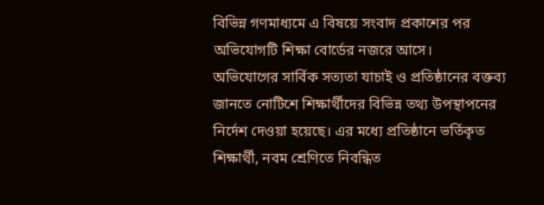বিভিন্ন গণমাধ্যমে এ বিষয়ে সংবাদ প্রকাশের পর অভিযোগটি শিক্ষা বোর্ডের নজরে আসে।     অভিযোগের সার্বিক সত্যতা যাচাই ও প্রতিষ্ঠানের বক্তব্য জানতে নোটিশে শিক্ষার্থীদের বিভিন্ন তথ্য উপস্থাপনের নির্দেশ দেওয়া হয়েছে। এর মধ্যে প্রতিষ্ঠানে ভর্তিকৃত শিক্ষার্থী, নবম শ্রেণিতে নিবন্ধিত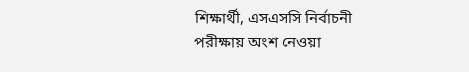শিক্ষার্থী, এসএসসি নির্বাচনী পরীক্ষায় অংশ নেওয়া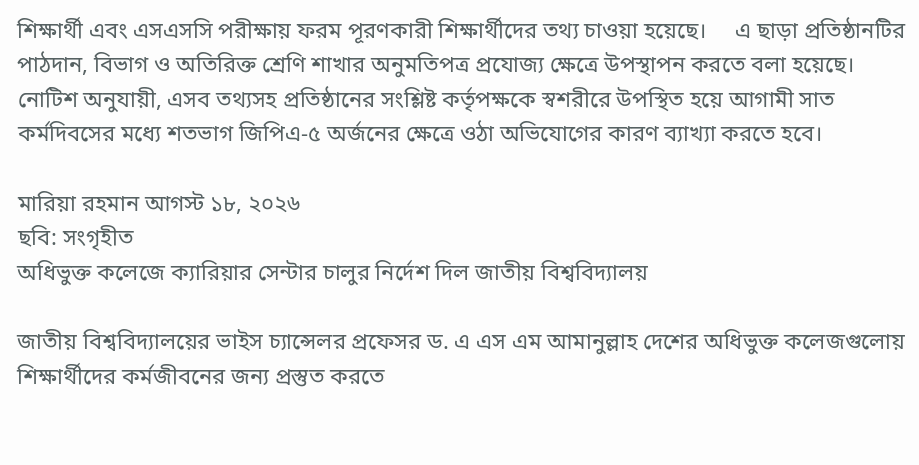শিক্ষার্থী এবং এসএসসি পরীক্ষায় ফরম পূরণকারী শিক্ষার্থীদের তথ্য চাওয়া হয়েছে।     এ ছাড়া প্রতিষ্ঠানটির পাঠদান, বিভাগ ও অতিরিক্ত শ্রেণি শাখার অনুমতিপত্র প্রযোজ্য ক্ষেত্রে উপস্থাপন করতে বলা হয়েছে।       নোটিশ অনুযায়ী, এসব তথ্যসহ প্রতিষ্ঠানের সংশ্লিষ্ট কর্তৃপক্ষকে স্বশরীরে উপস্থিত হয়ে আগামী সাত কর্মদিবসের মধ্যে শতভাগ জিপিএ-৫ অর্জনের ক্ষেত্রে ওঠা অভিযোগের কারণ ব্যাখ্যা করতে হবে।

মারিয়া রহমান আগস্ট ১৮, ২০২৬
ছবি: সংগৃহীত
অধিভুক্ত কলেজে ক্যারিয়ার সেন্টার চালুর নির্দেশ দিল জাতীয় বিশ্ববিদ্যালয়

জাতীয় বিশ্ববিদ্যালয়ের ভাইস চ্যান্সেলর প্রফেসর ড. এ এস এম আমানুল্লাহ দেশের অধিভুক্ত কলেজগুলোয় শিক্ষার্থীদের কর্মজীবনের জন্য প্রস্তুত করতে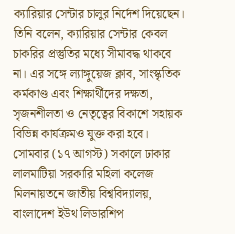ক্যারিয়ার সেন্টার চালুর নির্দেশ দিয়েছেন।     তিনি বলেন, ক্যারিয়ার সেন্টার কেবল চাকরির প্রস্তুতির মধ্যে সীমাবদ্ধ থাকবে না। এর সঙ্গে ল্যাঙ্গুয়েজ ক্লাব, সাংস্কৃতিক কর্মকাণ্ড এবং শিক্ষার্থীদের দক্ষতা, সৃজনশীলতা ও নেতৃত্বের বিকাশে সহায়ক বিভিন্ন কার্যক্রমও যুক্ত করা হবে।     সোমবার (১৭ আগস্ট) সকালে ঢাকার লালমাটিয়া সরকারি মহিলা কলেজ মিলনায়তনে জাতীয় বিশ্ববিদ্যালয়, বাংলাদেশ ইউথ লিডারশিপ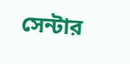সেন্টার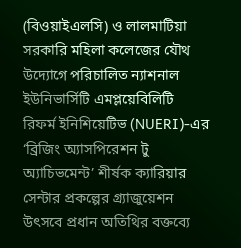(বিওয়াইএলসি) ও লালমাটিয়া সরকারি মহিলা কলেজের যৌথ উদ্যোগে পরিচালিত ন্যাশনাল ইউনিভার্সিটি এমপ্লয়েবিলিটি রিফর্ম ইনিশিয়েটিভ (NUERI)-এর ‘ব্রিজিং অ্যাসপিরেশন টু অ্যাচিভমেন্ট’ শীর্ষক ক্যারিয়ার সেন্টার প্রকল্পের গ্র্যাজুয়েশন উৎসবে প্রধান অতিথির বক্তব্যে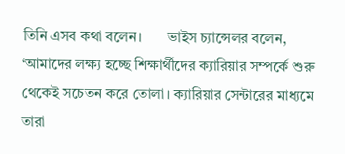তিনি এসব কথা বলেন।       ভাইস চ্যান্সেলর বলেন, ‘আমাদের লক্ষ্য হচ্ছে শিক্ষার্থীদের ক্যারিয়ার সম্পর্কে শুরু থেকেই সচেতন করে তোলা। ক্যারিয়ার সেন্টারের মাধ্যমে তারা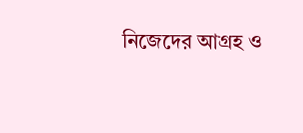নিজেদের আগ্রহ ও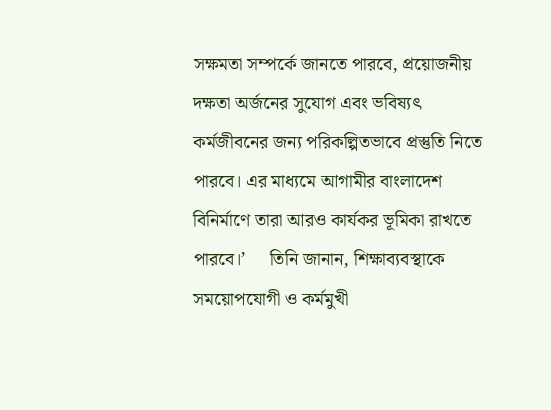সক্ষমতা সম্পর্কে জানতে পারবে, প্রয়োজনীয় দক্ষতা অর্জনের সুযোগ এবং ভবিষ্যৎ কর্মজীবনের জন্য পরিকল্পিতভাবে প্রস্তুতি নিতে পারবে। এর মাধ্যমে আগামীর বাংলাদেশ বিনির্মাণে তারা আরও কার্যকর ভূমিকা রাখতে পারবে।’     তিনি জানান, শিক্ষাব্যবস্থাকে সময়োপযোগী ও কর্মমুখী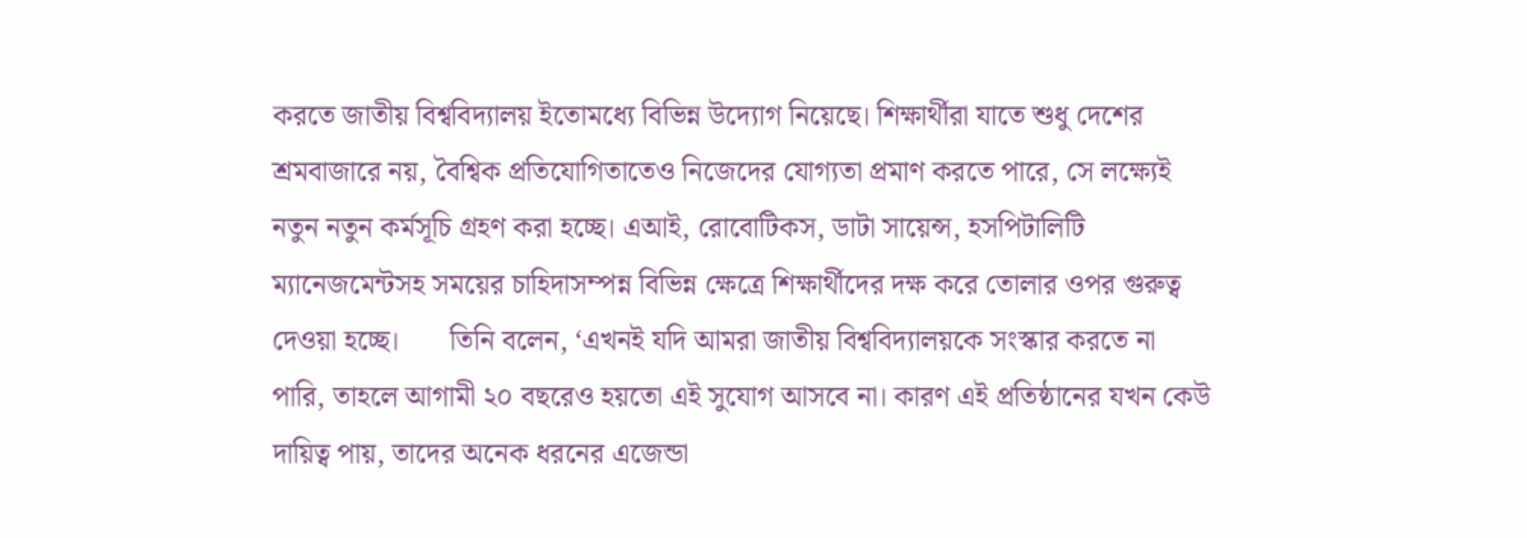করতে জাতীয় বিশ্ববিদ্যালয় ইতোমধ্যে বিভিন্ন উদ্যোগ নিয়েছে। শিক্ষার্থীরা যাতে শুধু দেশের শ্রমবাজারে নয়, বৈশ্বিক প্রতিযোগিতাতেও নিজেদের যোগ্যতা প্রমাণ করতে পারে, সে লক্ষ্যেই নতুন নতুন কর্মসূচি গ্রহণ করা হচ্ছে। এআই, রোবোটিকস, ডাটা সায়েন্স, হসপিটালিটি ম্যানেজমেন্টসহ সময়ের চাহিদাসম্পন্ন বিভিন্ন ক্ষেত্রে শিক্ষার্থীদের দক্ষ করে তোলার ওপর গুরুত্ব দেওয়া হচ্ছে।       তিনি বলেন, ‘এখনই যদি আমরা জাতীয় বিশ্ববিদ্যালয়কে সংস্কার করতে না পারি, তাহলে আগামী ২০ বছরেও হয়তো এই সুযোগ আসবে না। কারণ এই প্রতিষ্ঠানের যখন কেউ দায়িত্ব পায়, তাদের অনেক ধরনের এজেন্ডা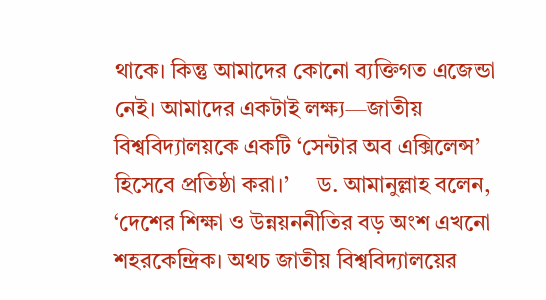থাকে। কিন্তু আমাদের কোনো ব্যক্তিগত এজেন্ডা নেই। আমাদের একটাই লক্ষ্য—জাতীয় বিশ্ববিদ্যালয়কে একটি ‘সেন্টার অব এক্সিলেন্স’ হিসেবে প্রতিষ্ঠা করা।’     ড. আমানুল্লাহ বলেন, ‘দেশের শিক্ষা ও উন্নয়ননীতির বড় অংশ এখনো শহরকেন্দ্রিক। অথচ জাতীয় বিশ্ববিদ্যালয়ের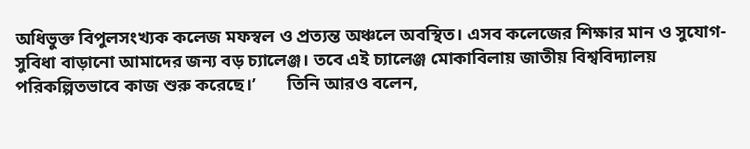অধিভুক্ত বিপুলসংখ্যক কলেজ মফস্বল ও প্রত্যন্ত অঞ্চলে অবস্থিত। এসব কলেজের শিক্ষার মান ও সুযোগ-সুবিধা বাড়ানো আমাদের জন্য বড় চ্যালেঞ্জ। তবে এই চ্যালেঞ্জ মোকাবিলায় জাতীয় বিশ্ববিদ্যালয় পরিকল্পিতভাবে কাজ শুরু করেছে।’       তিনি আরও বলেন,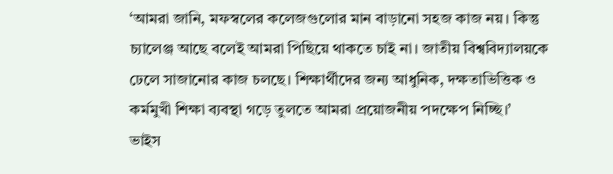‘আমরা জানি, মফস্বলের কলেজগুলোর মান বাড়ানো সহজ কাজ নয়। কিন্তু চ্যালেঞ্জ আছে বলেই আমরা পিছিয়ে থাকতে চাই না। জাতীয় বিশ্ববিদ্যালয়কে ঢেলে সাজানোর কাজ চলছে। শিক্ষার্থীদের জন্য আধুনিক, দক্ষতাভিত্তিক ও কর্মমুখী শিক্ষা ব্যবস্থা গড়ে তুলতে আমরা প্রয়োজনীয় পদক্ষেপ নিচ্ছি।’     ভাইস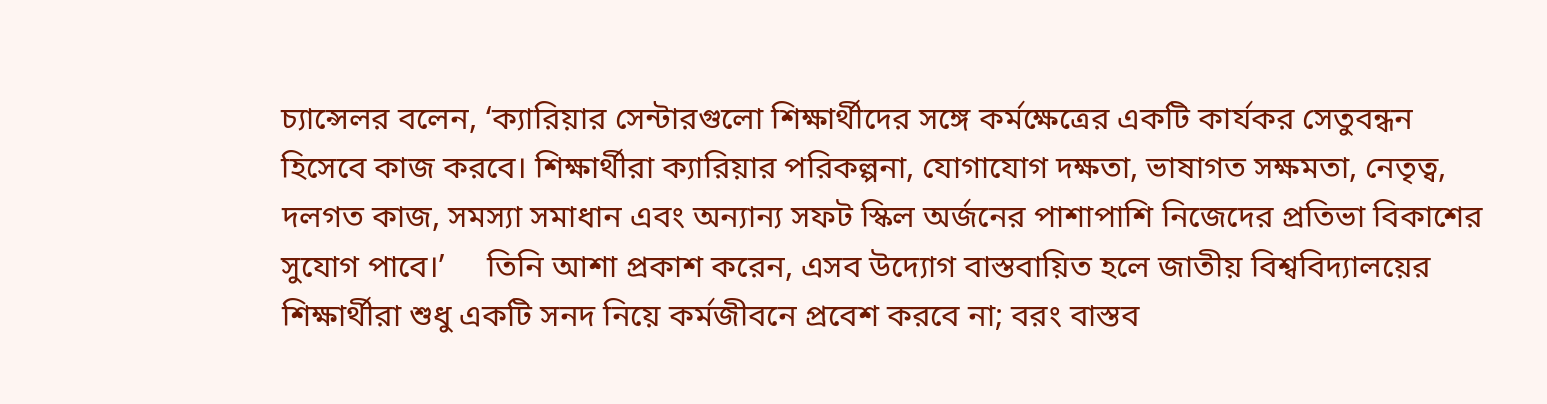চ্যান্সেলর বলেন, ‘ক্যারিয়ার সেন্টারগুলো শিক্ষার্থীদের সঙ্গে কর্মক্ষেত্রের একটি কার্যকর সেতুবন্ধন হিসেবে কাজ করবে। শিক্ষার্থীরা ক্যারিয়ার পরিকল্পনা, যোগাযোগ দক্ষতা, ভাষাগত সক্ষমতা, নেতৃত্ব, দলগত কাজ, সমস্যা সমাধান এবং অন্যান্য সফট স্কিল অর্জনের পাশাপাশি নিজেদের প্রতিভা বিকাশের সুযোগ পাবে।’     তিনি আশা প্রকাশ করেন, এসব উদ্যোগ বাস্তবায়িত হলে জাতীয় বিশ্ববিদ্যালয়ের শিক্ষার্থীরা শুধু একটি সনদ নিয়ে কর্মজীবনে প্রবেশ করবে না; বরং বাস্তব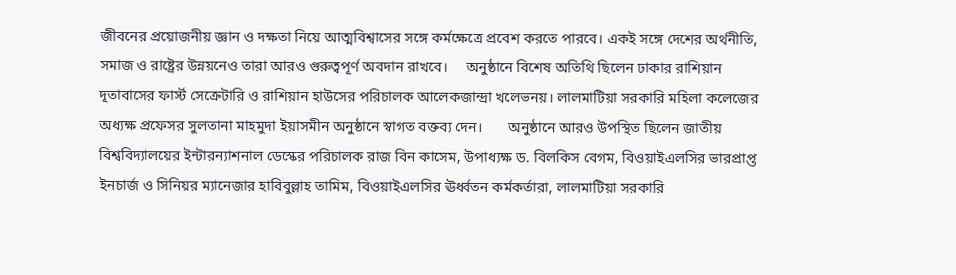জীবনের প্রয়োজনীয় জ্ঞান ও দক্ষতা নিয়ে আত্মবিশ্বাসের সঙ্গে কর্মক্ষেত্রে প্রবেশ করতে পারবে। একই সঙ্গে দেশের অর্থনীতি, সমাজ ও রাষ্ট্রের উন্নয়নেও তারা আরও গুরুত্বপূর্ণ অবদান রাখবে।     অনুষ্ঠানে বিশেষ অতিথি ছিলেন ঢাকার রাশিয়ান দূতাবাসের ফার্স্ট সেক্রেটারি ও রাশিয়ান হাউসের পরিচালক আলেকজান্দ্রা খলেভনয়। লালমাটিয়া সরকারি মহিলা কলেজের অধ্যক্ষ প্রফেসর সুলতানা মাহমুদা ইয়াসমীন অনুষ্ঠানে স্বাগত বক্তব্য দেন।       অনুষ্ঠানে আরও উপস্থিত ছিলেন জাতীয় বিশ্ববিদ্যালয়ের ইন্টারন্যাশনাল ডেস্কের পরিচালক রাজ বিন কাসেম, উপাধ্যক্ষ ড. বিলকিস বেগম, বিওয়াইএলসির ভারপ্রাপ্ত ইনচার্জ ও সিনিয়র ম্যানেজার হাবিবুল্লাহ তামিম, বিওয়াইএলসির ঊর্ধ্বতন কর্মকর্তারা, লালমাটিয়া সরকারি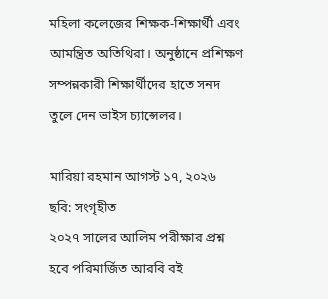মহিলা কলেজের শিক্ষক-শিক্ষার্থী এবং আমন্ত্রিত অতিথিরা। অনুষ্ঠানে প্রশিক্ষণ সম্পন্নকারী শিক্ষার্থীদের হাতে সনদ তুলে দেন ভাইস চ্যান্সেলর।

মারিয়া রহমান আগস্ট ১৭, ২০২৬
ছবি: সংগৃহীত
২০২৭ সালের আলিম পরীক্ষার প্রশ্ন হবে পরিমার্জিত আরবি বই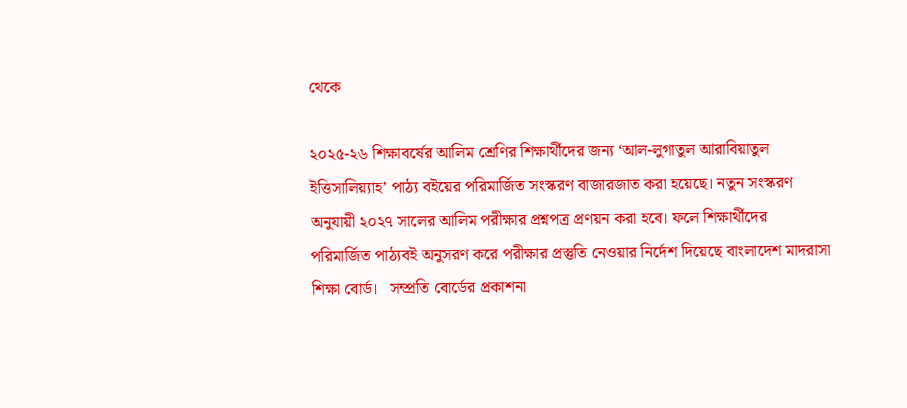থেকে

২০২৫-২৬ শিক্ষাবর্ষের আলিম শ্রেণির শিক্ষার্থীদের জন্য ‘আল-লুগাতুল আরাবিয়াতুল ইত্তিসালিয়্যাহ’ পাঠ্য বইয়ের পরিমার্জিত সংস্করণ বাজারজাত করা হয়েছে। নতুন সংস্করণ অনুযায়ী ২০২৭ সালের আলিম পরীক্ষার প্রশ্নপত্র প্রণয়ন করা হবে। ফলে শিক্ষার্থীদের পরিমার্জিত পাঠ্যবই অনুসরণ করে পরীক্ষার প্রস্তুতি নেওয়ার নির্দেশ দিয়েছে বাংলাদেশ মাদরাসা শিক্ষা বোর্ড।   সম্প্রতি বোর্ডের প্রকাশনা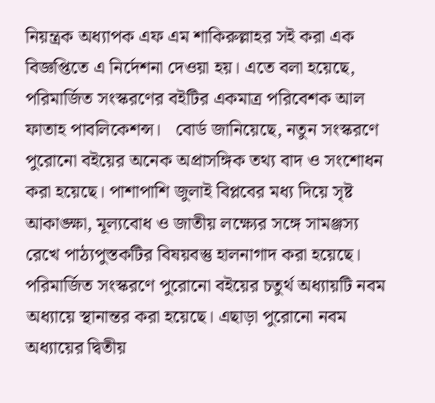নিয়ন্ত্রক অধ্যাপক এফ এম শাকিরুল্লাহর সই করা এক বিজ্ঞপ্তিতে এ নির্দেশনা দেওয়া হয়। এতে বলা হয়েছে, পরিমার্জিত সংস্করণের বইটির একমাত্র পরিবেশক আল ফাতাহ পাবলিকেশন্স।   বোর্ড জানিয়েছে, নতুন সংস্করণে পুরোনো বইয়ের অনেক অপ্রাসঙ্গিক তথ্য বাদ ও সংশোধন করা হয়েছে। পাশাপাশি জুলাই বিপ্লবের মধ্য দিয়ে সৃষ্ট আকাঙ্ক্ষা, মূল্যবোধ ও জাতীয় লক্ষ্যের সঙ্গে সামঞ্জস্য রেখে পাঠ্যপুস্তকটির বিষয়বস্তু হালনাগাদ করা হয়েছে।   পরিমার্জিত সংস্করণে পুরোনো বইয়ের চতুর্থ অধ্যায়টি নবম অধ্যায়ে স্থানান্তর করা হয়েছে। এছাড়া পুরোনো নবম অধ্যায়ের দ্বিতীয়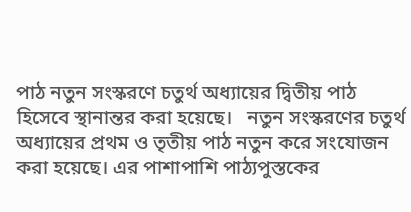পাঠ নতুন সংস্করণে চতুর্থ অধ্যায়ের দ্বিতীয় পাঠ হিসেবে স্থানান্তর করা হয়েছে।   নতুন সংস্করণের চতুর্থ অধ্যায়ের প্রথম ও তৃতীয় পাঠ নতুন করে সংযোজন করা হয়েছে। এর পাশাপাশি পাঠ্যপুস্তকের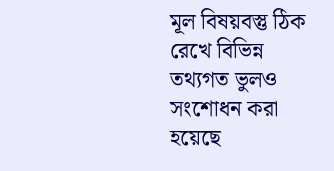মূল বিষয়বস্তু ঠিক রেখে বিভিন্ন তথ্যগত ভুলও সংশোধন করা হয়েছে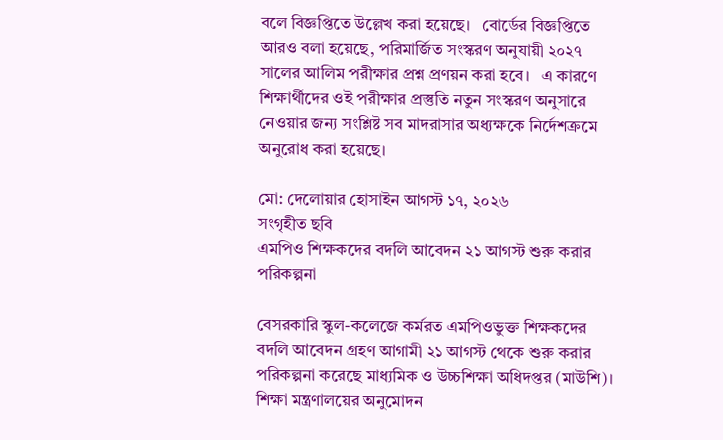বলে বিজ্ঞপ্তিতে উল্লেখ করা হয়েছে।   বোর্ডের বিজ্ঞপ্তিতে আরও বলা হয়েছে, পরিমার্জিত সংস্করণ অনুযায়ী ২০২৭ সালের আলিম পরীক্ষার প্রশ্ন প্রণয়ন করা হবে।   এ কারণে শিক্ষার্থীদের ওই পরীক্ষার প্রস্তুতি নতুন সংস্করণ অনুসারে নেওয়ার জন্য সংশ্লিষ্ট সব মাদরাসার অধ্যক্ষকে নির্দেশক্রমে অনুরোধ করা হয়েছে।

মো: দেলোয়ার হোসাইন আগস্ট ১৭, ২০২৬
সংগৃহীত ছবি
এমপিও শিক্ষকদের বদলি আবেদন ২১ আগস্ট শুরু করার পরিকল্পনা

বেসরকারি স্কুল-কলেজে কর্মরত এমপিওভুক্ত শিক্ষকদের বদলি আবেদন গ্রহণ আগামী ২১ আগস্ট থেকে শুরু করার পরিকল্পনা করেছে মাধ্যমিক ও উচ্চশিক্ষা অধিদপ্তর (মাউশি)। শিক্ষা মন্ত্রণালয়ের অনুমোদন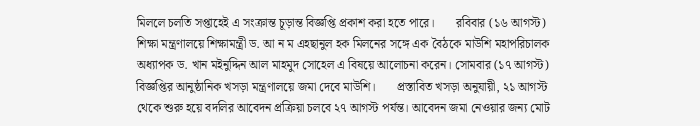মিললে চলতি সপ্তাহেই এ সংক্রান্ত চূড়ান্ত বিজ্ঞপ্তি প্রকাশ করা হতে পারে।       রবিবার (১৬ আগস্ট) শিক্ষা মন্ত্রণালয়ে শিক্ষামন্ত্রী ড. আ ন ম এহছানুল হক মিলনের সঙ্গে এক বৈঠকে মাউশি মহাপরিচালক অধ্যাপক ড. খান মইনুদ্দিন আল মাহমুদ সোহেল এ বিষয়ে আলোচনা করেন। সোমবার (১৭ আগস্ট) বিজ্ঞপ্তির আনুষ্ঠানিক খসড়া মন্ত্রণালয়ে জমা দেবে মাউশি।       প্রস্তাবিত খসড়া অনুযায়ী, ২১ আগস্ট থেকে শুরু হয়ে বদলির আবেদন প্রক্রিয়া চলবে ২৭ আগস্ট পর্যন্ত। আবেদন জমা নেওয়ার জন্য মোট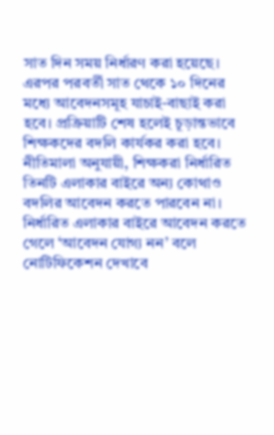সাত দিন সময় নির্ধারণ করা হয়েছে।       এরপর পরবর্তী সাত থেকে ১০ দিনের মধ্যে আবেদনসমূহ যাচাই-বাছাই করা হবে। প্রক্রিয়াটি শেষ হলেই চূড়ান্তভাবে শিক্ষকদের বদলি কার্যকর করা হবে। নীতিমালা অনুযায়ী, শিক্ষকরা নির্ধারিত তিনটি এলাকার বাইরে অন্য কোথাও বদলির আবেদন করতে পারবেন না। নির্ধারিত এলাকার বাইরে আবেদন করতে গেলে ‘আবেদন যোগ্য নন’ বলে নোটিফিকেশন দেখাবে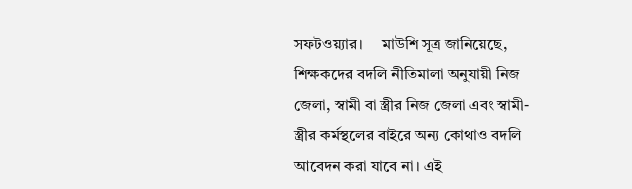সফটওয়্যার।     মাউশি সূত্র জানিয়েছে, শিক্ষকদের বদলি নীতিমালা অনুযায়ী নিজ জেলা, স্বামী বা স্ত্রীর নিজ জেলা এবং স্বামী-স্ত্রীর কর্মস্থলের বাইরে অন্য কোথাও বদলি আবেদন করা যাবে না। এই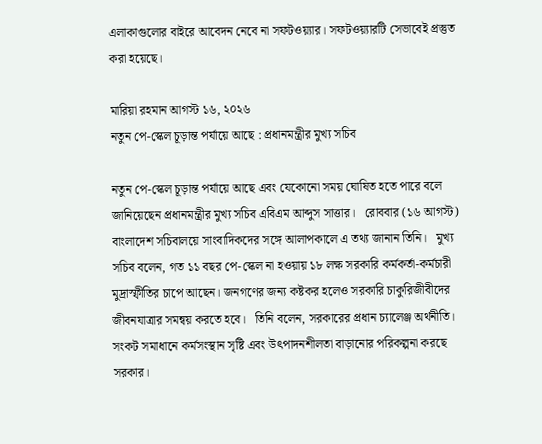এলাকাগুলোর বাইরে আবেদন নেবে না সফটওয়্যার। সফটওয়্যারটি সেভাবেই প্রস্তুত করা হয়েছে।

মারিয়া রহমান আগস্ট ১৬, ২০২৬
নতুন পে-স্কেল চূড়ান্ত পর্যায়ে আছে : প্রধানমন্ত্রীর মুখ্য সচিব

নতুন পে-স্কেল চূড়ান্ত পর্যায়ে আছে এবং যেকোনো সময় ঘোষিত হতে পারে বলে জানিয়েছেন প্রধানমন্ত্রীর মুখ্য সচিব এবিএম আব্দুস সাত্তার।   রোববার (১৬ আগস্ট) বাংলাদেশ সচিবালয়ে সাংবাদিকদের সঙ্গে আলাপকালে এ তথ্য জানান তিনি।   মুখ্য সচিব বলেন, গত ১১ বছর পে-স্কেল না হওয়ায় ১৮ লক্ষ সরকারি কর্মকর্তা-কর্মচারী মুদ্রাস্ফীতির চাপে আছেন। জনগণের জন্য কষ্টকর হলেও সরকারি চাকুরিজীবীদের জীবনযাত্রার সমন্বয় করতে হবে।   তিনি বলেন, সরকারের প্রধান চ্যালেঞ্জ অর্থনীতি। সংকট সমাধানে কর্মসংস্থান সৃষ্টি এবং উৎপাদনশীলতা বাড়ানোর পরিকল্পনা করছে সরকার।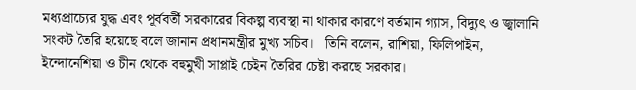মধ্যপ্রাচ্যের যুদ্ধ এবং পূর্ববর্তী সরকারের বিকল্প ব্যবস্থা না থাকার কারণে বর্তমান গ্যাস, বিদ্যুৎ ও জ্বালানি সংকট তৈরি হয়েছে বলে জানান প্রধানমন্ত্রীর মুখ্য সচিব।   তিনি বলেন, রাশিয়া, ফিলিপাইন, ইন্দোনেশিয়া ও চীন থেকে বহুমুখী সাপ্লাই চেইন তৈরির চেষ্টা করছে সরকার।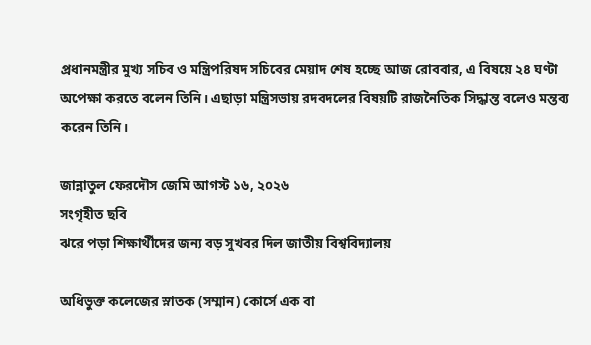প্রধানমন্ত্রীর মুখ্য সচিব ও মন্ত্রিপরিষদ সচিবের মেয়াদ শেষ হচ্ছে আজ রোববার, এ বিষয়ে ২৪ ঘণ্টা অপেক্ষা করতে বলেন তিনি। এছাড়া মন্ত্রিসভায় রদবদলের বিষয়টি রাজনৈতিক সিদ্ধান্ত বলেও মন্তব্য করেন তিনি।

জান্নাতুল ফেরদৌস জেমি আগস্ট ১৬, ২০২৬
সংগৃহীত ছবি
ঝরে পড়া শিক্ষার্থীদের জন্য বড় সুখবর দিল জাতীয় বিশ্ববিদ্যালয়

অধিভুক্ত কলেজের স্নাতক (সম্মান) কোর্সে এক বা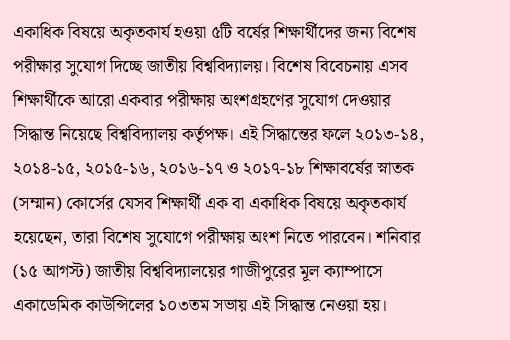একাধিক বিষয়ে অকৃতকার্য হওয়া ৫টি বর্ষের শিক্ষার্থীদের জন্য বিশেষ পরীক্ষার সুযোগ দিচ্ছে জাতীয় বিশ্ববিদ্যালয়। বিশেষ বিবেচনায় এসব শিক্ষার্থীকে আরো একবার পরীক্ষায় অংশগ্রহণের সুযোগ দেওয়ার সিদ্ধান্ত নিয়েছে বিশ্ববিদ্যালয় কর্তৃপক্ষ। এই সিদ্ধান্তের ফলে ২০১৩-১৪, ২০১৪-১৫, ২০১৫-১৬, ২০১৬-১৭ ও ২০১৭-১৮ শিক্ষাবর্ষের স্নাতক (সম্মান) কোর্সের যেসব শিক্ষার্থী এক বা একাধিক বিষয়ে অকৃতকার্য হয়েছেন, তারা বিশেষ সুযোগে পরীক্ষায় অংশ নিতে পারবেন। শনিবার (১৫ আগস্ট) জাতীয় বিশ্ববিদ্যালয়ের গাজীপুরের মূল ক্যাম্পাসে একাডেমিক কাউন্সিলের ১০৩তম সভায় এই সিদ্ধান্ত নেওয়া হয়।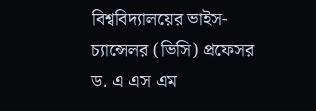বিশ্ববিদ্যালয়ের ভাইস-চ্যান্সেলর (ভিসি) প্রফেসর ড. এ এস এম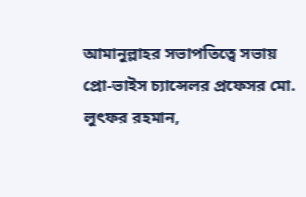আমানুল্লাহর সভাপতিত্বে সভায় প্রো-ভাইস চ্যান্সেলর প্রফেসর মো. লুৎফর রহমান,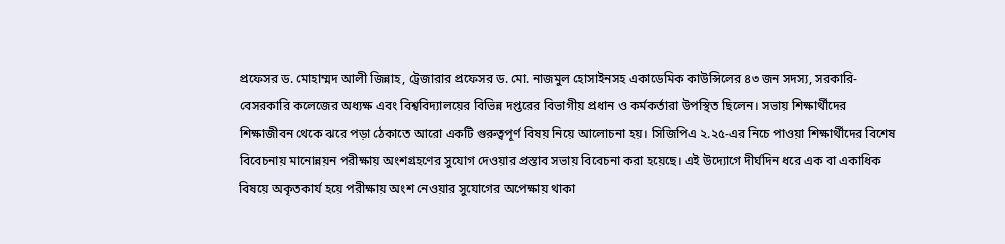প্রফেসর ড. মোহাম্মদ আলী জিন্নাহ, ট্রেজারার প্রফেসর ড. মো. নাজমুল হোসাইনসহ একাডেমিক কাউন্সিলের ৪৩ জন সদস্য, সরকারি-বেসরকারি কলেজের অধ্যক্ষ এবং বিশ্ববিদ্যালয়ের বিভিন্ন দপ্তরের বিভাগীয় প্রধান ও কর্মকর্তারা উপস্থিত ছিলেন। সভায় শিক্ষার্থীদের শিক্ষাজীবন থেকে ঝরে পড়া ঠেকাতে আরো একটি গুরুত্বপূর্ণ বিষয় নিয়ে আলোচনা হয়। সিজিপিএ ২.২৫-এর নিচে পাওয়া শিক্ষার্থীদের বিশেষ বিবেচনায় মানোন্নয়ন পরীক্ষায় অংশগ্রহণের সুযোগ দেওয়ার প্রস্তাব সভায় বিবেচনা করা হয়েছে। এই উদ্যোগে দীর্ঘদিন ধরে এক বা একাধিক বিষয়ে অকৃতকার্য হয়ে পরীক্ষায় অংশ নেওয়ার সুযোগের অপেক্ষায় থাকা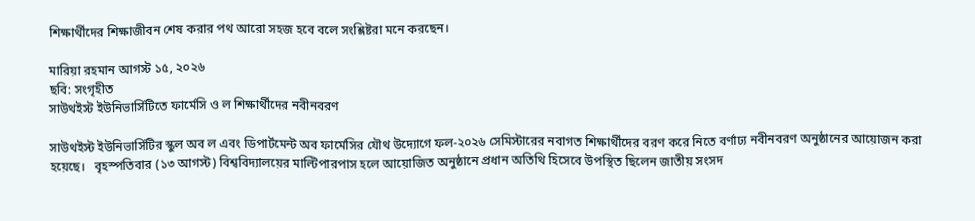শিক্ষার্থীদের শিক্ষাজীবন শেষ করার পথ আরো সহজ হবে বলে সংশ্লিষ্টরা মনে করছেন।

মারিয়া রহমান আগস্ট ১৫, ২০২৬
ছবি: সংগৃহীত
সাউথইস্ট ইউনিভার্সিটিতে ফার্মেসি ও ল শিক্ষার্থীদের নবীনবরণ

সাউথইস্ট ইউনিভার্সিটির স্কুল অব ল এবং ডিপার্টমেন্ট অব ফার্মেসির যৌথ উদ্যোগে ফল-২০২৬ সেমিস্টারের নবাগত শিক্ষার্থীদের বরণ করে নিতে বর্ণাঢ্য নবীনবরণ অনুষ্ঠানের আয়োজন করা হয়েছে।   বৃহস্পতিবার (১৩ আগস্ট) বিশ্ববিদ্যালয়ের মাল্টিপারপাস হলে আয়োজিত অনুষ্ঠানে প্রধান অতিথি হিসেবে উপস্থিত ছিলেন জাতীয় সংসদ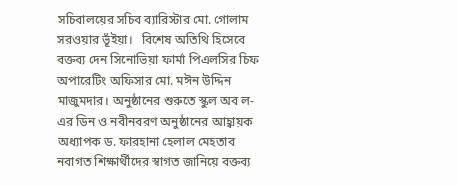সচিবালয়ের সচিব ব্যারিস্টার মো. গোলাম সরওয়ার ভূঁইয়া।   বিশেষ অতিথি হিসেবে বক্তব্য দেন সিনোভিয়া ফার্মা পিএলসির চিফ অপারেটিং অফিসার মো. মঈন উদ্দিন মাজুমদার। অনুষ্ঠানের শুরুতে স্কুল অব ল-এর ডিন ও নবীনবরণ অনুষ্ঠানের আহ্বায়ক অধ্যাপক ড. ফারহানা হেলাল মেহতাব নবাগত শিক্ষার্থীদের স্বাগত জানিয়ে বক্তব্য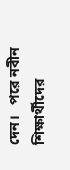দেন।   পরে নবীন শিক্ষার্থীদের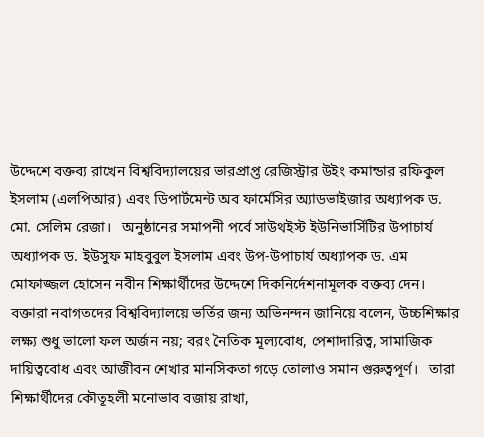উদ্দেশে বক্তব্য রাখেন বিশ্ববিদ্যালয়ের ভারপ্রাপ্ত রেজিস্ট্রার উইং কমান্ডার রফিকুল ইসলাম (এলপিআর) এবং ডিপার্টমেন্ট অব ফার্মেসির অ্যাডভাইজার অধ্যাপক ড. মো. সেলিম রেজা।   অনুষ্ঠানের সমাপনী পর্বে সাউথইস্ট ইউনিভার্সিটির উপাচার্য অধ্যাপক ড. ইউসুফ মাহবুবুল ইসলাম এবং উপ-উপাচার্য অধ্যাপক ড. এম মোফাজ্জল হোসেন নবীন শিক্ষার্থীদের উদ্দেশে দিকনির্দেশনামূলক বক্তব্য দেন।   বক্তারা নবাগতদের বিশ্ববিদ্যালয়ে ভর্তির জন্য অভিনন্দন জানিয়ে বলেন, উচ্চশিক্ষার লক্ষ্য শুধু ভালো ফল অর্জন নয়; বরং নৈতিক মূল্যবোধ, পেশাদারিত্ব, সামাজিক দায়িত্ববোধ এবং আজীবন শেখার মানসিকতা গড়ে তোলাও সমান গুরুত্বপূর্ণ।   তারা শিক্ষার্থীদের কৌতূহলী মনোভাব বজায় রাখা,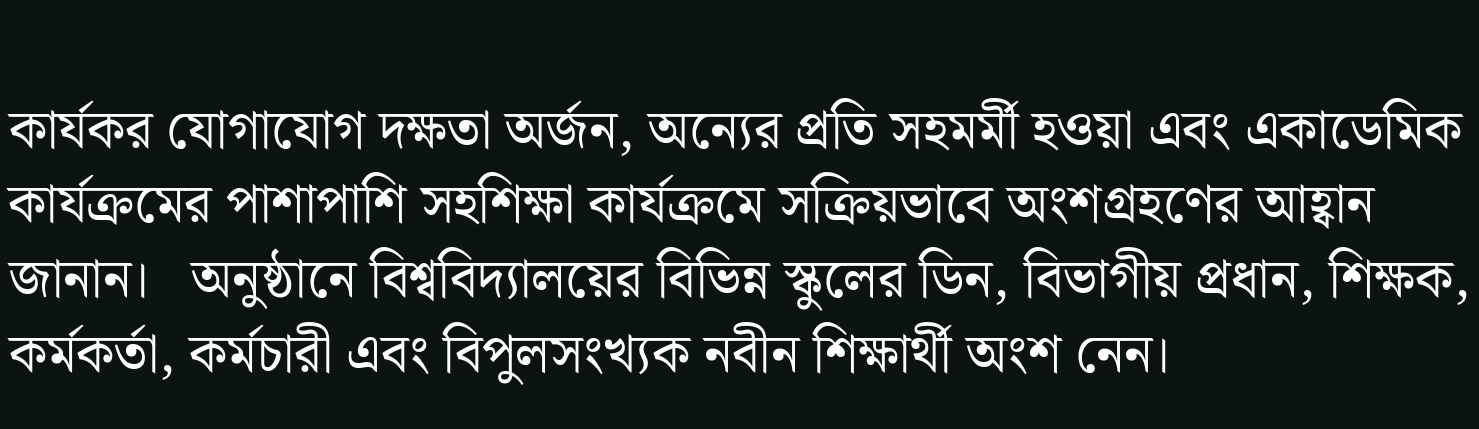কার্যকর যোগাযোগ দক্ষতা অর্জন, অন্যের প্রতি সহমর্মী হওয়া এবং একাডেমিক কার্যক্রমের পাশাপাশি সহশিক্ষা কার্যক্রমে সক্রিয়ভাবে অংশগ্রহণের আহ্বান জানান।   অনুষ্ঠানে বিশ্ববিদ্যালয়ের বিভিন্ন স্কুলের ডিন, বিভাগীয় প্রধান, শিক্ষক, কর্মকর্তা, কর্মচারী এবং বিপুলসংখ্যক নবীন শিক্ষার্থী অংশ নেন।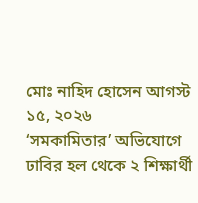মোঃ নাহিদ হোসেন আগস্ট ১৫, ২০২৬
‘সমকামিতার’ অভিযোগে ঢাবির হল থেকে ২ শিক্ষার্থী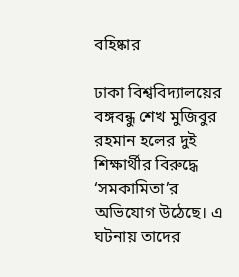বহিষ্কার

ঢাকা বিশ্ববিদ্যালয়ের বঙ্গবন্ধু শেখ মুজিবুর রহমান হলের দুই শিক্ষার্থীর বিরুদ্ধে ‘সমকামিতা’র অভিযোগ উঠেছে। এ ঘটনায় তাদের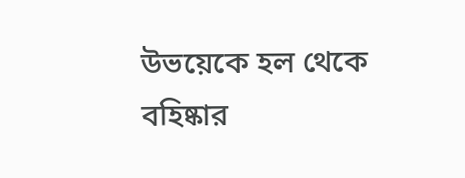উভয়েকে হল থেকে বহিষ্কার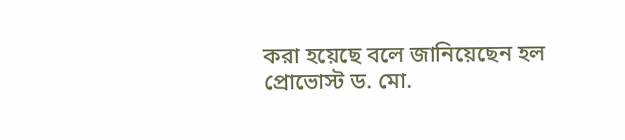করা হয়েছে বলে জানিয়েছেন হল প্রোভোস্ট ড. মো.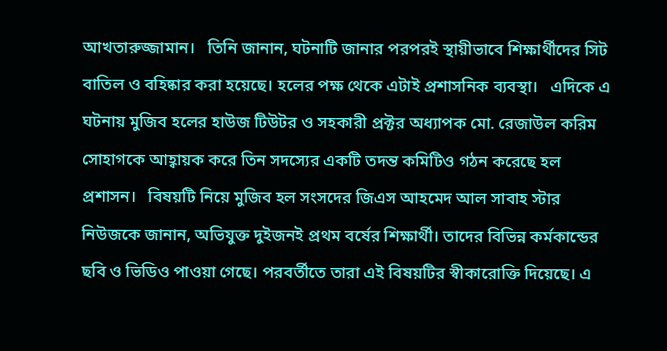আখতারুজ্জামান।   তিনি জানান, ঘটনাটি জানার পরপরই স্থায়ীভাবে শিক্ষার্থীদের সিট বাতিল ও বহিষ্কার করা হয়েছে। হলের পক্ষ থেকে এটাই প্রশাসনিক ব্যবস্থা।   এদিকে এ ঘটনায় মুজিব হলের হাউজ টিউটর ও সহকারী প্রক্টর অধ্যাপক মো. রেজাউল করিম সোহাগকে আহ্বায়ক করে তিন সদস্যের একটি তদন্ত কমিটিও গঠন করেছে হল প্রশাসন।   বিষয়টি নিয়ে মুজিব হল সংসদের জিএস আহমেদ আল সাবাহ স্টার নিউজকে জানান, অভিযুক্ত দুইজনই প্রথম বর্ষের শিক্ষার্থী। তাদের বিভিন্ন কর্মকান্ডের ছবি ও ভিডিও পাওয়া গেছে। পরবর্তীতে তারা এই বিষয়টির স্বীকারোক্তি দিয়েছে। এ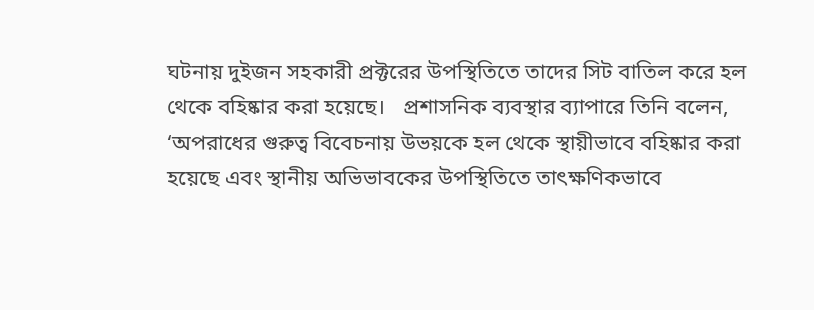ঘটনায় দুইজন সহকারী প্রক্টরের উপস্থিতিতে তাদের সিট বাতিল করে হল থেকে বহিষ্কার করা হয়েছে।   প্রশাসনিক ব্যবস্থার ব্যাপারে তিনি বলেন, ‘অপরাধের গুরুত্ব বিবেচনায় উভয়কে হল থেকে স্থায়ীভাবে বহিষ্কার করা হয়েছে এবং স্থানীয় অভিভাবকের উপস্থিতিতে তাৎক্ষণিকভাবে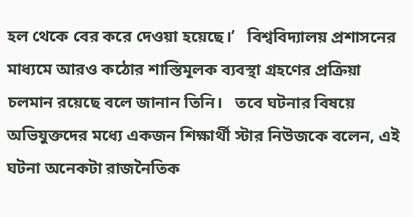হল থেকে বের করে দেওয়া হয়েছে।’   বিশ্ববিদ্যালয় প্রশাসনের মাধ্যমে আরও কঠোর শাস্তিমূলক ব্যবস্থা গ্রহণের প্রক্রিয়া চলমান রয়েছে বলে জানান তিনি।   তবে ঘটনার বিষয়ে অভিযুক্তদের মধ্যে একজন শিক্ষার্থী স্টার নিউজকে বলেন, এই ঘটনা অনেকটা রাজনৈতিক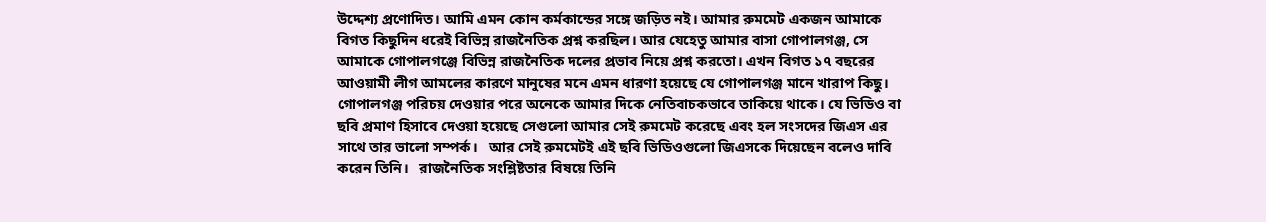উদ্দেশ্য প্রণোদিত। আমি এমন কোন কর্মকান্ডের সঙ্গে জড়িত নই। আমার রুমমেট একজন আমাকে বিগত কিছুদিন ধরেই বিভিন্ন রাজনৈতিক প্রশ্ন করছিল। আর যেহেতু আমার বাসা গোপালগঞ্জ, সে আমাকে গোপালগঞ্জে বিভিন্ন রাজনৈতিক দলের প্রভাব নিয়ে প্রশ্ন করতো। এখন বিগত ১৭ বছরের আওয়ামী লীগ আমলের কারণে মানুষের মনে এমন ধারণা হয়েছে যে গোপালগঞ্জ মানে খারাপ কিছু। গোপালগঞ্জ পরিচয় দেওয়ার পরে অনেকে আমার দিকে নেতিবাচকভাবে তাকিয়ে থাকে। যে ভিডিও বা ছবি প্রমাণ হিসাবে দেওয়া হয়েছে সেগুলো আমার সেই রুমমেট করেছে এবং হল সংসদের জিএস এর সাথে তার ভালো সম্পর্ক।   আর সেই রুমমেটই এই ছবি ভিডিওগুলো জিএসকে দিয়েছেন বলেও দাবি করেন তিনি।   রাজনৈতিক সংশ্লিষ্টতার বিষয়ে তিনি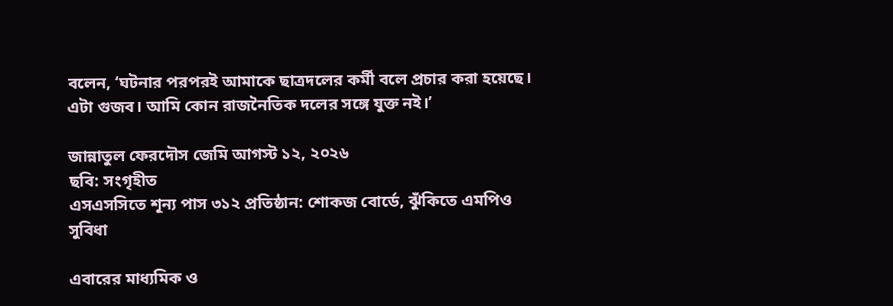বলেন, ‘ঘটনার পরপরই আমাকে ছাত্রদলের কর্মী বলে প্রচার করা হয়েছে। এটা গুজব। আমি কোন রাজনৈতিক দলের সঙ্গে যুক্ত নই।’

জান্নাতুল ফেরদৌস জেমি আগস্ট ১২, ২০২৬
ছবি: সংগৃহীত
এসএসসিতে শূন্য পাস ৩১২ প্রতিষ্ঠান: শোকজ বোর্ডে, ঝুঁকিতে এমপিও সুবিধা

এবারের মাধ্যমিক ও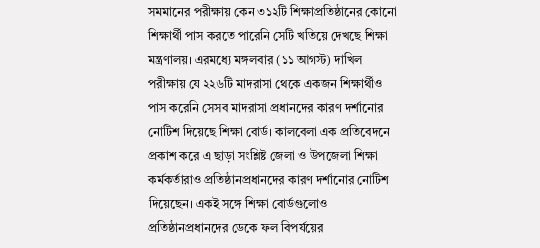সমমানের পরীক্ষায় কেন ৩১২টি শিক্ষাপ্রতিষ্ঠানের কোনো শিক্ষার্থী পাস করতে পারেনি সেটি খতিয়ে দেখছে শিক্ষা মন্ত্রণালয়। এরমধ্যে মঙ্গলবার (১১ আগস্ট) দাখিল পরীক্ষায় যে ২২৬টি মাদরাসা থেকে একজন শিক্ষার্থীও পাস করেনি সেসব মাদরাসা প্রধানদের কারণ দর্শানোর নোটিশ দিয়েছে শিক্ষা বোর্ড। কালবেলা এক প্রতিবেদনে প্রকাশ করে এ ছাড়া সংশ্লিষ্ট জেলা ও উপজেলা শিক্ষা কর্মকর্তারাও প্রতিষ্ঠানপ্রধানদের কারণ দর্শানোর নোটিশ দিয়েছেন। একই সঙ্গে শিক্ষা বোর্ডগুলোও প্রতিষ্ঠানপ্রধানদের ডেকে ফল বিপর্যয়ের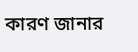কারণ জানার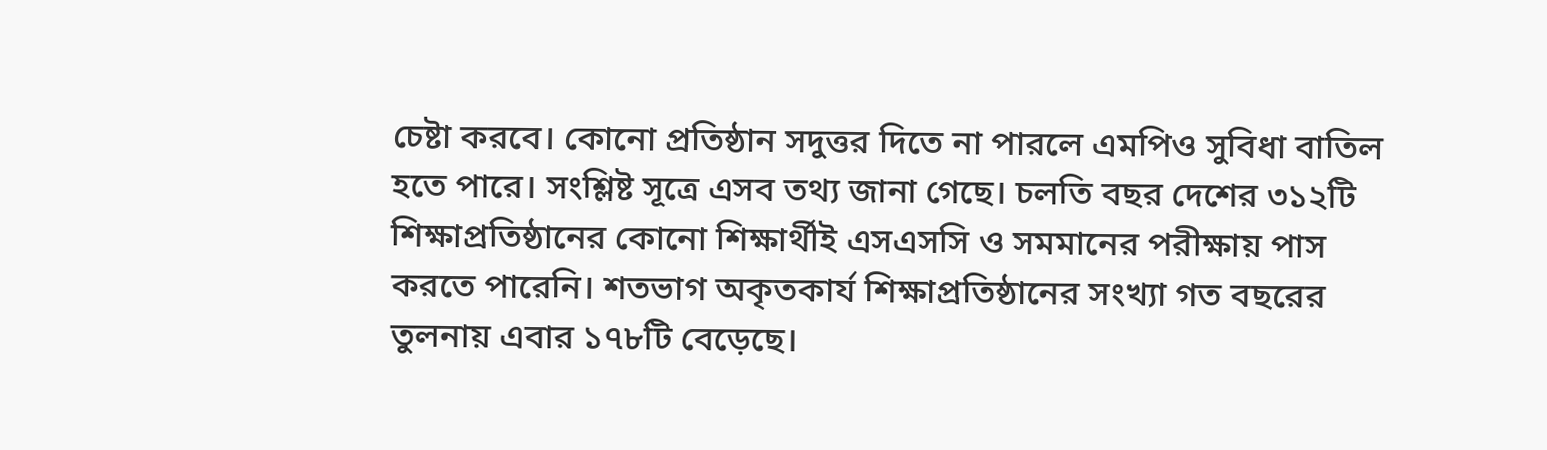চেষ্টা করবে। কোনো প্রতিষ্ঠান সদুত্তর দিতে না পারলে এমপিও সুবিধা বাতিল হতে পারে। সংশ্লিষ্ট সূত্রে এসব তথ্য জানা গেছে। চলতি বছর দেশের ৩১২টি শিক্ষাপ্রতিষ্ঠানের কোনো শিক্ষার্থীই এসএসসি ও সমমানের পরীক্ষায় পাস করতে পারেনি। শতভাগ অকৃতকার্য শিক্ষাপ্রতিষ্ঠানের সংখ্যা গত বছরের তুলনায় এবার ১৭৮টি বেড়েছে।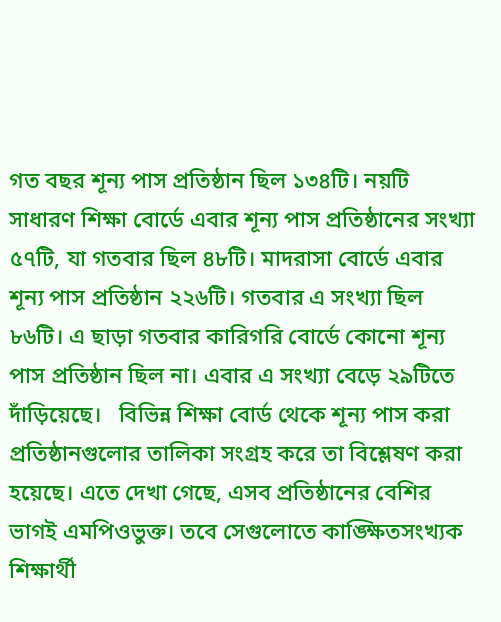গত বছর শূন্য পাস প্রতিষ্ঠান ছিল ১৩৪টি। নয়টি সাধারণ শিক্ষা বোর্ডে এবার শূন্য পাস প্রতিষ্ঠানের সংখ্যা ৫৭টি, যা গতবার ছিল ৪৮টি। মাদরাসা বোর্ডে এবার শূন্য পাস প্রতিষ্ঠান ২২৬টি। গতবার এ সংখ্যা ছিল ৮৬টি। এ ছাড়া গতবার কারিগরি বোর্ডে কোনো শূন্য পাস প্রতিষ্ঠান ছিল না। এবার এ সংখ্যা বেড়ে ২৯টিতে দাঁড়িয়েছে।   বিভিন্ন শিক্ষা বোর্ড থেকে শূন্য পাস করা প্রতিষ্ঠানগুলোর তালিকা সংগ্রহ করে তা বিশ্লেষণ করা হয়েছে। এতে দেখা গেছে, এসব প্রতিষ্ঠানের বেশির ভাগই এমপিওভুক্ত। তবে সেগুলোতে কাঙ্ক্ষিতসংখ্যক শিক্ষার্থী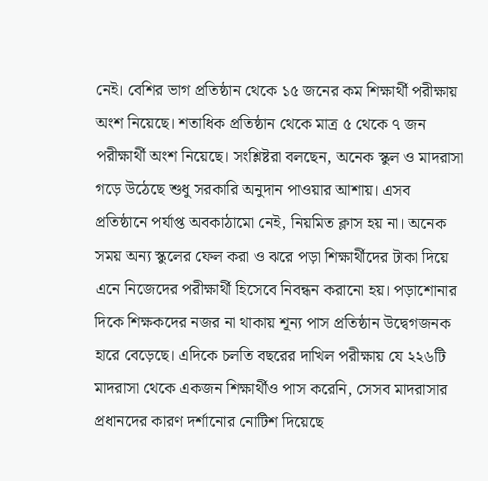নেই। বেশির ভাগ প্রতিষ্ঠান থেকে ১৫ জনের কম শিক্ষার্থী পরীক্ষায় অংশ নিয়েছে। শতাধিক প্রতিষ্ঠান থেকে মাত্র ৫ থেকে ৭ জন পরীক্ষার্থী অংশ নিয়েছে। সংশ্লিষ্টরা বলছেন, অনেক স্কুল ও মাদরাসা গড়ে উঠেছে শুধু সরকারি অনুদান পাওয়ার আশায়। এসব প্রতিষ্ঠানে পর্যাপ্ত অবকাঠামো নেই, নিয়মিত ক্লাস হয় না। অনেক সময় অন্য স্কুলের ফেল করা ও ঝরে পড়া শিক্ষার্থীদের টাকা দিয়ে এনে নিজেদের পরীক্ষার্থী হিসেবে নিবন্ধন করানো হয়। পড়াশোনার দিকে শিক্ষকদের নজর না থাকায় শূন্য পাস প্রতিষ্ঠান উদ্বেগজনক হারে বেড়েছে। এদিকে চলতি বছরের দাখিল পরীক্ষায় যে ২২৬টি মাদরাসা থেকে একজন শিক্ষার্থীও পাস করেনি, সেসব মাদরাসার প্রধানদের কারণ দর্শানোর নোটিশ দিয়েছে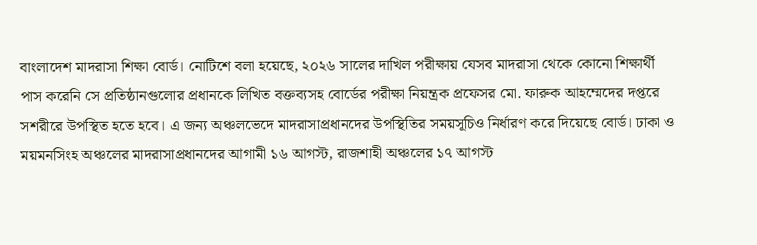বাংলাদেশ মাদরাসা শিক্ষা বোর্ড। নোটিশে বলা হয়েছে, ২০২৬ সালের দাখিল পরীক্ষায় যেসব মাদরাসা থেকে কোনো শিক্ষার্থী পাস করেনি সে প্রতিষ্ঠানগুলোর প্রধানকে লিখিত বক্তব্যসহ বোর্ডের পরীক্ষা নিয়ন্ত্রক প্রফেসর মো. ফারুক আহম্মেদের দপ্তরে সশরীরে উপস্থিত হতে হবে। এ জন্য অঞ্চলভেদে মাদরাসাপ্রধানদের উপস্থিতির সময়সূচিও নির্ধারণ করে দিয়েছে বোর্ড। ঢাকা ও ময়মনসিংহ অঞ্চলের মাদরাসাপ্রধানদের আগামী ১৬ আগস্ট, রাজশাহী অঞ্চলের ১৭ আগস্ট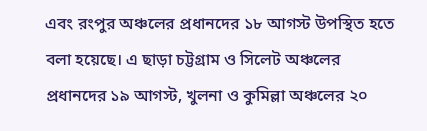এবং রংপুর অঞ্চলের প্রধানদের ১৮ আগস্ট উপস্থিত হতে বলা হয়েছে। এ ছাড়া চট্টগ্রাম ও সিলেট অঞ্চলের প্রধানদের ১৯ আগস্ট, খুলনা ও কুমিল্লা অঞ্চলের ২০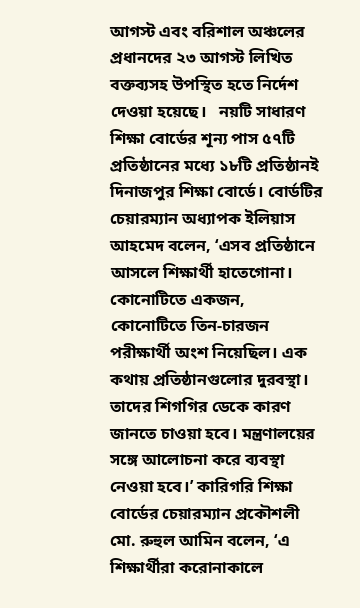আগস্ট এবং বরিশাল অঞ্চলের প্রধানদের ২৩ আগস্ট লিখিত বক্তব্যসহ উপস্থিত হতে নির্দেশ দেওয়া হয়েছে।   নয়টি সাধারণ শিক্ষা বোর্ডের শূন্য পাস ৫৭টি প্রতিষ্ঠানের মধ্যে ১৮টি প্রতিষ্ঠানই দিনাজপুর শিক্ষা বোর্ডে। বোর্ডটির চেয়ারম্যান অধ্যাপক ইলিয়াস আহমেদ বলেন, ‘এসব প্রতিষ্ঠানে আসলে শিক্ষার্থী হাতেগোনা। কোনোটিতে একজন, কোনোটিতে তিন-চারজন পরীক্ষার্থী অংশ নিয়েছিল। এক কথায় প্রতিষ্ঠানগুলোর দুরবস্থা। তাদের শিগগির ডেকে কারণ জানতে চাওয়া হবে। মন্ত্রণালয়ের সঙ্গে আলোচনা করে ব্যবস্থা নেওয়া হবে।’ কারিগরি শিক্ষা বোর্ডের চেয়ারম্যান প্রকৌশলী মো. রুহুল আমিন বলেন, ‘এ শিক্ষার্থীরা করোনাকালে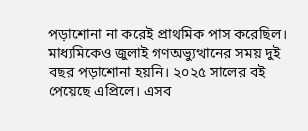পড়াশোনা না করেই প্রাথমিক পাস করেছিল। মাধ্যমিকেও জুলাই গণঅভ্যুত্থানের সময় দুই বছর পড়াশোনা হয়নি। ২০২৫ সালের বই পেয়েছে এপ্রিলে। এসব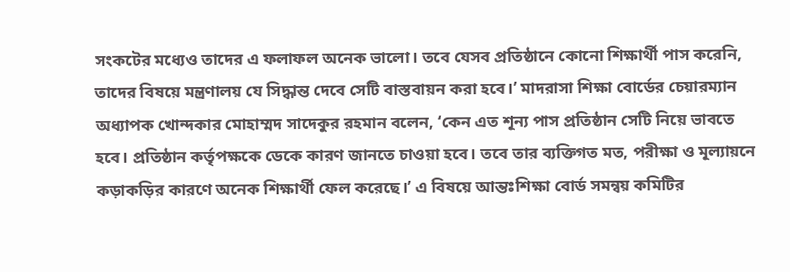সংকটের মধ্যেও তাদের এ ফলাফল অনেক ভালো। তবে যেসব প্রতিষ্ঠানে কোনো শিক্ষার্থী পাস করেনি, তাদের বিষয়ে মন্ত্রণালয় যে সিদ্ধান্ত দেবে সেটি বাস্তবায়ন করা হবে।’ মাদরাসা শিক্ষা বোর্ডের চেয়ারম্যান অধ্যাপক খোন্দকার মোহাম্মদ সাদেকুর রহমান বলেন, ‘কেন এত শূন্য পাস প্রতিষ্ঠান সেটি নিয়ে ভাবতে হবে। প্রতিষ্ঠান কর্তৃপক্ষকে ডেকে কারণ জানতে চাওয়া হবে। তবে তার ব্যক্তিগত মত, পরীক্ষা ও মূল্যায়নে কড়াকড়ির কারণে অনেক শিক্ষার্থী ফেল করেছে।’ এ বিষয়ে আন্তঃশিক্ষা বোর্ড সমন্বয় কমিটির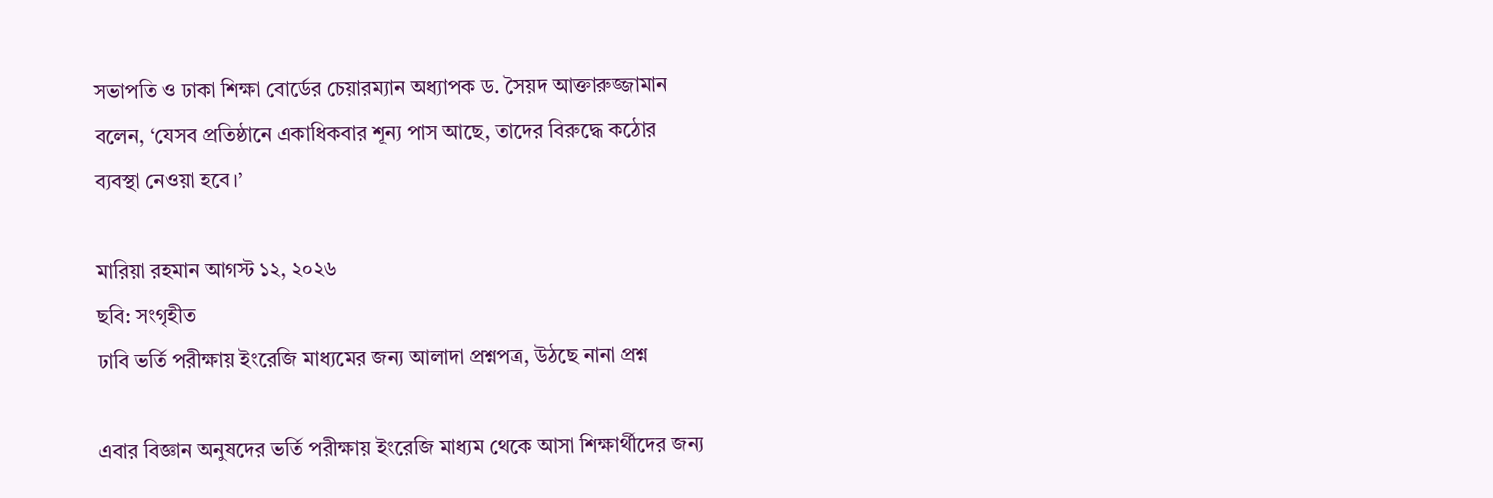সভাপতি ও ঢাকা শিক্ষা বোর্ডের চেয়ারম্যান অধ্যাপক ড. সৈয়দ আক্তারুজ্জামান বলেন, ‘যেসব প্রতিষ্ঠানে একাধিকবার শূন্য পাস আছে, তাদের বিরুদ্ধে কঠোর ব্যবস্থা নেওয়া হবে।’

মারিয়া রহমান আগস্ট ১২, ২০২৬
ছবি: সংগৃহীত
ঢাবি ভর্তি পরীক্ষায় ইংরেজি মাধ্যমের জন্য আলাদা প্রশ্নপত্র, উঠছে নানা প্রশ্ন

এবার বিজ্ঞান অনুষদের ভর্তি পরীক্ষায় ইংরেজি মাধ্যম থেকে আসা শিক্ষার্থীদের জন্য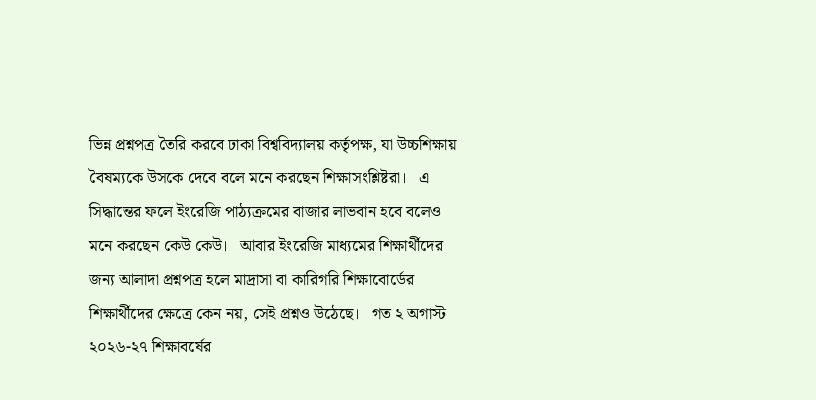ভিন্ন প্রশ্নপত্র তৈরি করবে ঢাকা বিশ্ববিদ্যালয় কর্তৃপক্ষ, যা উচ্চশিক্ষায় বৈষম্যকে উসকে দেবে বলে মনে করছেন শিক্ষাসংশ্লিষ্টরা।   এ সিদ্ধান্তের ফলে ইংরেজি পাঠ্যক্রমের বাজার লাভবান হবে বলেও মনে করছেন কেউ কেউ।   আবার ইংরেজি মাধ্যমের শিক্ষার্থীদের জন্য আলাদা প্রশ্নপত্র হলে মাদ্রাসা বা কারিগরি শিক্ষাবোর্ডের শিক্ষার্থীদের ক্ষেত্রে কেন নয়, সেই প্রশ্নও উঠেছে।   গত ২ অগাস্ট ২০২৬-২৭ শিক্ষাবর্ষের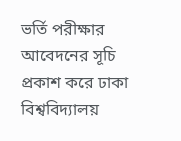ভর্তি পরীক্ষার আবেদনের সূচি প্রকাশ করে ঢাকা বিশ্ববিদ্যালয়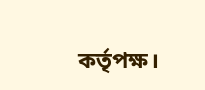কর্তৃপক্ষ।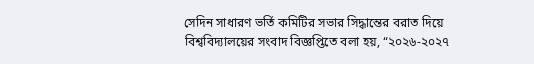সেদিন সাধারণ ভর্তি কমিটির সভার সিদ্ধান্তের বরাত দিয়ে বিশ্ববিদ্যালয়ের সংবাদ বিজ্ঞপ্তিতে বলা হয়, “২০২৬-২০২৭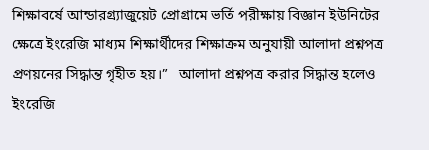শিক্ষাবর্ষে আন্ডারগ্র্যাজুয়েট প্রোগ্রামে ভর্তি পরীক্ষায় বিজ্ঞান ইউনিটের ক্ষেত্রে ইংরেজি মাধ্যম শিক্ষার্থীদের শিক্ষাক্রম অনুযায়ী আলাদা প্রশ্নপত্র প্রণয়নের সিদ্ধান্ত গৃহীত হয়।”   আলাদা প্রশ্নপত্র করার সিদ্ধান্ত হলেও ইংরেজি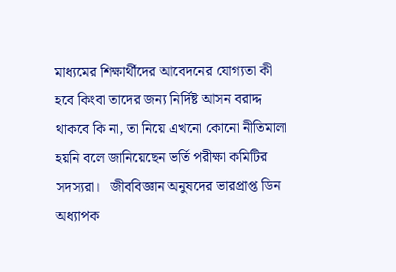মাধ্যমের শিক্ষার্থীদের আবেদনের যোগ্যতা কী হবে কিংবা তাদের জন্য নির্দিষ্ট আসন বরাদ্দ থাকবে কি না, তা নিয়ে এখনো কোনো নীতিমালা হয়নি বলে জানিয়েছেন ভর্তি পরীক্ষা কমিটির সদস্যরা।   জীববিজ্ঞান অনুষদের ভারপ্রাপ্ত ডিন অধ্যাপক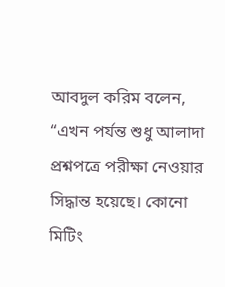আবদুল করিম বলেন, “এখন পর্যন্ত শুধু আলাদা প্রশ্নপত্রে পরীক্ষা নেওয়ার সিদ্ধান্ত হয়েছে। কোনো মিটিং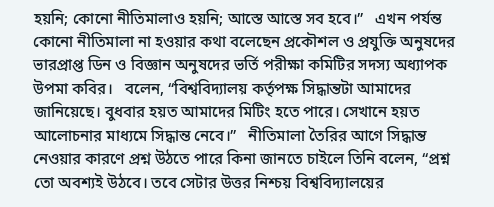হয়নি; কোনো নীতিমালাও হয়নি; আস্তে আস্তে সব হবে।”   এখন পর্যন্ত কোনো নীতিমালা না হওয়ার কথা বলেছেন প্রকৌশল ও প্রযুক্তি অনুষদের ভারপ্রাপ্ত ডিন ও বিজ্ঞান অনুষদের ভর্তি পরীক্ষা কমিটির সদস্য অধ্যাপক উপমা কবির।   বলেন, “বিশ্ববিদ্যালয় কর্তৃপক্ষ সিদ্ধান্তটা আমাদের জানিয়েছে। বুধবার হয়ত আমাদের মিটিং হতে পারে। সেখানে হয়ত আলোচনার মাধ্যমে সিদ্ধান্ত নেবে।”   নীতিমালা তৈরির আগে সিদ্ধান্ত নেওয়ার কারণে প্রশ্ন উঠতে পারে কিনা জানতে চাইলে তিনি বলেন, “প্রশ্ন তো অবশ্যই উঠবে। তবে সেটার উত্তর নিশ্চয় বিশ্ববিদ্যালয়ের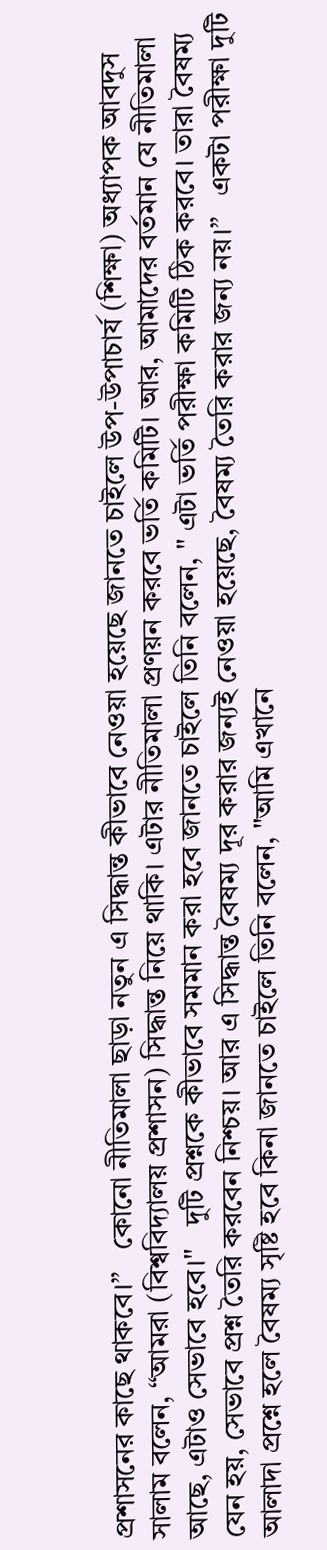প্রশাসনের কাছে থাকবে।”   কোনো নীতিমালা ছাড়া নতুন এ সিদ্ধান্ত কীভাবে নেওয়া হয়েছে জানতে চাইলে উপ-উপাচার্য (শিক্ষা) অধ্যাপক আবদুস সালাম বলেন, “আমরা (বিশ্ববিদ্যালয় প্রশাসন) সিদ্ধান্ত নিয়ে থাকি। এটার নীতিমালা প্রণয়ন করবে ভর্তি কমিটি। আর, আমাদের বর্তমান যে নীতিমালা আছে, এটাও সেভাবে হবে।"   দুটি প্রশ্নকে কীভাবে সমমান করা হবে জানতে চাইলে তিনি বলেন, " এটা ভর্তি পরীক্ষা কমিটি ঠিক করবে। তারা বৈষম্য যেন হয়, সেভাবে প্রশ্ন তৈরি করবেন নিশ্চয়। আর এ সিদ্ধান্ত বৈষম্য দূর করার জন্যই নেওয়া হয়েছে, বৈষম্য তৈরি করার জন্য নয়।”   একটা পরীক্ষা দুটি আলাদা প্রশ্নে হলে বৈষম্য সৃষ্টি হবে কিনা জানতে চাইলে তিনি বলেন, "আমি এখানে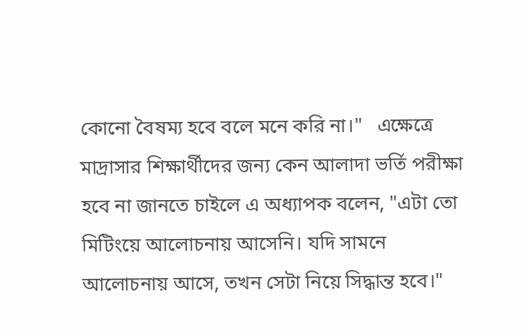কোনো বৈষম্য হবে বলে মনে করি না।"   এক্ষেত্রে মাদ্রাসার শিক্ষার্থীদের জন্য কেন আলাদা ভর্তি পরীক্ষা হবে না জানতে চাইলে এ অধ্যাপক বলেন, "এটা তো মিটিংয়ে আলোচনায় আসেনি। যদি সামনে আলোচনায় আসে, তখন সেটা নিয়ে সিদ্ধান্ত হবে।"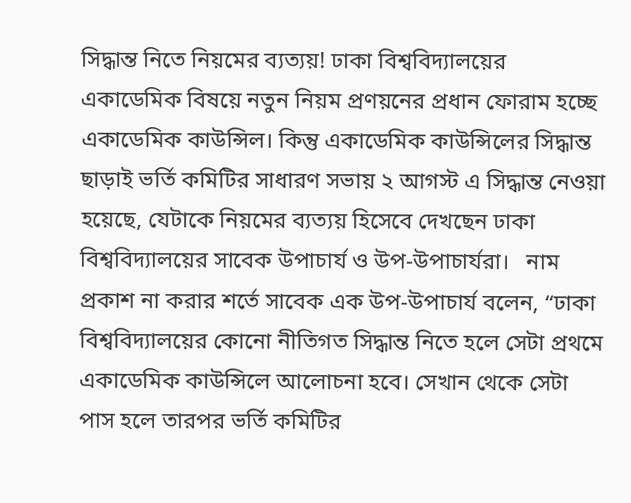সিদ্ধান্ত নিতে নিয়মের ব্যত্যয়! ঢাকা বিশ্ববিদ্যালয়ের একাডেমিক বিষয়ে নতুন নিয়ম প্রণয়নের প্রধান ফোরাম হচ্ছে একাডেমিক কাউন্সিল। কিন্তু একাডেমিক কাউন্সিলের সিদ্ধান্ত ছাড়াই ভর্তি কমিটির সাধারণ সভায় ২ আগস্ট এ সিদ্ধান্ত নেওয়া হয়েছে, যেটাকে নিয়মের ব্যত্যয় হিসেবে দেখছেন ঢাকা বিশ্ববিদ্যালয়ের সাবেক উপাচার্য ও উপ-উপাচার্যরা।   নাম প্রকাশ না করার শর্তে সাবেক এক উপ-উপাচার্য বলেন, “ঢাকা বিশ্ববিদ্যালয়ের কোনো নীতিগত সিদ্ধান্ত নিতে হলে সেটা প্রথমে একাডেমিক কাউন্সিলে আলোচনা হবে। সেখান থেকে সেটা পাস হলে তারপর ভর্তি কমিটির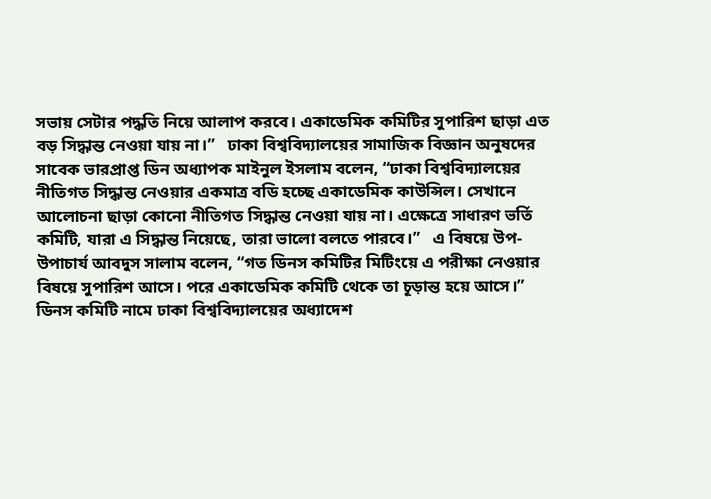সভায় সেটার পদ্ধতি নিয়ে আলাপ করবে। একাডেমিক কমিটির সুপারিশ ছাড়া এত বড় সিদ্ধান্ত নেওয়া যায় না।”   ঢাকা বিশ্ববিদ্যালয়ের সামাজিক বিজ্ঞান অনুষদের সাবেক ভারপ্রাপ্ত ডিন অধ্যাপক মাইনুল ইসলাম বলেন, “ঢাকা বিশ্ববিদ্যালয়ের নীতিগত সিদ্ধান্ত নেওয়ার একমাত্র বডি হচ্ছে একাডেমিক কাউন্সিল। সেখানে আলোচনা ছাড়া কোনো নীতিগত সিদ্ধান্ত নেওয়া যায় না। এক্ষেত্রে সাধারণ ভর্তি কমিটি, যারা এ সিদ্ধান্ত নিয়েছে, তারা ভালো বলতে পারবে।”   এ বিষয়ে উপ-উপাচার্য আবদুস সালাম বলেন, “গত ডিনস কমিটির মিটিংয়ে এ পরীক্ষা নেওয়ার বিষয়ে সুপারিশ আসে। পরে একাডেমিক কমিটি থেকে তা চূড়ান্ত হয়ে আসে।”   ডিনস কমিটি নামে ঢাকা বিশ্ববিদ্যালয়ের অধ্যাদেশ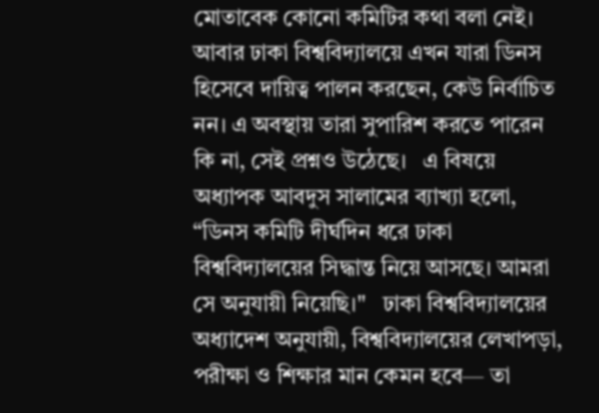মোতাবেক কোনো কমিটির কথা বলা নেই। আবার ঢাকা বিশ্ববিদ্যালয়ে এখন যারা ডিনস হিসেবে দায়িত্ব পালন করছেন, কেউ নির্বাচিত নন। এ অবস্থায় তারা সুপারিশ করতে পারেন কি না, সেই প্রশ্নও উঠেছে।   এ বিষয়ে অধ্যাপক আবদুস সালামের ব্যাখ্যা হলো, “ডিনস কমিটি দীর্ঘদিন ধরে ঢাকা বিশ্ববিদ্যালয়ের সিদ্ধান্ত নিয়ে আসছে। আমরা সে অনুযায়ী নিয়েছি।"   ঢাকা বিশ্ববিদ্যালয়ের অধ্যাদেশ অনুযায়ী, বিশ্ববিদ্যালয়ের লেখাপড়া, পরীক্ষা ও শিক্ষার মান কেমন হবে— তা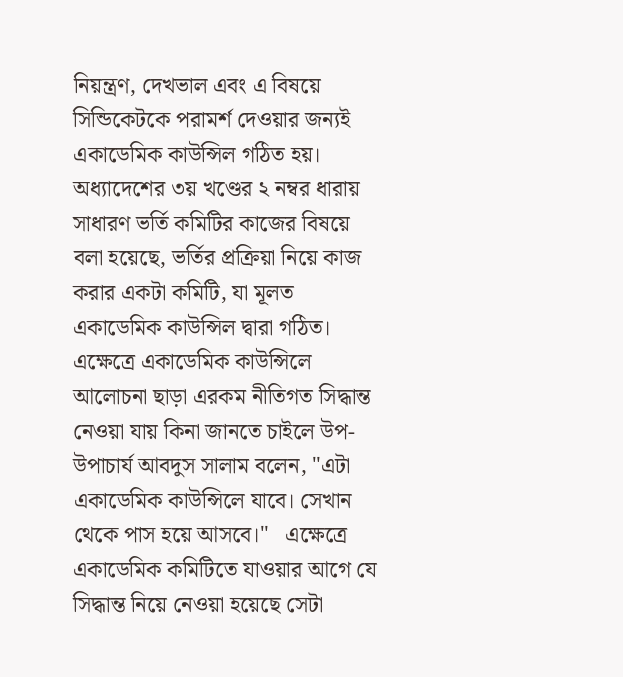নিয়ন্ত্রণ, দেখভাল এবং এ বিষয়ে সিন্ডিকেটকে পরামর্শ দেওয়ার জন্যই একাডেমিক কাউন্সিল গঠিত হয়।   অধ্যাদেশের ৩য় খণ্ডের ২ নম্বর ধারায় সাধারণ ভর্তি কমিটির কাজের বিষয়ে বলা হয়েছে, ভর্তির প্রক্রিয়া নিয়ে কাজ করার একটা কমিটি, যা মূলত একাডেমিক কাউন্সিল দ্বারা গঠিত।   এক্ষেত্রে একাডেমিক কাউন্সিলে আলোচনা ছাড়া এরকম নীতিগত সিদ্ধান্ত নেওয়া যায় কিনা জানতে চাইলে উপ-উপাচার্য আবদুস সালাম বলেন, "এটা একাডেমিক কাউন্সিলে যাবে। সেখান থেকে পাস হয়ে আসবে।"   এক্ষেত্রে একাডেমিক কমিটিতে যাওয়ার আগে যে সিদ্ধান্ত নিয়ে নেওয়া হয়েছে সেটা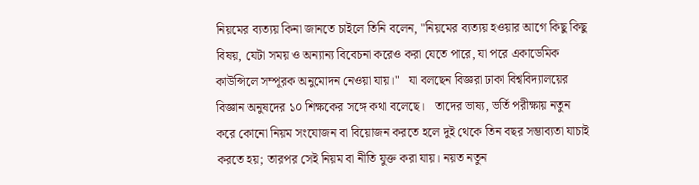নিয়মের ব্যত্যয় কিনা জানতে চাইলে তিনি বলেন, "নিয়মের ব্যত্যয় হওয়ার আগে কিছু কিছু বিষয়, যেটা সময় ও অন্যান্য বিবেচনা করেও করা যেতে পারে, যা পরে একাডেমিক কাউন্সিলে সম্পূরক অনুমোদন নেওয়া যায়।"   যা বলছেন বিজ্ঞরা ঢাকা বিশ্ববিদ্যালয়ের বিজ্ঞান অনুষদের ১০ শিক্ষকের সঙ্গে কথা বলেছে।   তাদের ভাষ্য, ভর্তি পরীক্ষায় নতুন করে কোনো নিয়ম সংযোজন বা বিয়োজন করতে হলে দুই থেকে তিন বছর সম্ভাব্যতা যাচাই করতে হয়; তারপর সেই নিয়ম বা নীতি যুক্ত করা যায়। নয়ত নতুন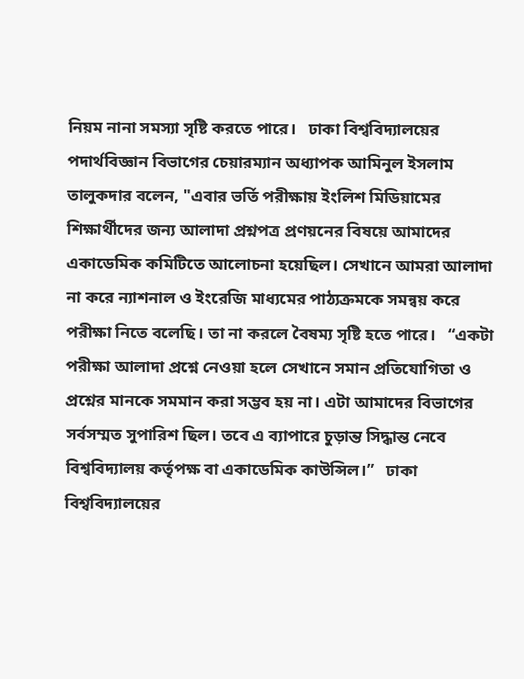নিয়ম নানা সমস্যা সৃষ্টি করতে পারে।   ঢাকা বিশ্ববিদ্যালয়ের পদার্থবিজ্ঞান বিভাগের চেয়ারম্যান অধ্যাপক আমিনুল ইসলাম তালুকদার বলেন, "এবার ভর্তি পরীক্ষায় ইংলিশ মিডিয়ামের শিক্ষার্থীদের জন্য আলাদা প্রশ্নপত্র প্রণয়নের বিষয়ে আমাদের একাডেমিক কমিটিতে আলোচনা হয়েছিল। সেখানে আমরা আলাদা না করে ন্যাশনাল ও ইংরেজি মাধ্যমের পাঠ্যক্রমকে সমন্বয় করে পরীক্ষা নিতে বলেছি। তা না করলে বৈষম্য সৃষ্টি হতে পারে।   “একটা পরীক্ষা আলাদা প্রশ্নে নেওয়া হলে সেখানে সমান প্রতিযোগিতা ও প্রশ্নের মানকে সমমান করা সম্ভব হয় না। এটা আমাদের বিভাগের সর্বসম্মত সুপারিশ ছিল। তবে এ ব্যাপারে চুড়ান্ত সিদ্ধান্ত নেবে বিশ্ববিদ্যালয় কর্তৃপক্ষ বা একাডেমিক কাউন্সিল।”   ঢাকা বিশ্ববিদ্যালয়ের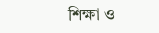শিক্ষা ও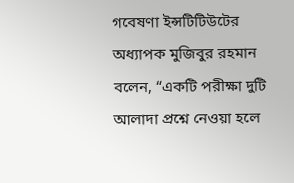গবেষণা ইন্সটিটিউটের অধ্যাপক মুজিবুর রহমান বলেন, “একটি পরীক্ষা দুটি আলাদা প্রশ্নে নেওয়া হলে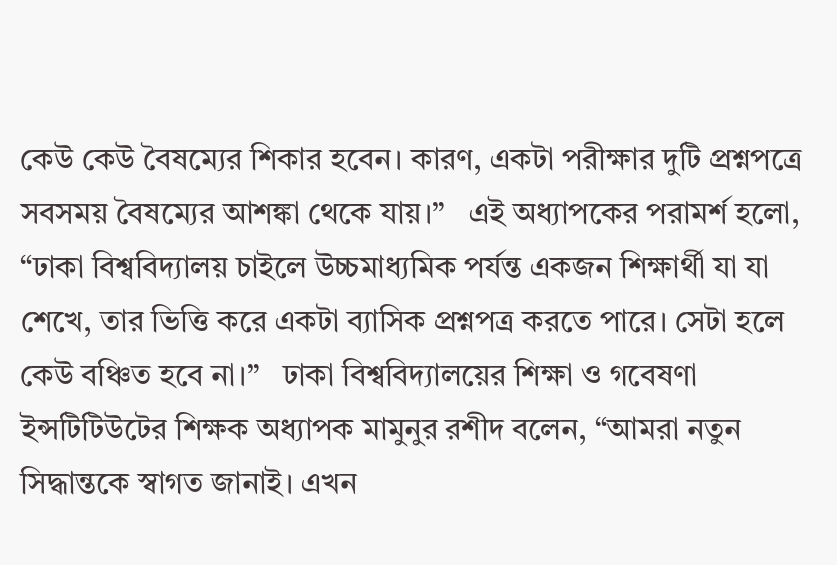কেউ কেউ বৈষম্যের শিকার হবেন। কারণ, একটা পরীক্ষার দুটি প্রশ্নপত্রে সবসময় বৈষম্যের আশঙ্কা থেকে যায়।”   এই অধ্যাপকের পরামর্শ হলো, “ঢাকা বিশ্ববিদ্যালয় চাইলে উচ্চমাধ্যমিক পর্যন্ত একজন শিক্ষার্থী যা যা শেখে, তার ভিত্তি করে একটা ব্যাসিক প্রশ্নপত্র করতে পারে। সেটা হলে কেউ বঞ্চিত হবে না।”   ঢাকা বিশ্ববিদ্যালয়ের শিক্ষা ও গবেষণা ইন্সটিটিউটের শিক্ষক অধ্যাপক মামুনুর রশীদ বলেন, “আমরা নতুন সিদ্ধান্তকে স্বাগত জানাই। এখন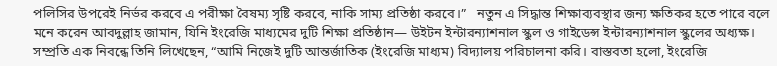পলিসির উপরেই নির্ভর করবে এ পরীক্ষা বৈষম্য সৃষ্টি করবে, নাকি সাম্য প্রতিষ্ঠা করবে।”   নতুন এ সিদ্ধান্ত শিক্ষাব্যবস্থার জন্য ক্ষতিকর হতে পারে বলে মনে করেন আবদুল্লাহ জামান, যিনি ইংরেজি মাধ্যমের দুটি শিক্ষা প্রতিষ্ঠান— উইটন ইন্টারন্যাশনাল স্কুল ও গাইডেন্স ইন্টারন্যাশনাল স্কুলের অধ্যক্ষ।   সম্প্রতি এক নিবন্ধে তিনি লিখেছেন, “আমি নিজেই দুটি আন্তর্জাতিক (ইংরেজি মাধ্যম) বিদ্যালয় পরিচালনা করি। বাস্তবতা হলো, ইংরেজি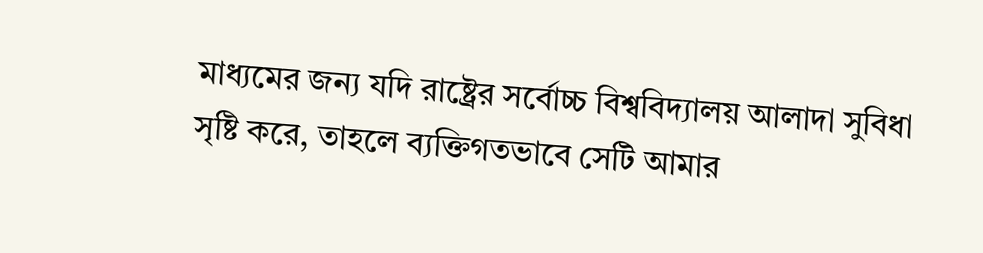মাধ্যমের জন্য যদি রাষ্ট্রের সর্বোচ্চ বিশ্ববিদ্যালয় আলাদা সুবিধা সৃষ্টি করে, তাহলে ব্যক্তিগতভাবে সেটি আমার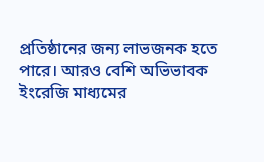প্রতিষ্ঠানের জন্য লাভজনক হতে পারে। আরও বেশি অভিভাবক ইংরেজি মাধ্যমের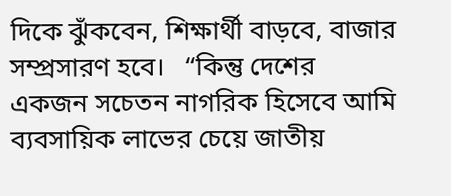দিকে ঝুঁকবেন, শিক্ষার্থী বাড়বে, বাজার সম্প্রসারণ হবে।   “কিন্তু দেশের একজন সচেতন নাগরিক হিসেবে আমি ব্যবসায়িক লাভের চেয়ে জাতীয়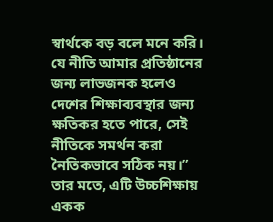স্বার্থকে বড় বলে মনে করি। যে নীতি আমার প্রতিষ্ঠানের জন্য লাভজনক হলেও দেশের শিক্ষাব্যবস্থার জন্য ক্ষতিকর হতে পারে, সেই নীতিকে সমর্থন করা নৈতিকভাবে সঠিক নয়।”   তার মতে, এটি উচ্চশিক্ষায় একক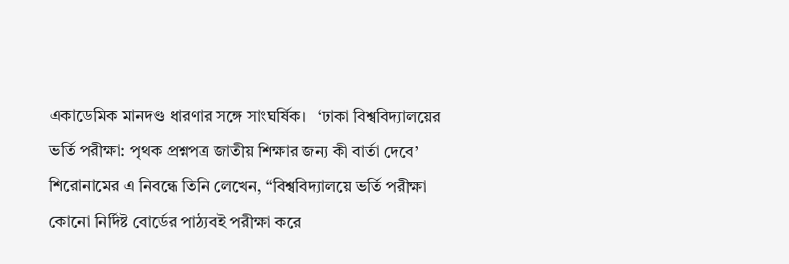একাডেমিক মানদণ্ড ধারণার সঙ্গে সাংঘর্ষিক।   ‘ঢাকা বিশ্ববিদ্যালয়ের ভর্তি পরীক্ষা: পৃথক প্রশ্নপত্র জাতীয় শিক্ষার জন্য কী বার্তা দেবে’ শিরোনামের এ নিবন্ধে তিনি লেখেন, “বিশ্ববিদ্যালয়ে ভর্তি পরীক্ষা কোনো নির্দিষ্ট বোর্ডের পাঠ্যবই পরীক্ষা করে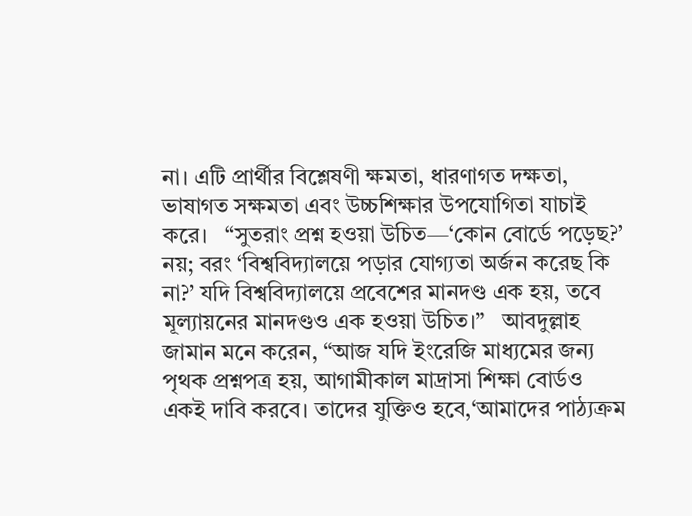না। এটি প্রার্থীর বিশ্লেষণী ক্ষমতা, ধারণাগত দক্ষতা, ভাষাগত সক্ষমতা এবং উচ্চশিক্ষার উপযোগিতা যাচাই করে।   “সুতরাং প্রশ্ন হওয়া উচিত—‘কোন বোর্ডে পড়েছ?’ নয়; বরং ‘বিশ্ববিদ্যালয়ে পড়ার যোগ্যতা অর্জন করেছ কি না?’ যদি বিশ্ববিদ্যালয়ে প্রবেশের মানদণ্ড এক হয়, তবে মূল্যায়নের মানদণ্ডও এক হওয়া উচিত।”   আবদুল্লাহ জামান মনে করেন, “আজ যদি ইংরেজি মাধ্যমের জন্য পৃথক প্রশ্নপত্র হয়, আগামীকাল মাদ্রাসা শিক্ষা বোর্ডও একই দাবি করবে। তাদের যুক্তিও হবে,‘আমাদের পাঠ্যক্রম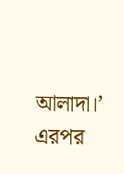আলাদা।’ এরপর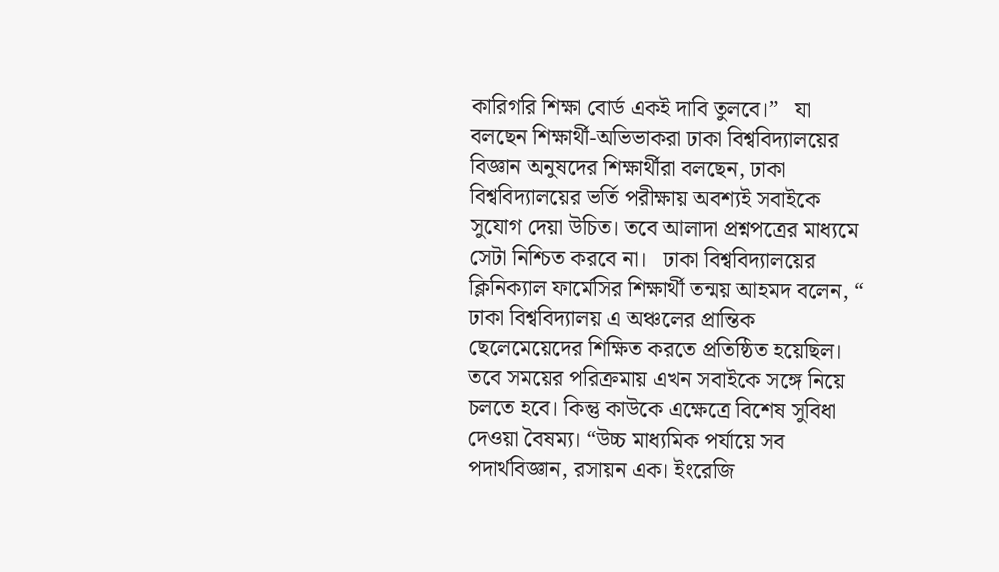কারিগরি শিক্ষা বোর্ড একই দাবি তুলবে।”   যা বলছেন শিক্ষার্থী-অভিভাকরা ঢাকা বিশ্ববিদ্যালয়ের বিজ্ঞান অনুষদের শিক্ষার্থীরা বলছেন, ঢাকা বিশ্ববিদ্যালয়ের ভর্তি পরীক্ষায় অবশ্যই সবাইকে সুযোগ দেয়া উচিত। তবে আলাদা প্রশ্নপত্রের মাধ্যমে সেটা নিশ্চিত করবে না।   ঢাকা বিশ্ববিদ্যালয়ের ক্লিনিক্যাল ফার্মেসির শিক্ষার্থী তন্ময় আহমদ বলেন, “ ঢাকা বিশ্ববিদ্যালয় এ অঞ্চলের প্রান্তিক ছেলেমেয়েদের শিক্ষিত করতে প্রতিষ্ঠিত হয়েছিল। তবে সময়ের পরিক্রমায় এখন সবাইকে সঙ্গে নিয়ে চলতে হবে। কিন্তু কাউকে এক্ষেত্রে বিশেষ সুবিধা দেওয়া বৈষম্য। “উচ্চ মাধ্যমিক পর্যায়ে সব পদার্থবিজ্ঞান, রসায়ন এক। ইংরেজি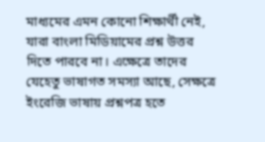মাধ্যমের এমন কোনো শিক্ষার্থী নেই, যারা বাংলা মিডিয়ামের প্রশ্ন উত্তর দিতে পারবে না। এক্ষেত্রে তাদের যেহেতু ভাষাগত সমস্যা আছে, সেক্ষত্রে ইংরেজি ভাষায় প্রশ্নপত্র হতে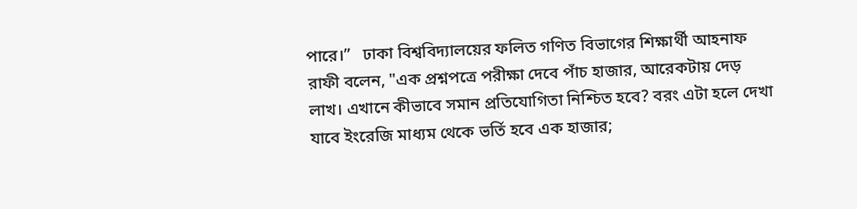পারে।”   ঢাকা বিশ্ববিদ্যালয়ের ফলিত গণিত বিভাগের শিক্ষার্থী আহনাফ রাফী বলেন, "এক প্রশ্নপত্রে পরীক্ষা দেবে পাঁচ হাজার, আরেকটায় দেড় লাখ। এখানে কীভাবে সমান প্রতিযোগিতা নিশ্চিত হবে? বরং এটা হলে দেখা যাবে ইংরেজি মাধ্যম থেকে ভর্তি হবে এক হাজার;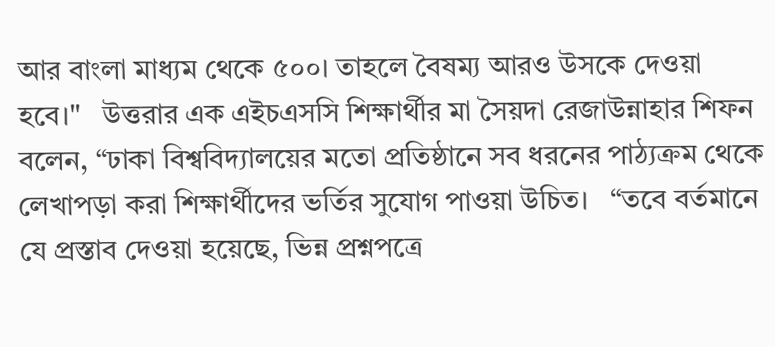আর বাংলা মাধ্যম থেকে ৫০০। তাহলে বৈষম্য আরও উসকে দেওয়া হবে।"   উত্তরার এক এইচএসসি শিক্ষার্থীর মা সৈয়দা রেজাউন্নাহার শিফন বলেন, “ঢাকা বিশ্ববিদ্যালয়ের মতো প্রতিষ্ঠানে সব ধরনের পাঠ্যক্রম থেকে লেখাপড়া করা শিক্ষার্থীদের ভর্তির সুযোগ পাওয়া উচিত।   “তবে বর্তমানে যে প্রস্তাব দেওয়া হয়েছে, ভিন্ন প্রশ্নপত্রে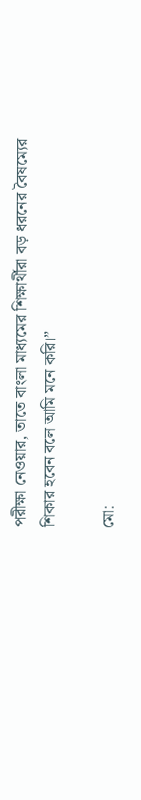পরীক্ষা নেওয়ার, তাতে বাংলা মাধ্যমের শিক্ষার্থীরা বড় ধরনের বৈষম্যের শিকার হবেন বলে আমি মনে করি।”

মো: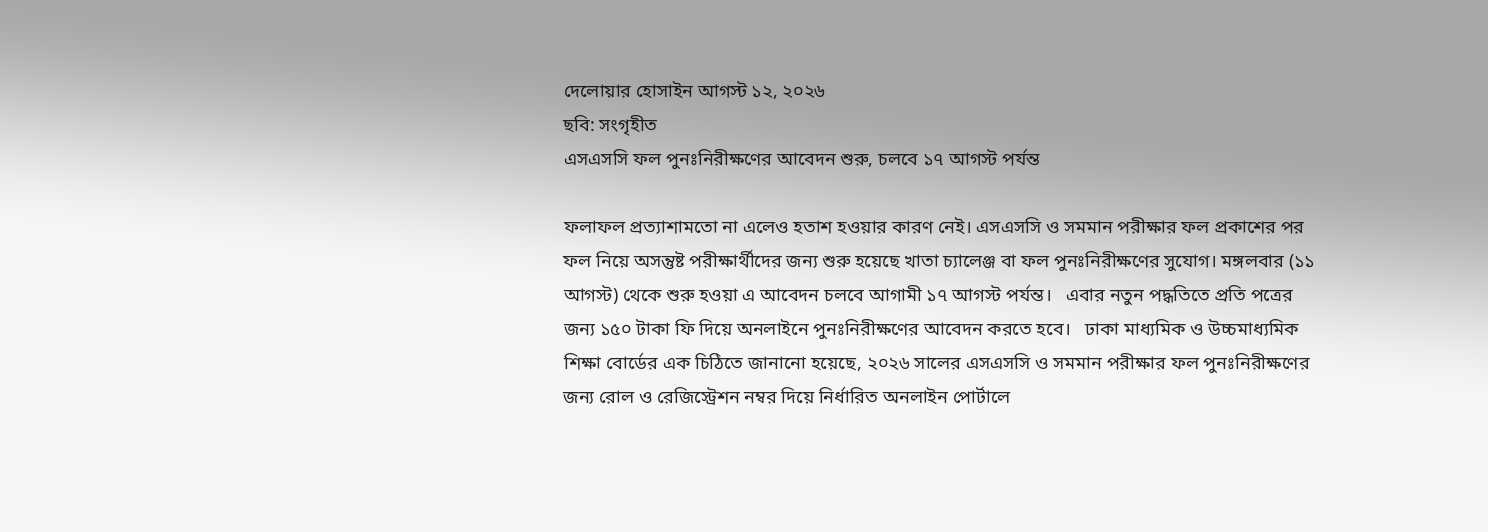দেলোয়ার হোসাইন আগস্ট ১২, ২০২৬
ছবি: সংগৃহীত
এসএসসি ফল পুনঃনিরীক্ষণের আবেদন শুরু, চলবে ১৭ আগস্ট পর্যন্ত

ফলাফল প্রত্যাশামতো না এলেও হতাশ হওয়ার কারণ নেই। এসএসসি ও সমমান পরীক্ষার ফল প্রকাশের পর ফল নিয়ে অসন্তুষ্ট পরীক্ষার্থীদের জন্য শুরু হয়েছে খাতা চ্যালেঞ্জ বা ফল পুনঃনিরীক্ষণের সুযোগ। মঙ্গলবার (১১ আগস্ট) থেকে শুরু হওয়া এ আবেদন চলবে আগামী ১৭ আগস্ট পর্যন্ত।   এবার নতুন পদ্ধতিতে প্রতি পত্রের জন্য ১৫০ টাকা ফি দিয়ে অনলাইনে পুনঃনিরীক্ষণের আবেদন করতে হবে।   ঢাকা মাধ্যমিক ও উচ্চমাধ্যমিক শিক্ষা বোর্ডের এক চিঠিতে জানানো হয়েছে, ২০২৬ সালের এসএসসি ও সমমান পরীক্ষার ফল পুনঃনিরীক্ষণের জন্য রোল ও রেজিস্ট্রেশন নম্বর দিয়ে নির্ধারিত অনলাইন পোর্টালে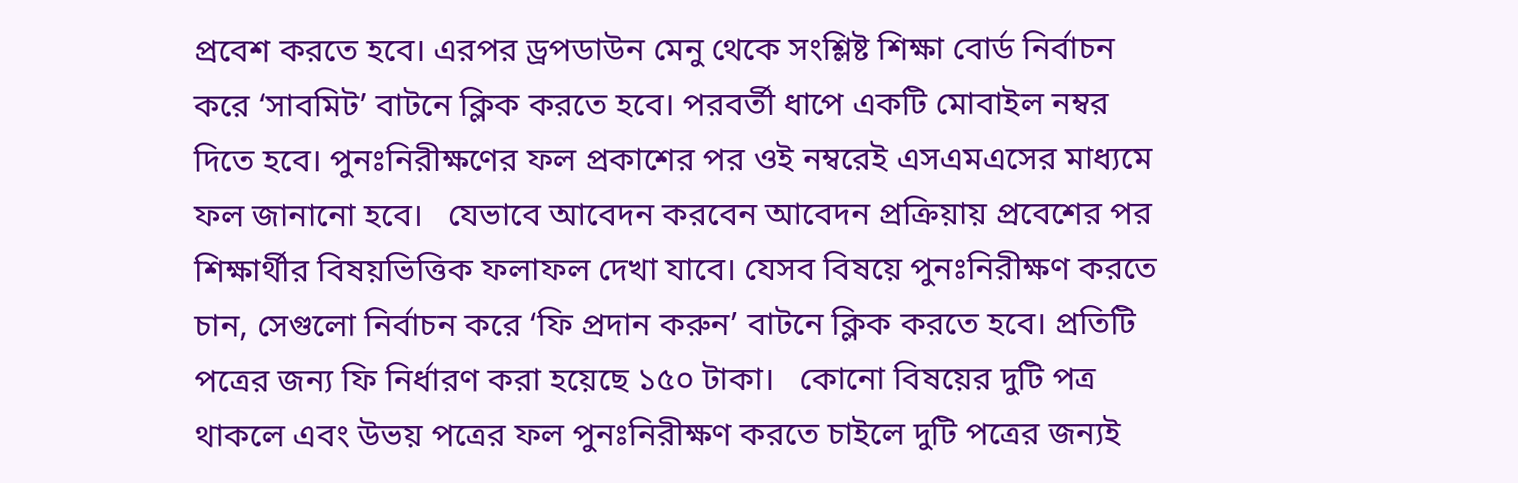প্রবেশ করতে হবে। এরপর ড্রপডাউন মেনু থেকে সংশ্লিষ্ট শিক্ষা বোর্ড নির্বাচন করে ‘সাবমিট’ বাটনে ক্লিক করতে হবে। পরবর্তী ধাপে একটি মোবাইল নম্বর দিতে হবে। পুনঃনিরীক্ষণের ফল প্রকাশের পর ওই নম্বরেই এসএমএসের মাধ্যমে ফল জানানো হবে।   যেভাবে আবেদন করবেন আবেদন প্রক্রিয়ায় প্রবেশের পর শিক্ষার্থীর বিষয়ভিত্তিক ফলাফল দেখা যাবে। যেসব বিষয়ে পুনঃনিরীক্ষণ করতে চান, সেগুলো নির্বাচন করে ‘ফি প্রদান করুন’ বাটনে ক্লিক করতে হবে। প্রতিটি পত্রের জন্য ফি নির্ধারণ করা হয়েছে ১৫০ টাকা।   কোনো বিষয়ের দুটি পত্র থাকলে এবং উভয় পত্রের ফল পুনঃনিরীক্ষণ করতে চাইলে দুটি পত্রের জন্যই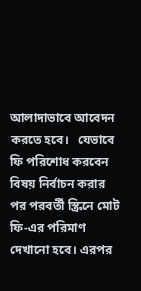আলাদাভাবে আবেদন করতে হবে।   যেভাবে ফি পরিশোধ করবেন বিষয় নির্বাচন করার পর পরবর্তী স্ক্রিনে মোট ফি-এর পরিমাণ দেখানো হবে। এরপর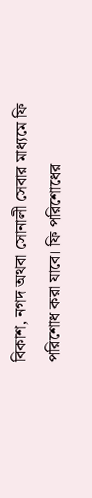বিকাশ, নগদ অথবা সোনালী সেবার মাধ্যমে ফি পরিশোধ করা যাবে। ফি পরিশোধের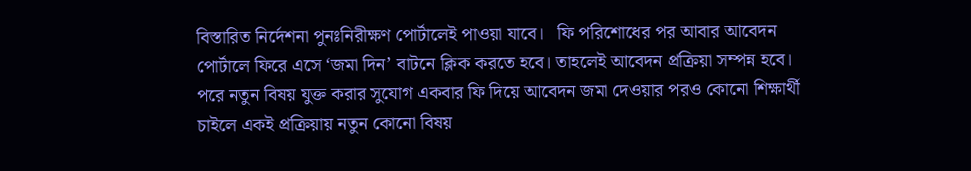বিস্তারিত নির্দেশনা পুনঃনিরীক্ষণ পোর্টালেই পাওয়া যাবে।   ফি পরিশোধের পর আবার আবেদন পোর্টালে ফিরে এসে ‘জমা দিন’ বাটনে ক্লিক করতে হবে। তাহলেই আবেদন প্রক্রিয়া সম্পন্ন হবে।   পরে নতুন বিষয় যুক্ত করার সুযোগ একবার ফি দিয়ে আবেদন জমা দেওয়ার পরও কোনো শিক্ষার্থী চাইলে একই প্রক্রিয়ায় নতুন কোনো বিষয়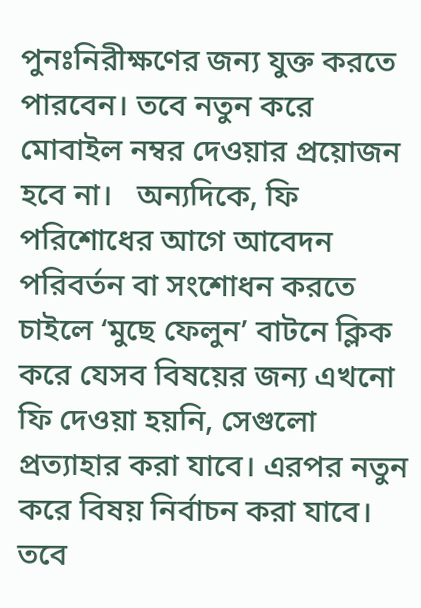পুনঃনিরীক্ষণের জন্য যুক্ত করতে পারবেন। তবে নতুন করে মোবাইল নম্বর দেওয়ার প্রয়োজন হবে না।   অন্যদিকে, ফি পরিশোধের আগে আবেদন পরিবর্তন বা সংশোধন করতে চাইলে ‘মুছে ফেলুন’ বাটনে ক্লিক করে যেসব বিষয়ের জন্য এখনো ফি দেওয়া হয়নি, সেগুলো প্রত্যাহার করা যাবে। এরপর নতুন করে বিষয় নির্বাচন করা যাবে।   তবে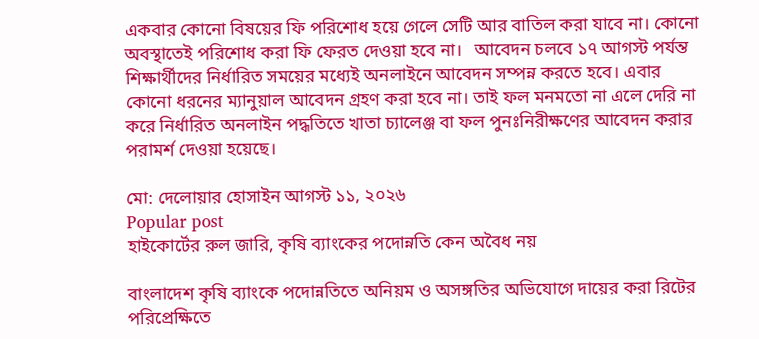একবার কোনো বিষয়ের ফি পরিশোধ হয়ে গেলে সেটি আর বাতিল করা যাবে না। কোনো অবস্থাতেই পরিশোধ করা ফি ফেরত দেওয়া হবে না।   আবেদন চলবে ১৭ আগস্ট পর্যন্ত শিক্ষার্থীদের নির্ধারিত সময়ের মধ্যেই অনলাইনে আবেদন সম্পন্ন করতে হবে। এবার কোনো ধরনের ম্যানুয়াল আবেদন গ্রহণ করা হবে না। তাই ফল মনমতো না এলে দেরি না করে নির্ধারিত অনলাইন পদ্ধতিতে খাতা চ্যালেঞ্জ বা ফল পুনঃনিরীক্ষণের আবেদন করার পরামর্শ দেওয়া হয়েছে।

মো: দেলোয়ার হোসাইন আগস্ট ১১, ২০২৬
Popular post
হাইকোর্টের রুল জারি, কৃষি ব্যাংকের পদোন্নতি কেন অবৈধ নয়

বাংলাদেশ কৃষি ব্যাংকে পদোন্নতিতে অনিয়ম ও অসঙ্গতির অভিযোগে দায়ের করা রিটের পরিপ্রেক্ষিতে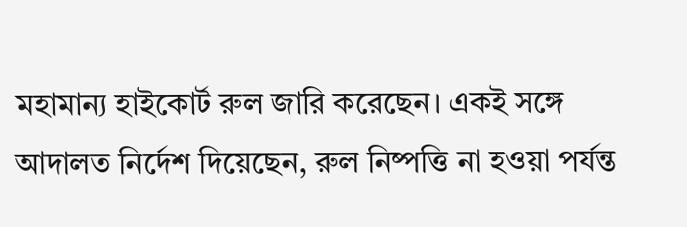মহামান্য হাইকোর্ট রুল জারি করেছেন। একই সঙ্গে আদালত নির্দেশ দিয়েছেন, রুল নিষ্পত্তি না হওয়া পর্যন্ত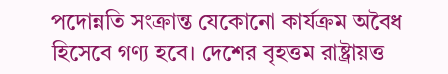পদোন্নতি সংক্রান্ত যেকোনো কার্যক্রম অবৈধ হিসেবে গণ্য হবে। দেশের বৃহত্তম রাষ্ট্রায়ত্ত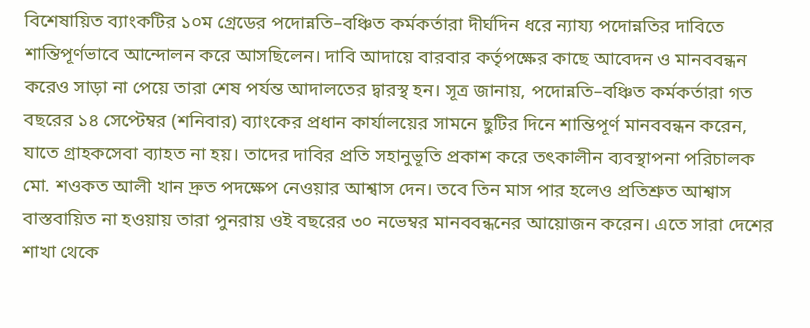বিশেষায়িত ব্যাংকটির ১০ম গ্রেডের পদোন্নতি–বঞ্চিত কর্মকর্তারা দীর্ঘদিন ধরে ন্যায্য পদোন্নতির দাবিতে শান্তিপূর্ণভাবে আন্দোলন করে আসছিলেন। দাবি আদায়ে বারবার কর্তৃপক্ষের কাছে আবেদন ও মানববন্ধন করেও সাড়া না পেয়ে তারা শেষ পর্যন্ত আদালতের দ্বারস্থ হন। সূত্র জানায়, পদোন্নতি–বঞ্চিত কর্মকর্তারা গত বছরের ১৪ সেপ্টেম্বর (শনিবার) ব্যাংকের প্রধান কার্যালয়ের সামনে ছুটির দিনে শান্তিপূর্ণ মানববন্ধন করেন, যাতে গ্রাহকসেবা ব্যাহত না হয়। তাদের দাবির প্রতি সহানুভূতি প্রকাশ করে তৎকালীন ব্যবস্থাপনা পরিচালক মো. শওকত আলী খান দ্রুত পদক্ষেপ নেওয়ার আশ্বাস দেন। তবে তিন মাস পার হলেও প্রতিশ্রুত আশ্বাস বাস্তবায়িত না হওয়ায় তারা পুনরায় ওই বছরের ৩০ নভেম্বর মানববন্ধনের আয়োজন করেন। এতে সারা দেশের শাখা থেকে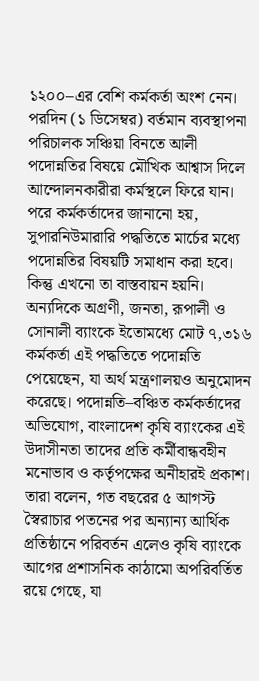১২০০–এর বেশি কর্মকর্তা অংশ নেন। পরদিন (১ ডিসেম্বর) বর্তমান ব্যবস্থাপনা পরিচালক সঞ্চিয়া বিনতে আলী পদোন্নতির বিষয়ে মৌখিক আশ্বাস দিলে আন্দোলনকারীরা কর্মস্থলে ফিরে যান। পরে কর্মকর্তাদের জানানো হয়, সুপারনিউমারারি পদ্ধতিতে মার্চের মধ্যে পদোন্নতির বিষয়টি সমাধান করা হবে। কিন্তু এখনো তা বাস্তবায়ন হয়নি। অন্যদিকে অগ্রণী, জনতা, রূপালী ও সোনালী ব্যাংকে ইতোমধ্যে মোট ৭,৩১৬ কর্মকর্তা এই পদ্ধতিতে পদোন্নতি পেয়েছেন, যা অর্থ মন্ত্রণালয়ও অনুমোদন করেছে। পদোন্নতি–বঞ্চিত কর্মকর্তাদের অভিযোগ, বাংলাদেশ কৃষি ব্যাংকের এই উদাসীনতা তাদের প্রতি কর্মীবান্ধবহীন মনোভাব ও কর্তৃপক্ষের অনীহারই প্রকাশ। তারা বলেন, গত বছরের ৫ আগস্ট স্বৈরাচার পতনের পর অন্যান্য আর্থিক প্রতিষ্ঠানে পরিবর্তন এলেও কৃষি ব্যাংকে আগের প্রশাসনিক কাঠামো অপরিবর্তিত রয়ে গেছে, যা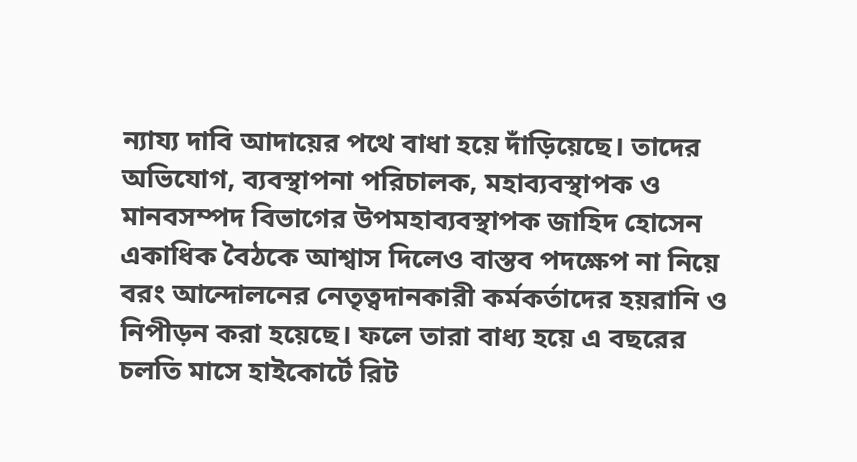ন্যায্য দাবি আদায়ের পথে বাধা হয়ে দাঁড়িয়েছে। তাদের অভিযোগ, ব্যবস্থাপনা পরিচালক, মহাব্যবস্থাপক ও মানবসম্পদ বিভাগের উপমহাব্যবস্থাপক জাহিদ হোসেন একাধিক বৈঠকে আশ্বাস দিলেও বাস্তব পদক্ষেপ না নিয়ে বরং আন্দোলনের নেতৃত্বদানকারী কর্মকর্তাদের হয়রানি ও নিপীড়ন করা হয়েছে। ফলে তারা বাধ্য হয়ে এ বছরের চলতি মাসে হাইকোর্টে রিট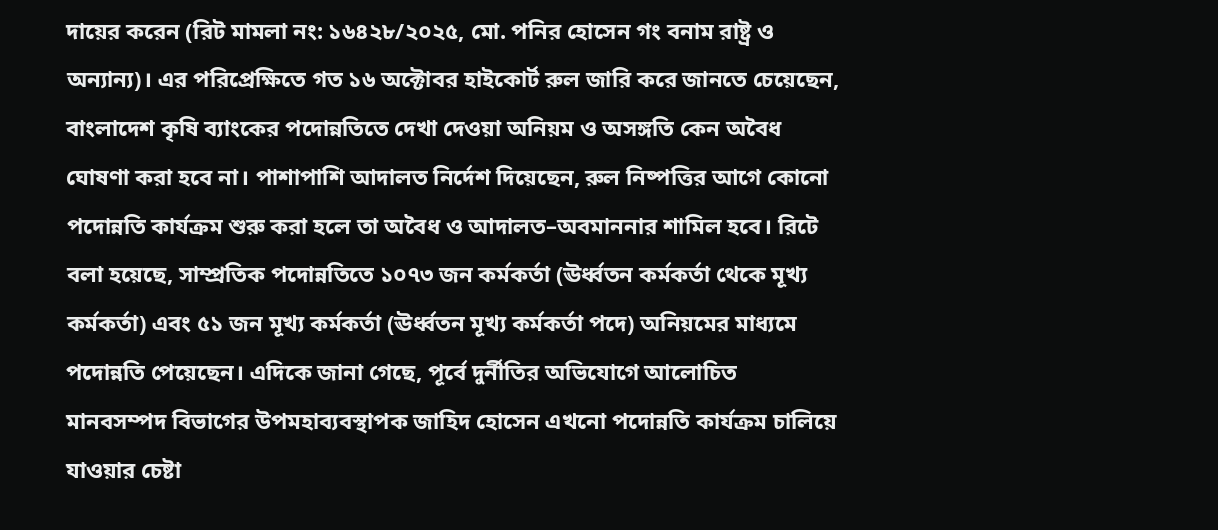দায়ের করেন (রিট মামলা নং: ১৬৪২৮/২০২৫, মো. পনির হোসেন গং বনাম রাষ্ট্র ও অন্যান্য)। এর পরিপ্রেক্ষিতে গত ১৬ অক্টোবর হাইকোর্ট রুল জারি করে জানতে চেয়েছেন, বাংলাদেশ কৃষি ব্যাংকের পদোন্নতিতে দেখা দেওয়া অনিয়ম ও অসঙ্গতি কেন অবৈধ ঘোষণা করা হবে না। পাশাপাশি আদালত নির্দেশ দিয়েছেন, রুল নিষ্পত্তির আগে কোনো পদোন্নতি কার্যক্রম শুরু করা হলে তা অবৈধ ও আদালত–অবমাননার শামিল হবে। রিটে বলা হয়েছে, সাম্প্রতিক পদোন্নতিতে ১০৭৩ জন কর্মকর্তা (ঊর্ধ্বতন কর্মকর্তা থেকে মূখ্য কর্মকর্তা) এবং ৫১ জন মূখ্য কর্মকর্তা (ঊর্ধ্বতন মূখ্য কর্মকর্তা পদে) অনিয়মের মাধ্যমে পদোন্নতি পেয়েছেন। এদিকে জানা গেছে, পূর্বে দুর্নীতির অভিযোগে আলোচিত মানবসম্পদ বিভাগের উপমহাব্যবস্থাপক জাহিদ হোসেন এখনো পদোন্নতি কার্যক্রম চালিয়ে যাওয়ার চেষ্টা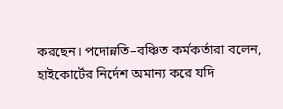করছেন। পদোন্নতি–বঞ্চিত কর্মকর্তারা বলেন, হাইকোর্টের নির্দেশ অমান্য করে যদি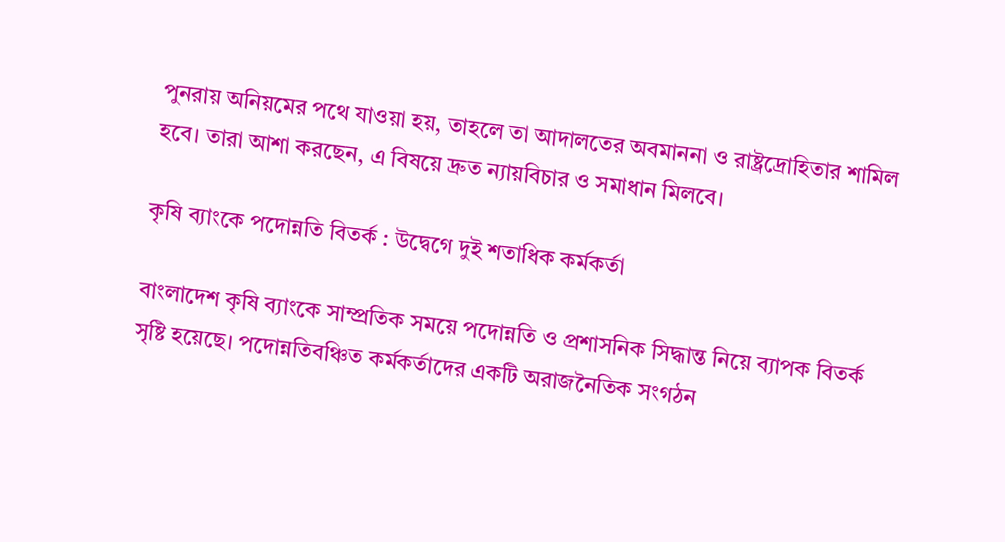পুনরায় অনিয়মের পথে যাওয়া হয়, তাহলে তা আদালতের অবমাননা ও রাষ্ট্রদ্রোহিতার শামিল হবে। তারা আশা করছেন, এ বিষয়ে দ্রুত ন্যায়বিচার ও সমাধান মিলবে।

কৃষি ব্যাংকে পদোন্নতি বিতর্ক : উদ্বেগে দুই শতাধিক কর্মকর্তা

বাংলাদেশ কৃষি ব্যাংকে সাম্প্রতিক সময়ে পদোন্নতি ও প্রশাসনিক সিদ্ধান্ত নিয়ে ব্যাপক বিতর্ক সৃষ্টি হয়েছে। পদোন্নতিবঞ্চিত কর্মকর্তাদের একটি অরাজনৈতিক সংগঠন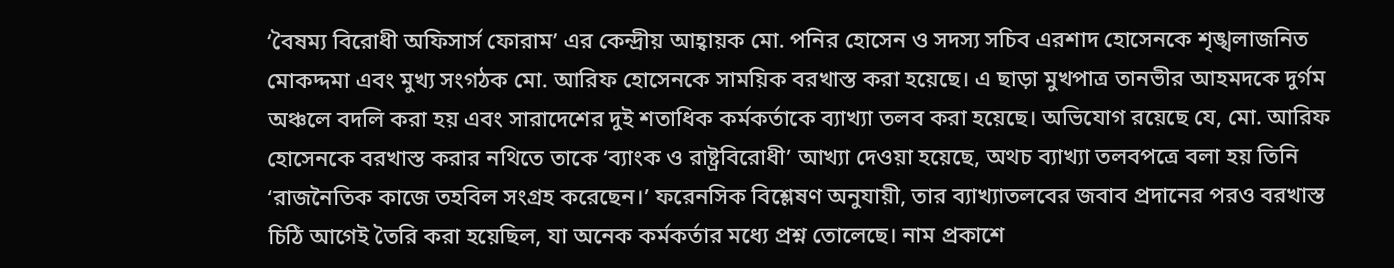‘বৈষম্য বিরোধী অফিসার্স ফোরাম’ এর কেন্দ্রীয় আহ্বায়ক মো. পনির হোসেন ও সদস্য সচিব এরশাদ হোসেনকে শৃঙ্খলাজনিত মোকদ্দমা এবং মুখ্য সংগঠক মো. আরিফ হোসেনকে সাময়িক বরখাস্ত করা হয়েছে। এ ছাড়া মুখপাত্র তানভীর আহমদকে দুর্গম অঞ্চলে বদলি করা হয় এবং সারাদেশের দুই শতাধিক কর্মকর্তাকে ব্যাখ্যা তলব করা হয়েছে। অভিযোগ রয়েছে যে, মো. আরিফ হোসেনকে বরখাস্ত করার নথিতে তাকে ‘ব্যাংক ও রাষ্ট্রবিরোধী’ আখ্যা দেওয়া হয়েছে, অথচ ব্যাখ্যা তলবপত্রে বলা হয় তিনি ‘রাজনৈতিক কাজে তহবিল সংগ্রহ করেছেন।’ ফরেনসিক বিশ্লেষণ অনুযায়ী, তার ব্যাখ্যাতলবের জবাব প্রদানের পরও বরখাস্ত চিঠি আগেই তৈরি করা হয়েছিল, যা অনেক কর্মকর্তার মধ্যে প্রশ্ন তোলেছে। নাম প্রকাশে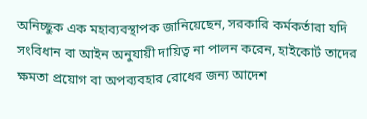অনিচ্ছুক এক মহাব্যবস্থাপক জানিয়েছেন, সরকারি কর্মকর্তারা যদি সংবিধান বা আইন অনুযায়ী দায়িত্ব না পালন করেন, হাইকোর্ট তাদের ক্ষমতা প্রয়োগ বা অপব্যবহার রোধের জন্য আদেশ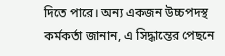দিতে পারে। অন্য একজন উচ্চপদস্থ কর্মকর্তা জানান, এ সিদ্ধান্তের পেছনে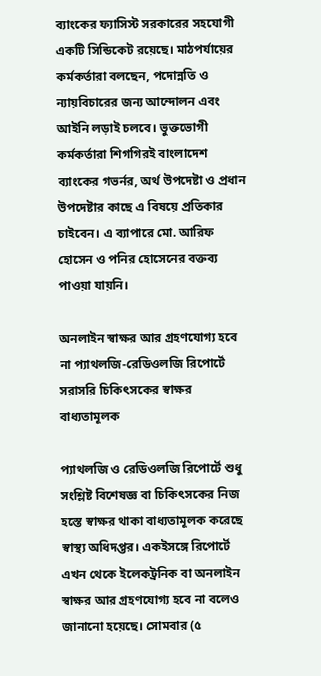ব্যাংকের ফ্যাসিস্ট সরকারের সহযোগী একটি সিন্ডিকেট রয়েছে। মাঠপর্যায়ের কর্মকর্তারা বলছেন, পদোন্নতি ও ন্যায়বিচারের জন্য আন্দোলন এবং আইনি লড়াই চলবে। ভুক্তভোগী কর্মকর্তারা শিগগিরই বাংলাদেশ ব্যাংকের গভর্নর, অর্থ উপদেষ্টা ও প্রধান উপদেষ্টার কাছে এ বিষয়ে প্রতিকার চাইবেন। এ ব্যাপারে মো. আরিফ হোসেন ও পনির হোসেনের বক্তব্য পাওয়া যায়নি।

অনলাইন স্বাক্ষর আর গ্রহণযোগ্য হবে না প্যাথলজি-রেডিওলজি রিপোর্টে সরাসরি চিকিৎসকের স্বাক্ষর বাধ্যতামূলক

প্যাথলজি ও রেডিওলজি রিপোর্টে শুধু সংশ্লিষ্ট বিশেষজ্ঞ বা চিকিৎসকের নিজ হস্তে স্বাক্ষর থাকা বাধ্যতামূলক করেছে স্বাস্থ্য অধিদপ্তর। একইসঙ্গে রিপোর্টে এখন থেকে ইলেকট্রনিক বা অনলাইন স্বাক্ষর আর গ্রহণযোগ্য হবে না বলেও জানানো হয়েছে। সোমবার (৫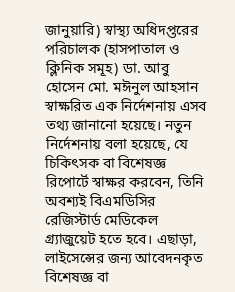জানুয়ারি) স্বাস্থ্য অধিদপ্তরের পরিচালক (হাসপাতাল ও ক্লিনিক সমূহ) ডা. আবু হোসেন মো. মঈনুল আহসান স্বাক্ষরিত এক নির্দেশনায় এসব তথ্য জানানো হয়েছে। নতুন নির্দেশনায় বলা হয়েছে, যে চিকিৎসক বা বিশেষজ্ঞ রিপোর্টে স্বাক্ষর করবেন, তিনি অবশ্যই বিএমডিসির রেজিস্টার্ড মেডিকেল গ্র্যাজুয়েট হতে হবে। এছাড়া, লাইসেন্সের জন্য আবেদনকৃত বিশেষজ্ঞ বা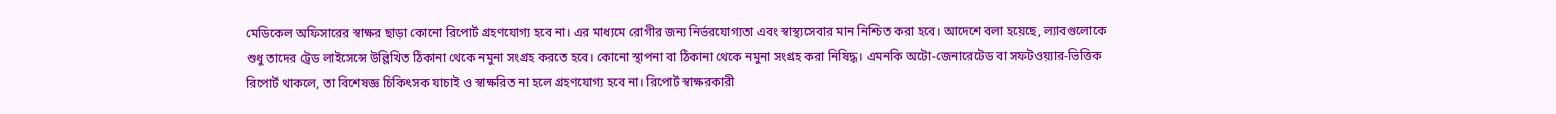মেডিকেল অফিসারের স্বাক্ষর ছাড়া কোনো রিপোর্ট গ্রহণযোগ্য হবে না। এর মাধ্যমে রোগীর জন্য নির্ভরযোগ্যতা এবং স্বাস্থ্যসেবার মান নিশ্চিত করা হবে। আদেশে বলা হয়েছে, ল্যাবগুলোকে শুধু তাদের ট্রেড লাইসেন্সে উল্লিখিত ঠিকানা থেকে নমুনা সংগ্রহ করতে হবে। কোনো স্থাপনা বা ঠিকানা থেকে নমুনা সংগ্রহ করা নিষিদ্ধ। এমনকি অটো-জেনারেটেড বা সফটওয়্যার-ভিত্তিক রিপোর্ট থাকলে, তা বিশেষজ্ঞ চিকিৎসক যাচাই ও স্বাক্ষরিত না হলে গ্রহণযোগ্য হবে না। রিপোর্ট স্বাক্ষরকারী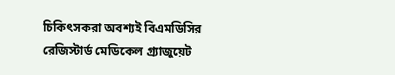চিকিৎসকরা অবশ্যই বিএমডিসির রেজিস্টার্ড মেডিকেল গ্র্যাজুয়েট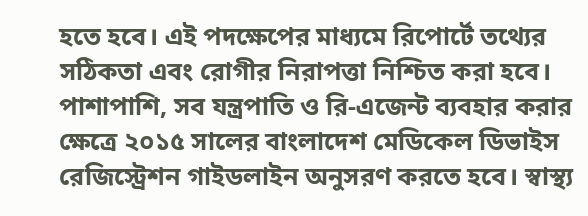হতে হবে। এই পদক্ষেপের মাধ্যমে রিপোর্টে তথ্যের সঠিকতা এবং রোগীর নিরাপত্তা নিশ্চিত করা হবে। পাশাপাশি, সব যন্ত্রপাতি ও রি-এজেন্ট ব্যবহার করার ক্ষেত্রে ২০১৫ সালের বাংলাদেশ মেডিকেল ডিভাইস রেজিস্ট্রেশন গাইডলাইন অনুসরণ করতে হবে। স্বাস্থ্য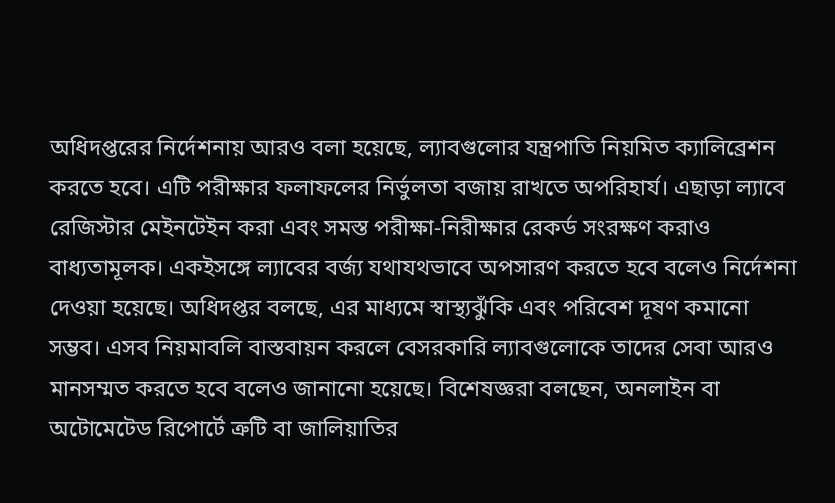অধিদপ্তরের নির্দেশনায় আরও বলা হয়েছে, ল্যাবগুলোর যন্ত্রপাতি নিয়মিত ক্যালিব্রেশন করতে হবে। এটি পরীক্ষার ফলাফলের নির্ভুলতা বজায় রাখতে অপরিহার্য। এছাড়া ল্যাবে রেজিস্টার মেইনটেইন করা এবং সমস্ত পরীক্ষা-নিরীক্ষার রেকর্ড সংরক্ষণ করাও বাধ্যতামূলক। একইসঙ্গে ল্যাবের বর্জ্য যথাযথভাবে অপসারণ করতে হবে বলেও নির্দেশনা দেওয়া হয়েছে। অধিদপ্তর বলছে, এর মাধ্যমে স্বাস্থ্যঝুঁকি এবং পরিবেশ দূষণ কমানো সম্ভব। এসব নিয়মাবলি বাস্তবায়ন করলে বেসরকারি ল্যাবগুলোকে তাদের সেবা আরও মানসম্মত করতে হবে বলেও জানানো হয়েছে। বিশেষজ্ঞরা বলছেন, অনলাইন বা অটোমেটেড রিপোর্টে ত্রুটি বা জালিয়াতির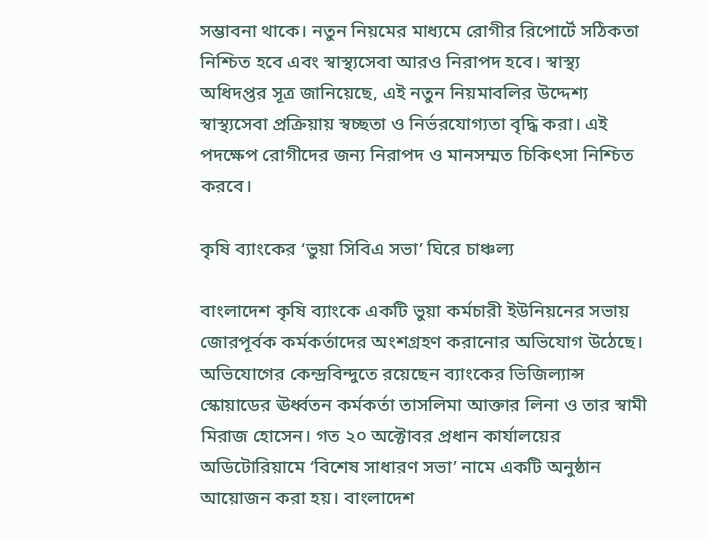সম্ভাবনা থাকে। নতুন নিয়মের মাধ্যমে রোগীর রিপোর্টে সঠিকতা নিশ্চিত হবে এবং স্বাস্থ্যসেবা আরও নিরাপদ হবে। স্বাস্থ্য অধিদপ্তর সূত্র জানিয়েছে, এই নতুন নিয়মাবলির উদ্দেশ্য স্বাস্থ্যসেবা প্রক্রিয়ায় স্বচ্ছতা ও নির্ভরযোগ্যতা বৃদ্ধি করা। এই পদক্ষেপ রোগীদের জন্য নিরাপদ ও মানসম্মত চিকিৎসা নিশ্চিত করবে।

কৃষি ব্যাংকের ‘ভুয়া সিবিএ সভা’ ঘিরে চাঞ্চল্য

বাংলাদেশ কৃষি ব্যাংকে একটি ভুয়া কর্মচারী ইউনিয়নের সভায় জোরপূর্বক কর্মকর্তাদের অংশগ্রহণ করানোর অভিযোগ উঠেছে। অভিযোগের কেন্দ্রবিন্দুতে রয়েছেন ব্যাংকের ভিজিল্যান্স স্কোয়াডের ঊর্ধ্বতন কর্মকর্তা তাসলিমা আক্তার লিনা ও তার স্বামী মিরাজ হোসেন। গত ২০ অক্টোবর প্রধান কার্যালয়ের অডিটোরিয়ামে ‘বিশেষ সাধারণ সভা’ নামে একটি অনুষ্ঠান আয়োজন করা হয়। বাংলাদেশ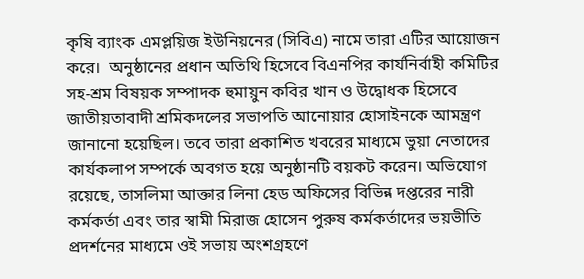কৃষি ব্যাংক এমপ্লয়িজ ইউনিয়নের (সিবিএ) নামে তারা এটির আয়োজন করে।  অনুষ্ঠানের প্রধান অতিথি হিসেবে বিএনপির কার্যনির্বাহী কমিটির সহ-শ্রম বিষয়ক সম্পাদক হুমায়ুন কবির খান ও উদ্বোধক হিসেবে জাতীয়তাবাদী শ্রমিকদলের সভাপতি আনোয়ার হোসাইনকে আমন্ত্রণ জানানো হয়েছিল। তবে তারা প্রকাশিত খবরের মাধ্যমে ভুয়া নেতাদের কার্যকলাপ সম্পর্কে অবগত হয়ে অনুষ্ঠানটি বয়কট করেন। অভিযোগ রয়েছে, তাসলিমা আক্তার লিনা হেড অফিসের বিভিন্ন দপ্তরের নারী কর্মকর্তা এবং তার স্বামী মিরাজ হোসেন পুরুষ কর্মকর্তাদের ভয়ভীতি প্রদর্শনের মাধ্যমে ওই সভায় অংশগ্রহণে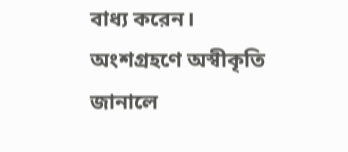বাধ্য করেন। অংশগ্রহণে অস্বীকৃতি জানালে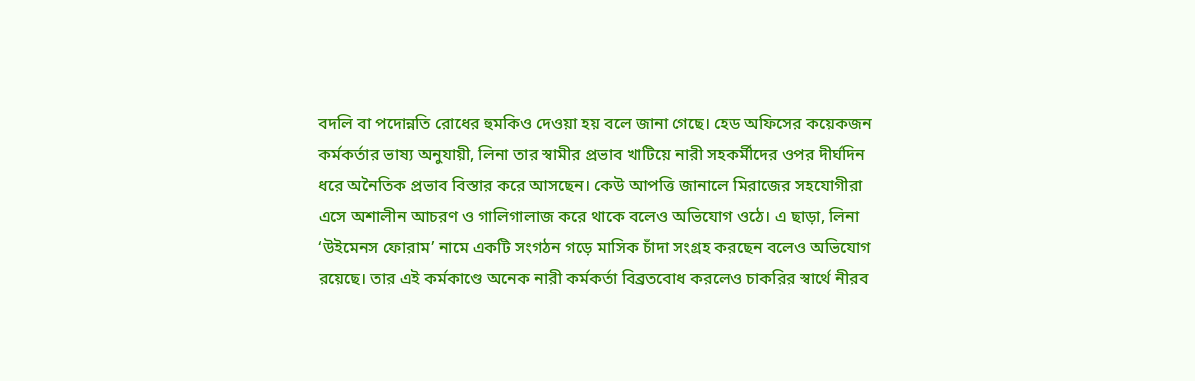বদলি বা পদোন্নতি রোধের হুমকিও দেওয়া হয় বলে জানা গেছে। হেড অফিসের কয়েকজন কর্মকর্তার ভাষ্য অনুযায়ী, লিনা তার স্বামীর প্রভাব খাটিয়ে নারী সহকর্মীদের ওপর দীর্ঘদিন ধরে অনৈতিক প্রভাব বিস্তার করে আসছেন। কেউ আপত্তি জানালে মিরাজের সহযোগীরা এসে অশালীন আচরণ ও গালিগালাজ করে থাকে বলেও অভিযোগ ওঠে। এ ছাড়া, লিনা ‘উইমেনস ফোরাম’ নামে একটি সংগঠন গড়ে মাসিক চাঁদা সংগ্রহ করছেন বলেও অভিযোগ রয়েছে। তার এই কর্মকাণ্ডে অনেক নারী কর্মকর্তা বিব্রতবোধ করলেও চাকরির স্বার্থে নীরব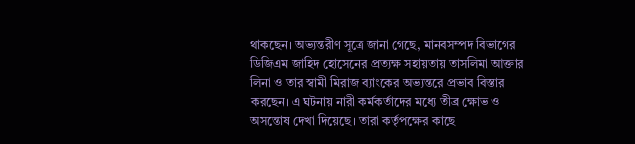থাকছেন। অভ্যন্তরীণ সূত্রে জানা গেছে, মানবসম্পদ বিভাগের ডিজিএম জাহিদ হোসেনের প্রত্যক্ষ সহায়তায় তাসলিমা আক্তার লিনা ও তার স্বামী মিরাজ ব্যাংকের অভ্যন্তরে প্রভাব বিস্তার করছেন। এ ঘটনায় নারী কর্মকর্তাদের মধ্যে তীব্র ক্ষোভ ও অসন্তোষ দেখা দিয়েছে। তারা কর্তৃপক্ষের কাছে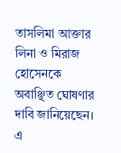তাসলিমা আক্তার লিনা ও মিরাজ হোসেনকে অবাঞ্ছিত ঘোষণার দাবি জানিয়েছেন। এ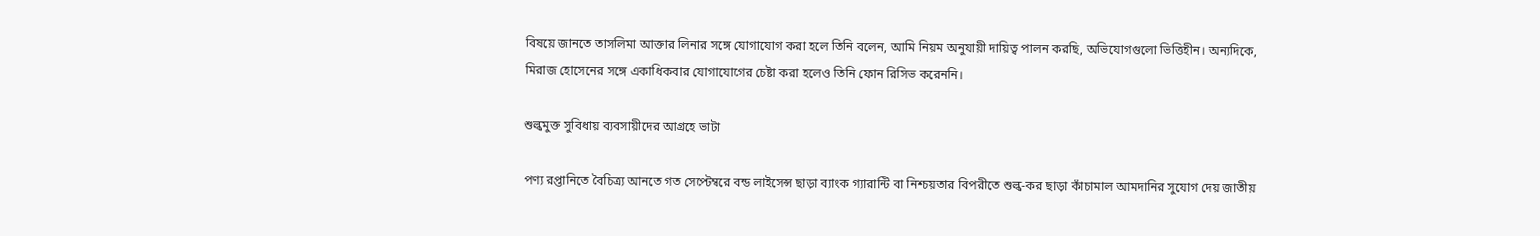বিষয়ে জানতে তাসলিমা আক্তার লিনার সঙ্গে যোগাযোগ করা হলে তিনি বলেন, আমি নিয়ম অনুযায়ী দায়িত্ব পালন করছি, অভিযোগগুলো ভিত্তিহীন। অন্যদিকে, মিরাজ হোসেনের সঙ্গে একাধিকবার যোগাযোগের চেষ্টা করা হলেও তিনি ফোন রিসিভ করেননি।

শুল্কমুক্ত সুবিধায় ব্যবসায়ীদের আগ্রহে ভাটা

পণ্য রপ্তানিতে বৈচিত্র্য আনতে গত সেপ্টেম্বরে বন্ড লাইসেন্স ছাড়া ব্যাংক গ্যারান্টি বা নিশ্চয়তার বিপরীতে শুল্ক-কর ছাড়া কাঁচামাল আমদানির সুযোগ দেয় জাতীয়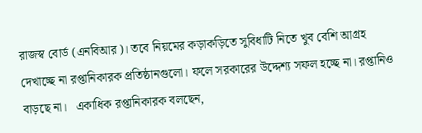রাজস্ব বোর্ড (এনবিআর)। তবে নিয়মের কড়াকড়িতে সুবিধাটি নিতে খুব বেশি আগ্রহ দেখাচ্ছে না রপ্তানিকারক প্রতিষ্ঠানগুলো। ফলে সরকারের উদ্দেশ্য সফল হচ্ছে না। রপ্তানিও বাড়ছে না।   একাধিক রপ্তানিকারক বলছেন,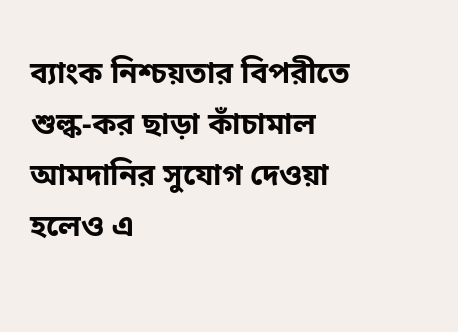ব্যাংক নিশ্চয়তার বিপরীতে শুল্ক-কর ছাড়া কাঁচামাল আমদানির সুযোগ দেওয়া হলেও এ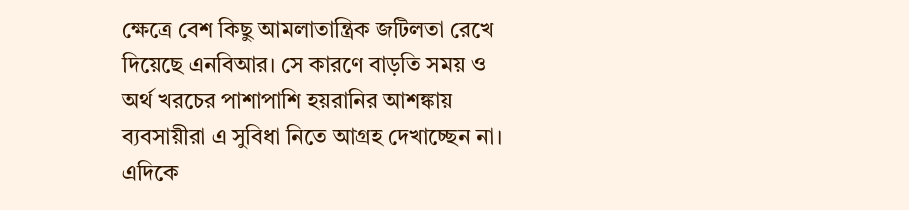ক্ষেত্রে বেশ কিছু আমলাতান্ত্রিক জটিলতা রেখে দিয়েছে এনবিআর। সে কারণে বাড়তি সময় ও অর্থ খরচের পাশাপাশি হয়রানির আশঙ্কায় ব্যবসায়ীরা এ সুবিধা নিতে আগ্রহ দেখাচ্ছেন না।   এদিকে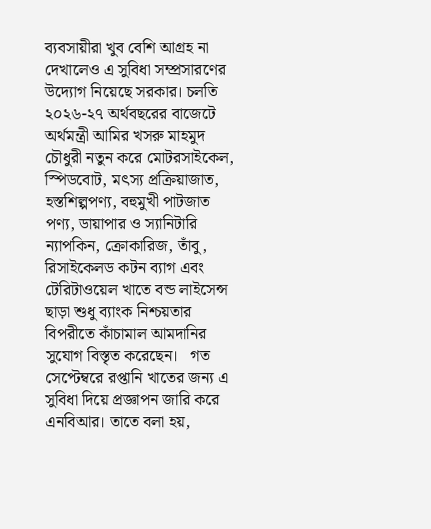ব্যবসায়ীরা খুব বেশি আগ্রহ না দেখালেও এ সুবিধা সম্প্রসারণের উদ্যোগ নিয়েছে সরকার। চলতি ২০২৬-২৭ অর্থবছরের বাজেটে অর্থমন্ত্রী আমির খসরু মাহমুদ চৌধুরী নতুন করে মোটরসাইকেল, স্পিডবোট, মৎস্য প্রক্রিয়াজাত, হস্তশিল্পপণ্য, বহুমুখী পাটজাত পণ্য, ডায়াপার ও স্যানিটারি ন্যাপকিন, ক্রোকারিজ, তাঁবু, রিসাইকেলড কটন ব্যাগ এবং টেরিটাওয়েল খাতে বন্ড লাইসেন্স ছাড়া শুধু ব্যাংক নিশ্চয়তার বিপরীতে কাঁচামাল আমদানির সুযোগ বিস্তৃত করেছেন।   গত সেপ্টেম্বরে রপ্তানি খাতের জন্য এ সুবিধা দিয়ে প্রজ্ঞাপন জারি করে এনবিআর। তাতে বলা হয়,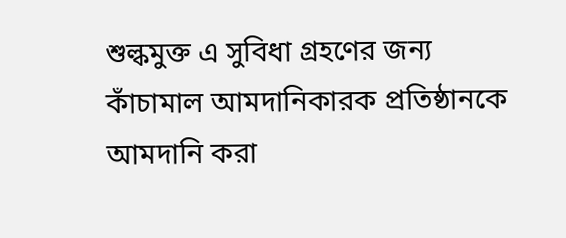শুল্কমুক্ত এ সুবিধা গ্রহণের জন্য কাঁচামাল আমদানিকারক প্রতিষ্ঠানকে আমদানি করা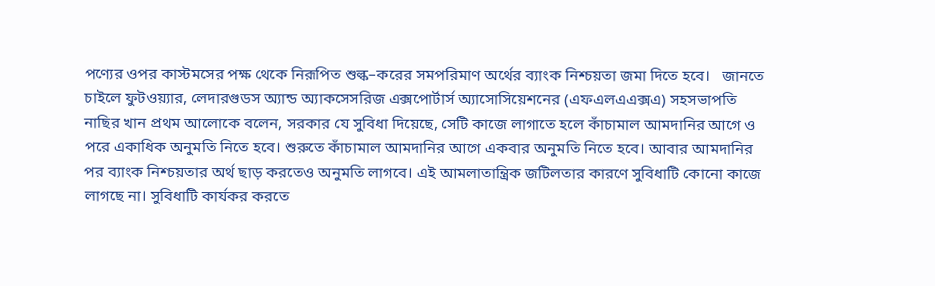পণ্যের ওপর কাস্টমসের পক্ষ থেকে নিরূপিত শুল্ক–করের সমপরিমাণ অর্থের ব্যাংক নিশ্চয়তা জমা দিতে হবে।   জানতে চাইলে ফুটওয়্যার, লেদারগুডস অ্যান্ড অ্যাকসেসরিজ এক্সপোর্টার্স অ্যাসোসিয়েশনের (এফএলএএক্সএ) সহসভাপতি নাছির খান প্রথম আলোকে বলেন, সরকার যে সুবিধা দিয়েছে, সেটি কাজে লাগাতে হলে কাঁচামাল আমদানির আগে ও পরে একাধিক অনুমতি নিতে হবে। শুরুতে কাঁচামাল আমদানির আগে একবার অনুমতি নিতে হবে। আবার আমদানির পর ব্যাংক নিশ্চয়তার অর্থ ছাড় করতেও অনুমতি লাগবে। এই আমলাতান্ত্রিক জটিলতার কারণে সুবিধাটি কোনো কাজে লাগছে না। সুবিধাটি কার্যকর করতে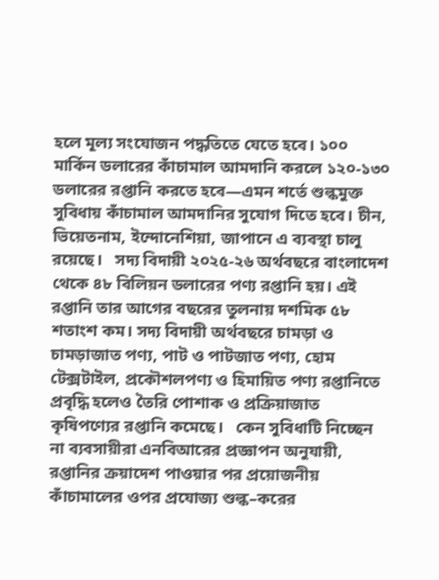হলে মূল্য সংযোজন পদ্ধতিতে যেতে হবে। ১০০ মার্কিন ডলারের কাঁচামাল আমদানি করলে ১২০-১৩০ ডলারের রপ্তানি করতে হবে—এমন শর্তে শুল্কমুক্ত সুবিধায় কাঁচামাল আমদানির সুযোগ দিতে হবে। চীন, ভিয়েতনাম, ইন্দোনেশিয়া, জাপানে এ ব্যবস্থা চালু রয়েছে।   সদ্য বিদায়ী ২০২৫-২৬ অর্থবছরে বাংলাদেশ থেকে ৪৮ বিলিয়ন ডলারের পণ্য রপ্তানি হয়। এই রপ্তানি তার আগের বছরের তুলনায় দশমিক ৫৮ শতাংশ কম। সদ্য বিদায়ী অর্থবছরে চামড়া ও চামড়াজাত পণ্য, পাট ও পাটজাত পণ্য, হোম টেক্সটাইল, প্রকৌশলপণ্য ও হিমায়িত পণ্য রপ্তানিতে প্রবৃদ্ধি হলেও তৈরি পোশাক ও প্রক্রিয়াজাত কৃষিপণ্যের রপ্তানি কমেছে।   কেন সুবিধাটি নিচ্ছেন না ব্যবসায়ীরা এনবিআরের প্রজ্ঞাপন অনুযায়ী, রপ্তানির ক্রয়াদেশ পাওয়ার পর প্রয়োজনীয় কাঁচামালের ওপর প্রযোজ্য শুল্ক–করের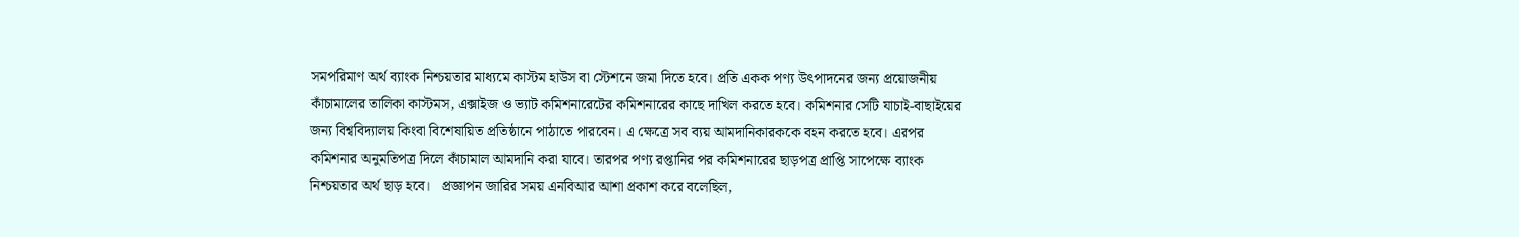সমপরিমাণ অর্থ ব্যাংক নিশ্চয়তার মাধ্যমে কাস্টম হাউস বা স্টেশনে জমা দিতে হবে। প্রতি একক পণ্য উৎপাদনের জন্য প্রয়োজনীয় কাঁচামালের তালিকা কাস্টমস, এক্সাইজ ও ভ্যাট কমিশনারেটের কমিশনারের কাছে দাখিল করতে হবে। কমিশনার সেটি যাচাই-বাছাইয়ের জন্য বিশ্ববিদ্যালয় কিংবা বিশেষায়িত প্রতিষ্ঠানে পাঠাতে পারবেন। এ ক্ষেত্রে সব ব্যয় আমদানিকারককে বহন করতে হবে। এরপর কমিশনার অনুমতিপত্র দিলে কাঁচামাল আমদানি করা যাবে। তারপর পণ্য রপ্তানির পর কমিশনারের ছাড়পত্র প্রাপ্তি সাপেক্ষে ব্যাংক নিশ্চয়তার অর্থ ছাড় হবে।   প্রজ্ঞাপন জারির সময় এনবিআর আশা প্রকাশ করে বলেছিল,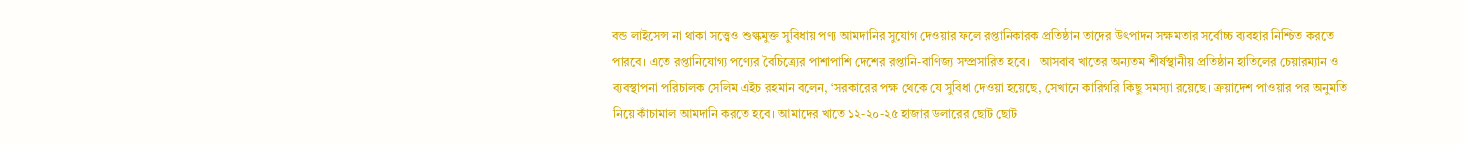বন্ড লাইসেন্স না থাকা সত্ত্বেও শুল্কমুক্ত সুবিধায় পণ্য আমদানির সুযোগ দেওয়ার ফলে রপ্তানিকারক প্রতিষ্ঠান তাদের উৎপাদন সক্ষমতার সর্বোচ্চ ব্যবহার নিশ্চিত করতে পারবে। এতে রপ্তানিযোগ্য পণ্যের বৈচিত্র্যের পাশাপাশি দেশের রপ্তানি-বাণিজ্য সম্প্রসারিত হবে।   আসবাব খাতের অন্যতম শীর্ষস্থানীয় প্রতিষ্ঠান হাতিলের চেয়ারম্যান ও ব্যবস্থাপনা পরিচালক সেলিম এইচ রহমান বলেন, ‘সরকারের পক্ষ থেকে যে সুবিধা দেওয়া হয়েছে, সেখানে কারিগরি কিছু সমস্যা রয়েছে। ক্রয়াদেশ পাওয়ার পর অনুমতি নিয়ে কাঁচামাল আমদানি করতে হবে। আমাদের খাতে ১২-২০-২৫ হাজার ডলারের ছোট ছোট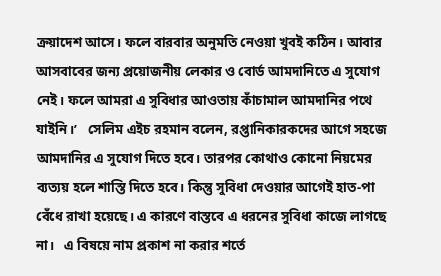ক্রয়াদেশ আসে। ফলে বারবার অনুমতি নেওয়া খুবই কঠিন। আবার আসবাবের জন্য প্রয়োজনীয় লেকার ও বোর্ড আমদানিতে এ সুযোগ নেই। ফলে আমরা এ সুবিধার আওতায় কাঁচামাল আমদানির পথে যাইনি।’   সেলিম এইচ রহমান বলেন, রপ্তানিকারকদের আগে সহজে আমদানির এ সুযোগ দিতে হবে। তারপর কোথাও কোনো নিয়মের ব্যত্যয় হলে শাস্তি দিতে হবে। কিন্তু সুবিধা দেওয়ার আগেই হাত-পা বেঁধে রাখা হয়েছে। এ কারণে বাস্তবে এ ধরনের সুবিধা কাজে লাগছে না।   এ বিষয়ে নাম প্রকাশ না করার শর্তে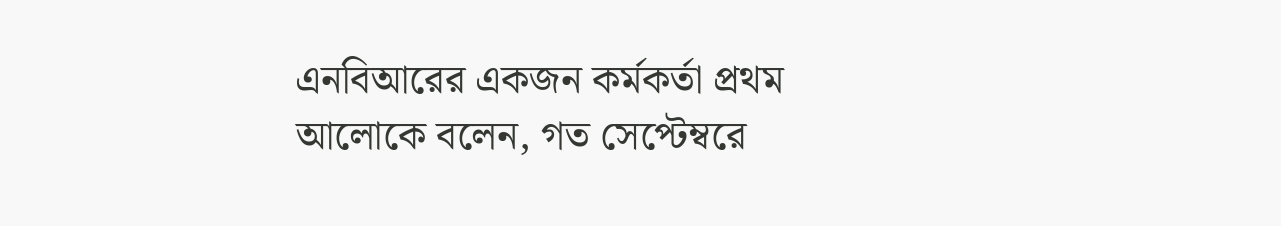এনবিআরের একজন কর্মকর্তা প্রথম আলোকে বলেন, গত সেপ্টেম্বরে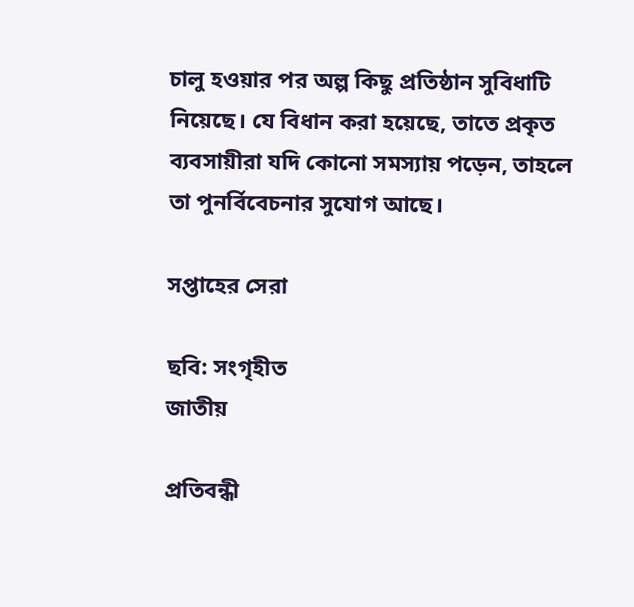চালু হওয়ার পর অল্প কিছু প্রতিষ্ঠান সুবিধাটি নিয়েছে। যে বিধান করা হয়েছে, তাতে প্রকৃত ব্যবসায়ীরা যদি কোনো সমস্যায় পড়েন, তাহলে তা পুনর্বিবেচনার সুযোগ আছে।

সপ্তাহের সেরা

ছবি: সংগৃহীত
জাতীয়

প্রতিবন্ধী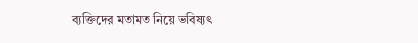ব্যক্তিদের মতামত নিয়ে ভবিষ্যৎ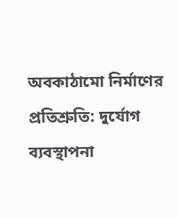অবকাঠামো নির্মাণের প্রতিশ্রুতি: দুর্যোগ ব্যবস্থাপনা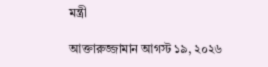মন্ত্রী

আক্তারুজ্জামান আগস্ট ১৯, ২০২৬